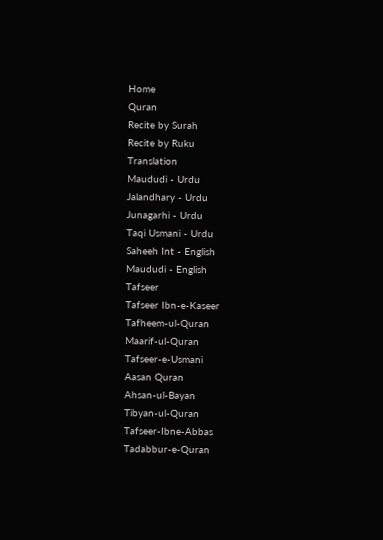Home
Quran
Recite by Surah
Recite by Ruku
Translation
Maududi - Urdu
Jalandhary - Urdu
Junagarhi - Urdu
Taqi Usmani - Urdu
Saheeh Int - English
Maududi - English
Tafseer
Tafseer Ibn-e-Kaseer
Tafheem-ul-Quran
Maarif-ul-Quran
Tafseer-e-Usmani
Aasan Quran
Ahsan-ul-Bayan
Tibyan-ul-Quran
Tafseer-Ibne-Abbas
Tadabbur-e-Quran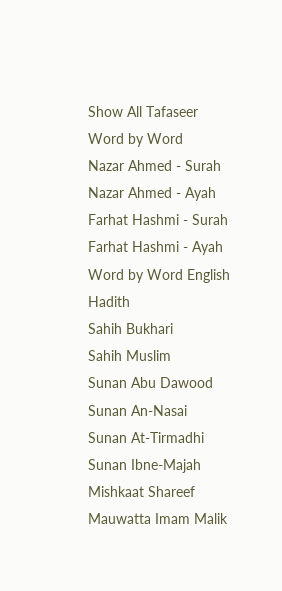Show All Tafaseer
Word by Word
Nazar Ahmed - Surah
Nazar Ahmed - Ayah
Farhat Hashmi - Surah
Farhat Hashmi - Ayah
Word by Word English
Hadith
Sahih Bukhari
Sahih Muslim
Sunan Abu Dawood
Sunan An-Nasai
Sunan At-Tirmadhi
Sunan Ibne-Majah
Mishkaat Shareef
Mauwatta Imam Malik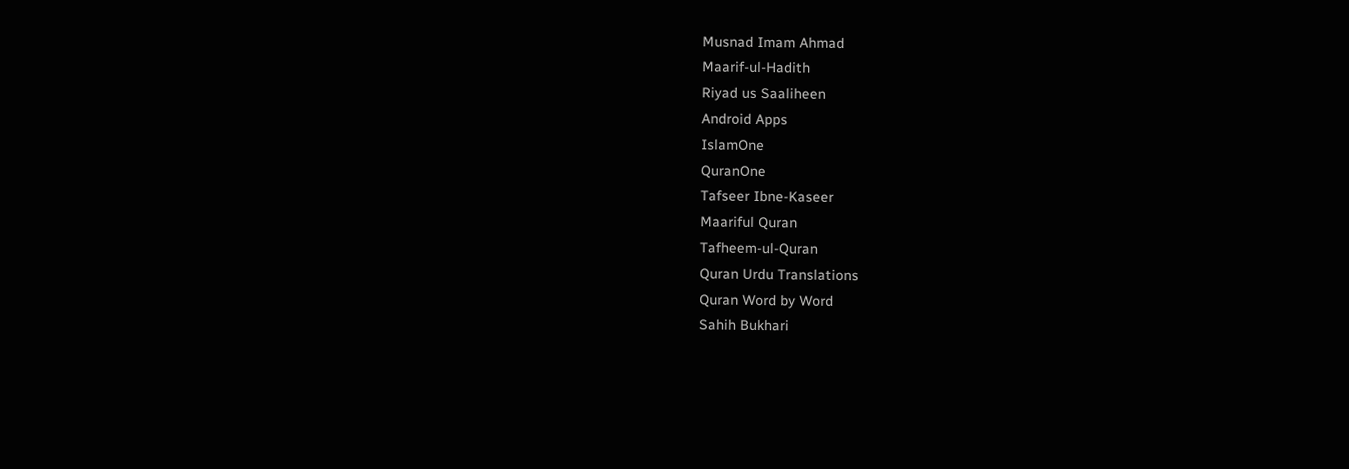Musnad Imam Ahmad
Maarif-ul-Hadith
Riyad us Saaliheen
Android Apps
IslamOne
QuranOne
Tafseer Ibne-Kaseer
Maariful Quran
Tafheem-ul-Quran
Quran Urdu Translations
Quran Word by Word
Sahih Bukhari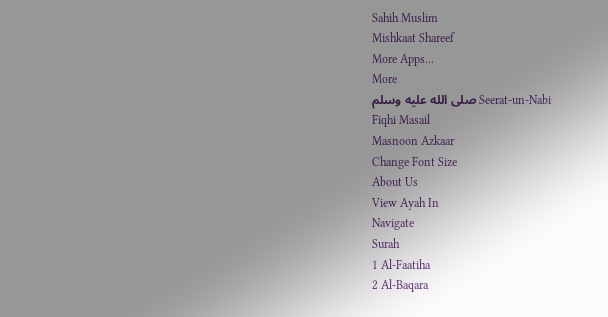Sahih Muslim
Mishkaat Shareef
More Apps...
More
Seerat-un-Nabi صلى الله عليه وسلم
Fiqhi Masail
Masnoon Azkaar
Change Font Size
About Us
View Ayah In
Navigate
Surah
1 Al-Faatiha
2 Al-Baqara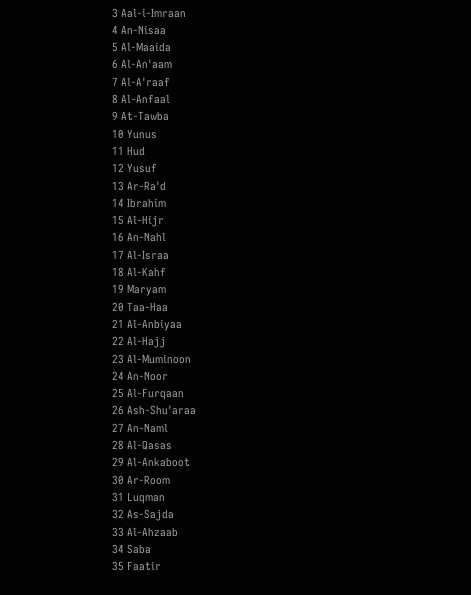3 Aal-i-Imraan
4 An-Nisaa
5 Al-Maaida
6 Al-An'aam
7 Al-A'raaf
8 Al-Anfaal
9 At-Tawba
10 Yunus
11 Hud
12 Yusuf
13 Ar-Ra'd
14 Ibrahim
15 Al-Hijr
16 An-Nahl
17 Al-Israa
18 Al-Kahf
19 Maryam
20 Taa-Haa
21 Al-Anbiyaa
22 Al-Hajj
23 Al-Muminoon
24 An-Noor
25 Al-Furqaan
26 Ash-Shu'araa
27 An-Naml
28 Al-Qasas
29 Al-Ankaboot
30 Ar-Room
31 Luqman
32 As-Sajda
33 Al-Ahzaab
34 Saba
35 Faatir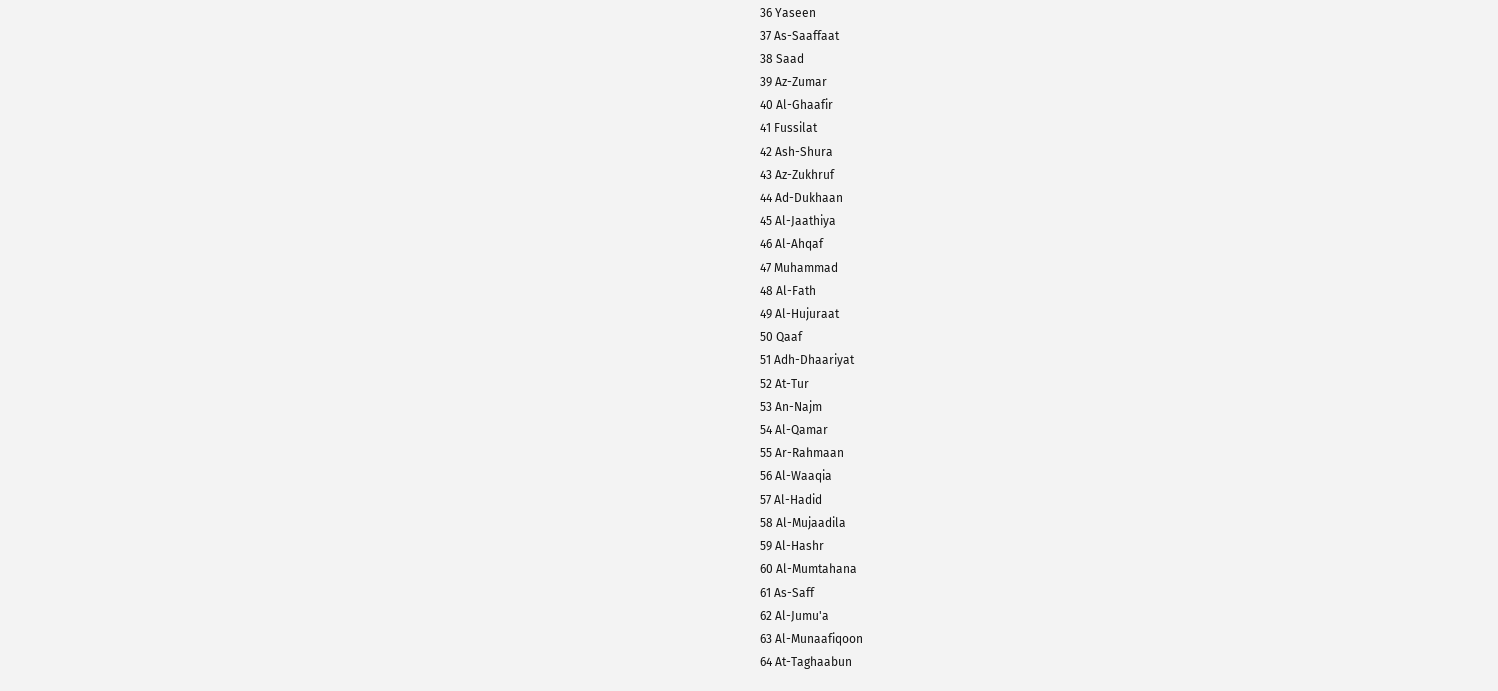36 Yaseen
37 As-Saaffaat
38 Saad
39 Az-Zumar
40 Al-Ghaafir
41 Fussilat
42 Ash-Shura
43 Az-Zukhruf
44 Ad-Dukhaan
45 Al-Jaathiya
46 Al-Ahqaf
47 Muhammad
48 Al-Fath
49 Al-Hujuraat
50 Qaaf
51 Adh-Dhaariyat
52 At-Tur
53 An-Najm
54 Al-Qamar
55 Ar-Rahmaan
56 Al-Waaqia
57 Al-Hadid
58 Al-Mujaadila
59 Al-Hashr
60 Al-Mumtahana
61 As-Saff
62 Al-Jumu'a
63 Al-Munaafiqoon
64 At-Taghaabun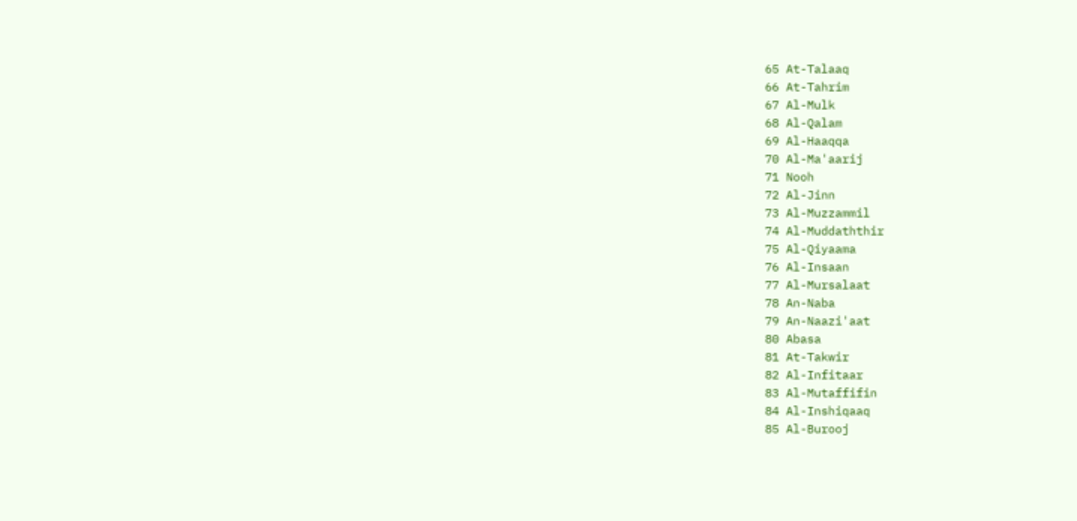65 At-Talaaq
66 At-Tahrim
67 Al-Mulk
68 Al-Qalam
69 Al-Haaqqa
70 Al-Ma'aarij
71 Nooh
72 Al-Jinn
73 Al-Muzzammil
74 Al-Muddaththir
75 Al-Qiyaama
76 Al-Insaan
77 Al-Mursalaat
78 An-Naba
79 An-Naazi'aat
80 Abasa
81 At-Takwir
82 Al-Infitaar
83 Al-Mutaffifin
84 Al-Inshiqaaq
85 Al-Burooj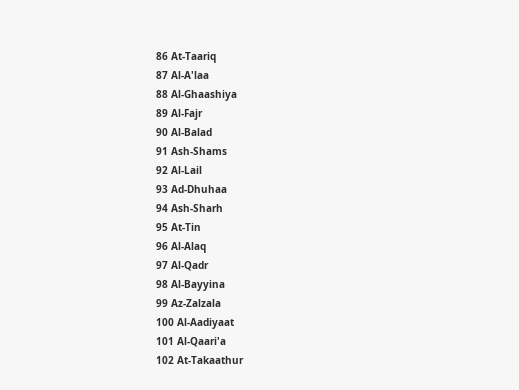86 At-Taariq
87 Al-A'laa
88 Al-Ghaashiya
89 Al-Fajr
90 Al-Balad
91 Ash-Shams
92 Al-Lail
93 Ad-Dhuhaa
94 Ash-Sharh
95 At-Tin
96 Al-Alaq
97 Al-Qadr
98 Al-Bayyina
99 Az-Zalzala
100 Al-Aadiyaat
101 Al-Qaari'a
102 At-Takaathur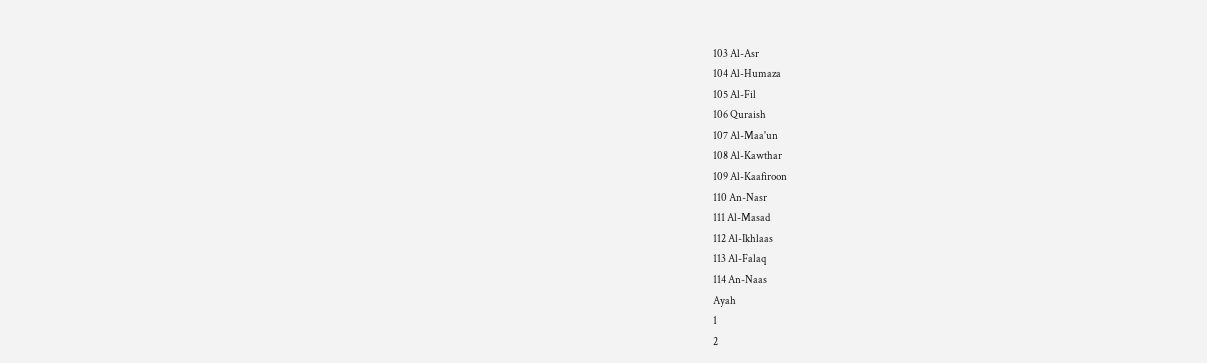103 Al-Asr
104 Al-Humaza
105 Al-Fil
106 Quraish
107 Al-Maa'un
108 Al-Kawthar
109 Al-Kaafiroon
110 An-Nasr
111 Al-Masad
112 Al-Ikhlaas
113 Al-Falaq
114 An-Naas
Ayah
1
2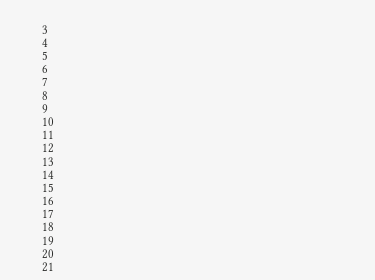3
4
5
6
7
8
9
10
11
12
13
14
15
16
17
18
19
20
21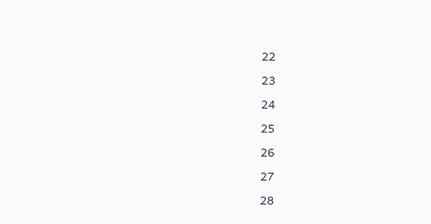22
23
24
25
26
27
28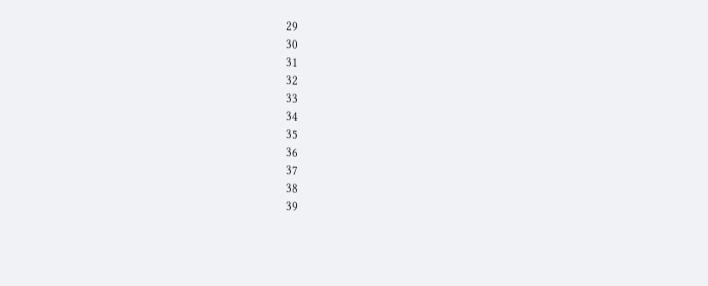29
30
31
32
33
34
35
36
37
38
39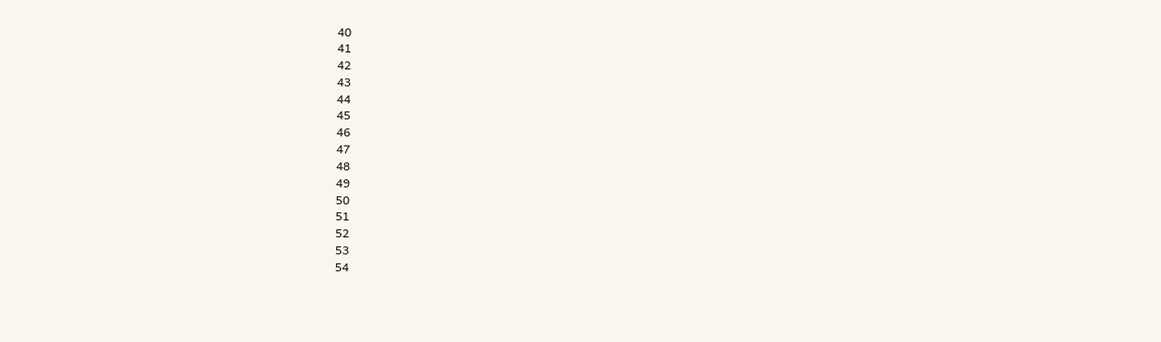40
41
42
43
44
45
46
47
48
49
50
51
52
53
54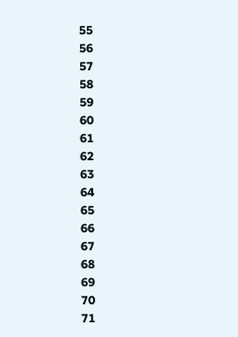55
56
57
58
59
60
61
62
63
64
65
66
67
68
69
70
71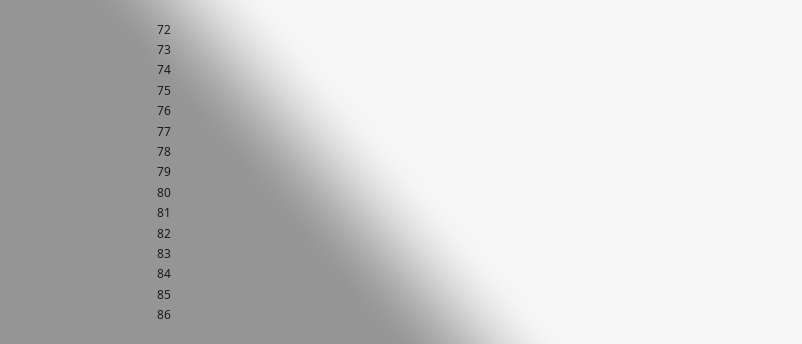72
73
74
75
76
77
78
79
80
81
82
83
84
85
86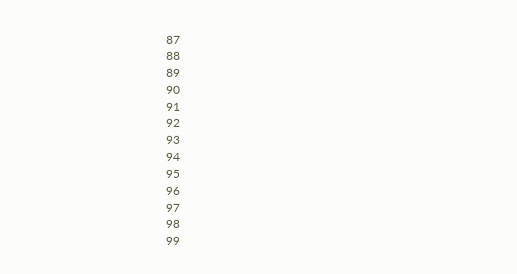87
88
89
90
91
92
93
94
95
96
97
98
99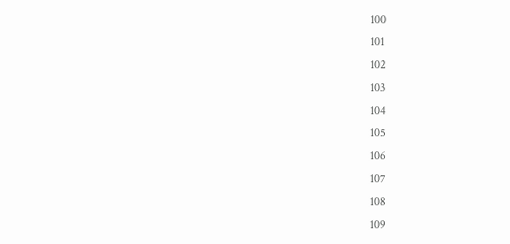100
101
102
103
104
105
106
107
108
109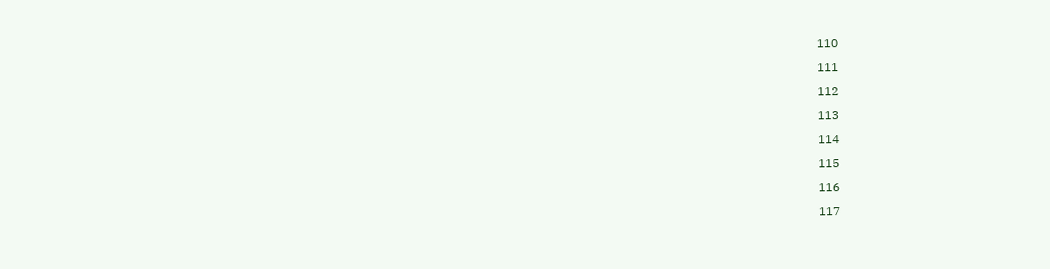110
111
112
113
114
115
116
117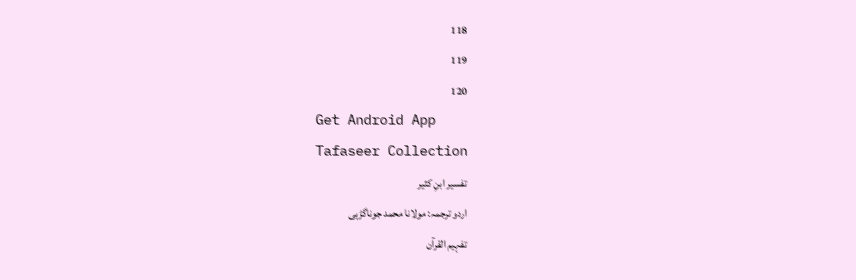118
119
120
Get Android App
Tafaseer Collection
تفسیر ابنِ کثیر
اردو ترجمہ: مولانا محمد جوناگڑہی
تفہیم القرآن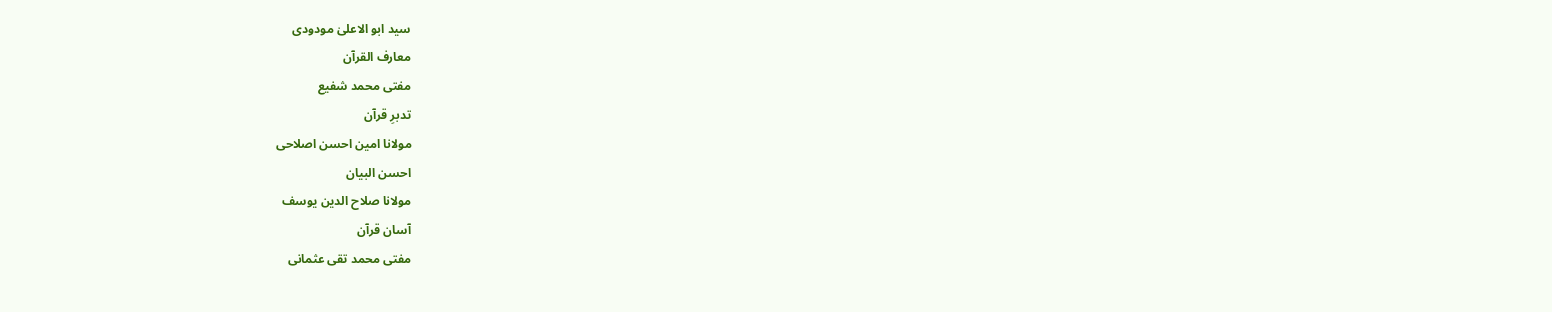سید ابو الاعلیٰ مودودی
معارف القرآن
مفتی محمد شفیع
تدبرِ قرآن
مولانا امین احسن اصلاحی
احسن البیان
مولانا صلاح الدین یوسف
آسان قرآن
مفتی محمد تقی عثمانی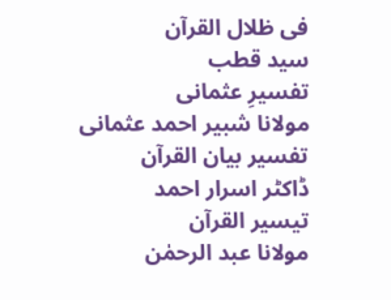فی ظلال القرآن
سید قطب
تفسیرِ عثمانی
مولانا شبیر احمد عثمانی
تفسیر بیان القرآن
ڈاکٹر اسرار احمد
تیسیر القرآن
مولانا عبد الرحمٰن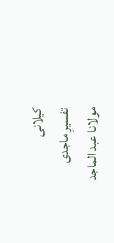کیلانی
تفسیرِ ماجدی
مولانا عبد الماجد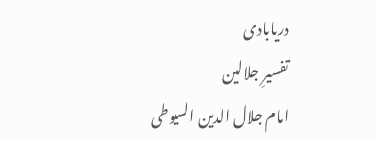دریابادی
تفسیرِ جلالین
امام جلال الدین السیوطی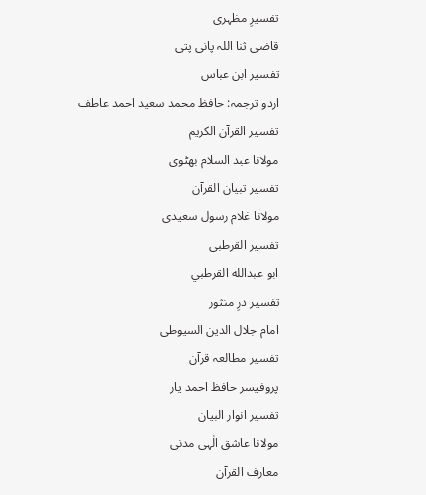تفسیرِ مظہری
قاضی ثنا اللہ پانی پتی
تفسیر ابن عباس
اردو ترجمہ: حافظ محمد سعید احمد عاطف
تفسیر القرآن الکریم
مولانا عبد السلام بھٹوی
تفسیر تبیان القرآن
مولانا غلام رسول سعیدی
تفسیر القرطبی
ابو عبدالله القرطبي
تفسیر درِ منثور
امام جلال الدین السیوطی
تفسیر مطالعہ قرآن
پروفیسر حافظ احمد یار
تفسیر انوار البیان
مولانا عاشق الٰہی مدنی
معارف القرآن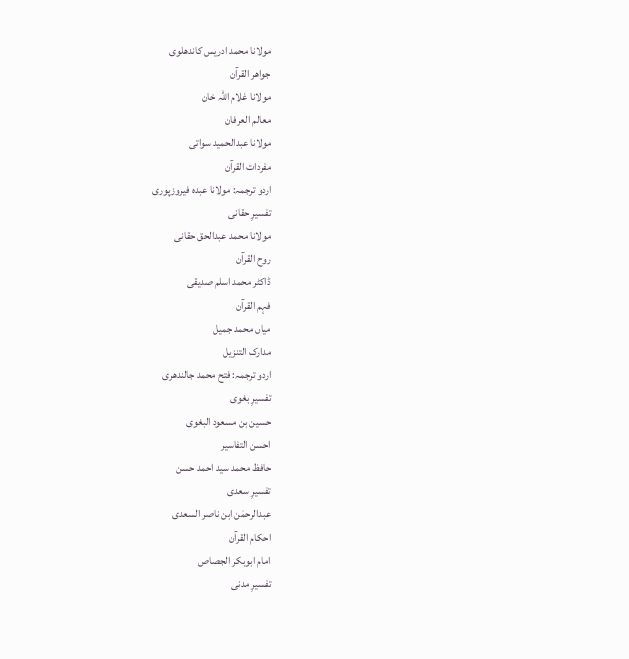مولانا محمد ادریس کاندھلوی
جواھر القرآن
مولانا غلام اللہ خان
معالم العرفان
مولانا عبدالحمید سواتی
مفردات القرآن
اردو ترجمہ: مولانا عبدہ فیروزپوری
تفسیرِ حقانی
مولانا محمد عبدالحق حقانی
روح القرآن
ڈاکٹر محمد اسلم صدیقی
فہم القرآن
میاں محمد جمیل
مدارک التنزیل
اردو ترجمہ: فتح محمد جالندھری
تفسیرِ بغوی
حسین بن مسعود البغوی
احسن التفاسیر
حافظ محمد سید احمد حسن
تفسیرِ سعدی
عبدالرحمٰن ابن ناصر السعدی
احکام القرآن
امام ابوبکر الجصاص
تفسیرِ مدنی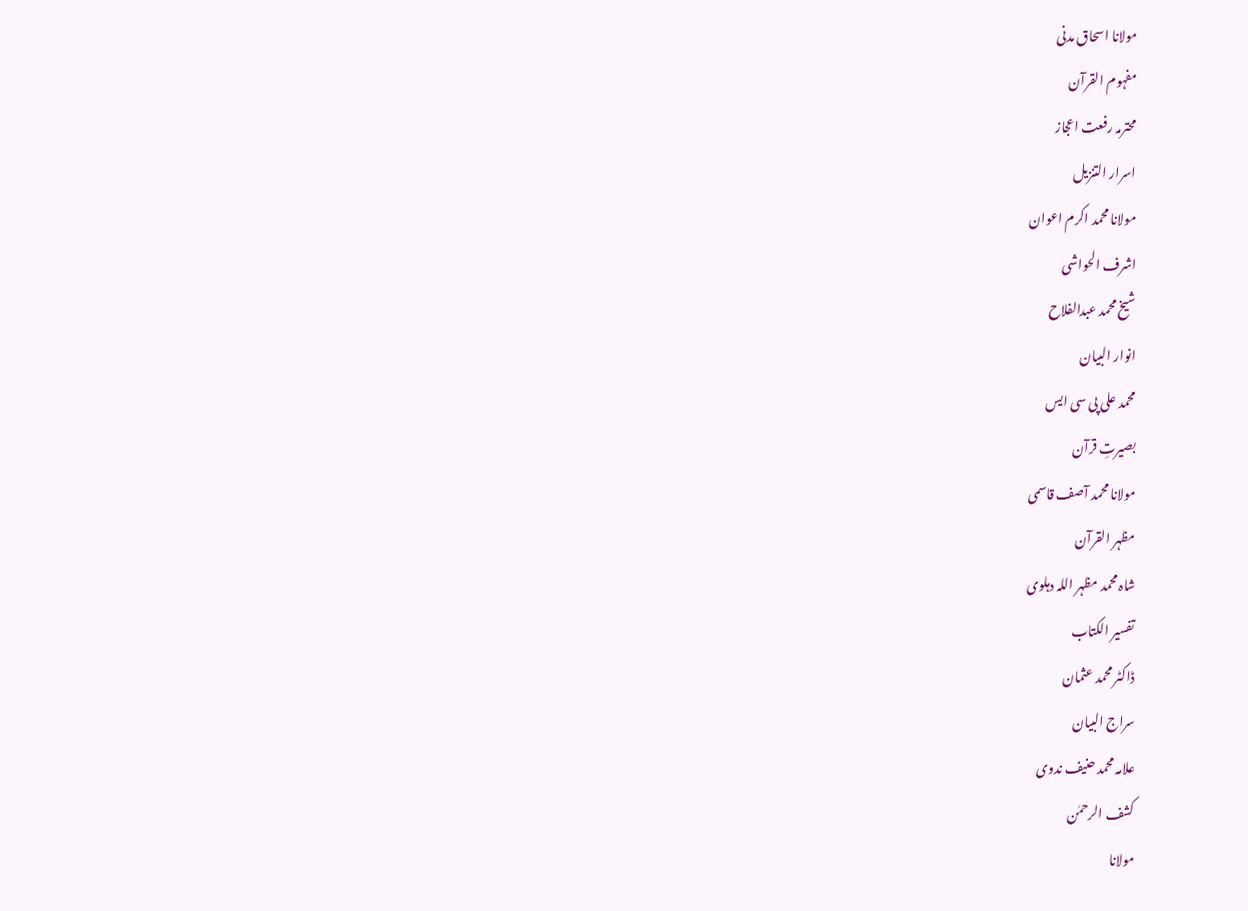مولانا اسحاق مدنی
مفہوم القرآن
محترمہ رفعت اعجاز
اسرار التنزیل
مولانا محمد اکرم اعوان
اشرف الحواشی
شیخ محمد عبدالفلاح
انوار البیان
محمد علی پی سی ایس
بصیرتِ قرآن
مولانا محمد آصف قاسمی
مظہر القرآن
شاہ محمد مظہر اللہ دہلوی
تفسیر الکتاب
ڈاکٹر محمد عثمان
سراج البیان
علامہ محمد حنیف ندوی
کشف الرحمٰن
مولانا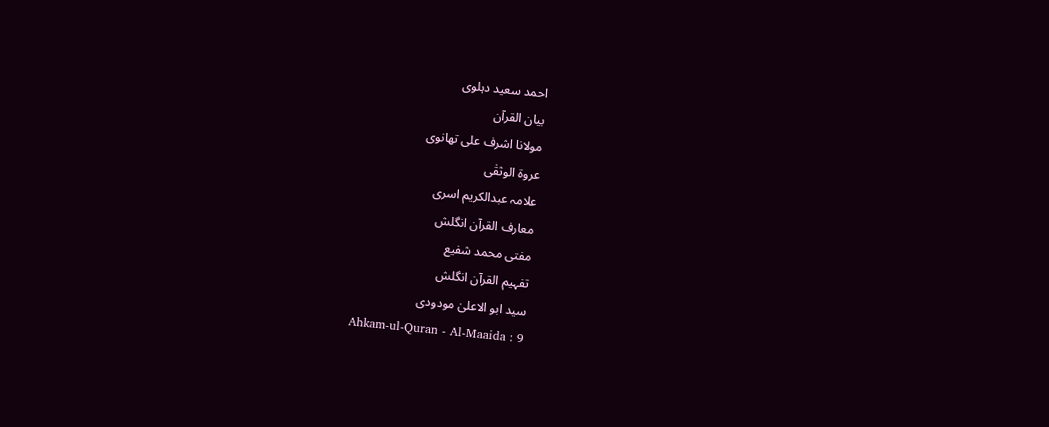احمد سعید دہلوی
بیان القرآن
مولانا اشرف علی تھانوی
عروۃ الوثقٰی
علامہ عبدالکریم اسری
معارف القرآن انگلش
مفتی محمد شفیع
تفہیم القرآن انگلش
سید ابو الاعلیٰ مودودی
Ahkam-ul-Quran - Al-Maaida : 9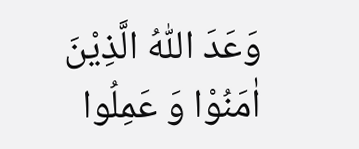وَعَدَ اللّٰهُ الَّذِیْنَ اٰمَنُوْا وَ عَمِلُوا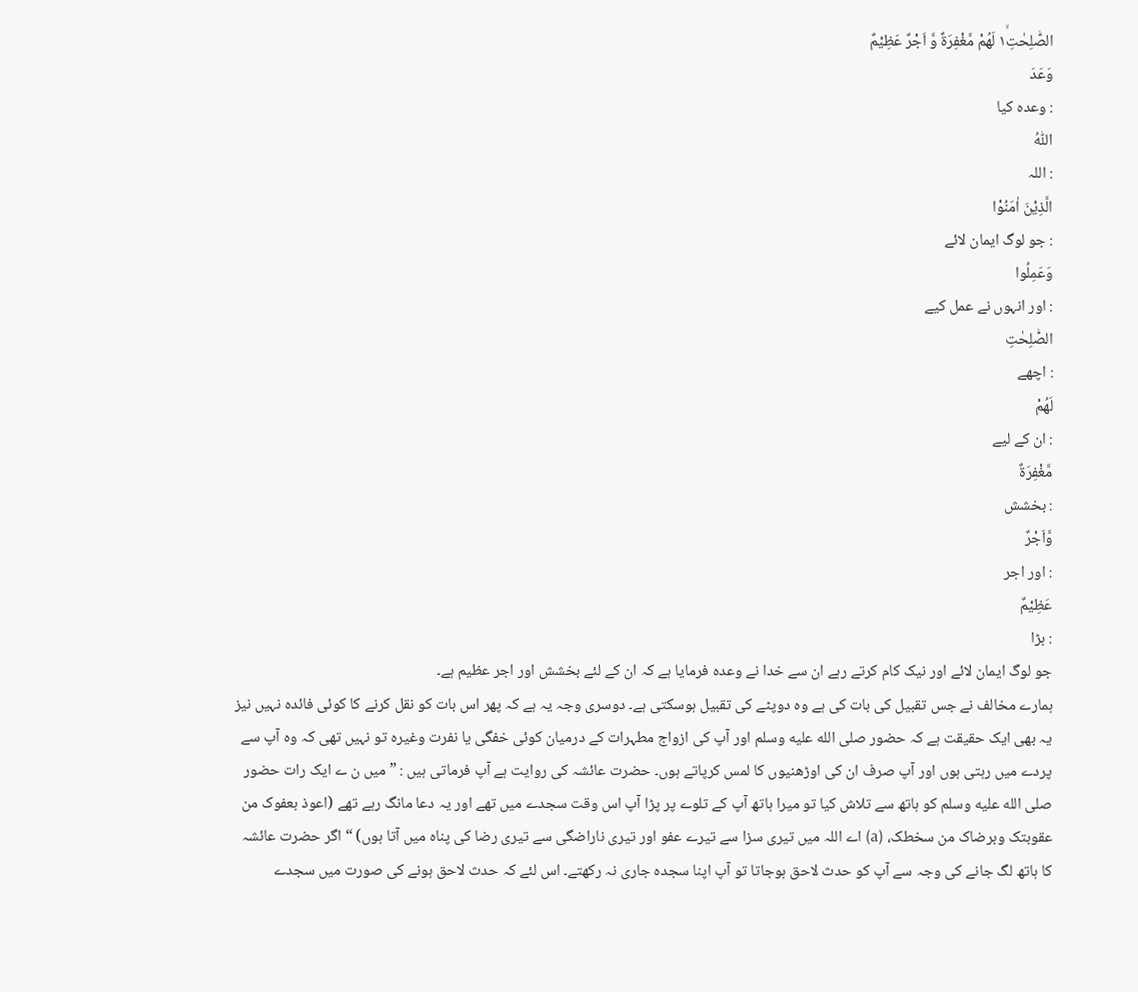الصّٰلِحٰتِ١ۙ لَهُمْ مَّغْفِرَةٌ وَّ اَجْرٌ عَظِیْمٌ
وَعَدَ
: وعدہ کیا
اللّٰهُ
: اللہ
الَّذِيْنَ اٰمَنُوْا
: جو لوگ ایمان لائے
وَعَمِلُوا
: اور انہوں نے عمل کیے
الصّٰلِحٰتِ
: اچھے
لَهُمْ
: ان کے لیے
مَّغْفِرَةٌ
: بخشش
وَّاَجْرٌ
: اور اجر
عَظِيْمٌ
: بڑا
جو لوگ ایمان لائے اور نیک کام کرتے رہے ان سے خدا نے وعدہ فرمایا ہے کہ ان کے لئے بخشش اور اجر عظیم ہے۔
ہمارے مخالف نے جس تقبیل کی بات کی ہے وہ دوپٹے کی تقبیل ہوسکتی ہے۔ دوسری وجہ یہ ہے کہ پھر اس بات کو نقل کرنے کا کوئی فائدہ نہیں نیز یہ بھی ایک حقیقت ہے کہ حضور صلى الله عليه وسلم اور آپ کی ازواج مطہرات کے درمیان کوئی خفگی یا نفرت وغیرہ تو نہیں تھی کہ وہ آپ سے پردے میں رہتی ہوں اور آپ صرف ان کی اوڑھنیوں کا لمس کرپاتے ہوں۔ حضرت عائشہ کی روایت ہے آپ فرماتی ہیں : ” میں ن ے ایک رات حضور صلى الله عليه وسلم کو ہاتھ سے تلاش کیا تو میرا ہاتھ آپ کے تلوے پر پڑا آپ اس وقت سجدے میں تھے اور یہ دعا مانگ رہے تھے (اعوذ بعفوک من عقوبتک وبرضاک من سخطک، (a) اے اللہ میں تیری سزا سے تیرے عفو اور تیری ناراضگی سے تیری رضا کی پناہ میں آتا ہوں) “ اگر حضرت عائشہ کا ہاتھ لگ جانے کی وجہ سے آپ کو حدث لاحق ہوجاتا تو آپ اپنا سجدہ جاری نہ رکھتے۔ اس لئے کہ حدث لاحق ہونے کی صورت میں سجدے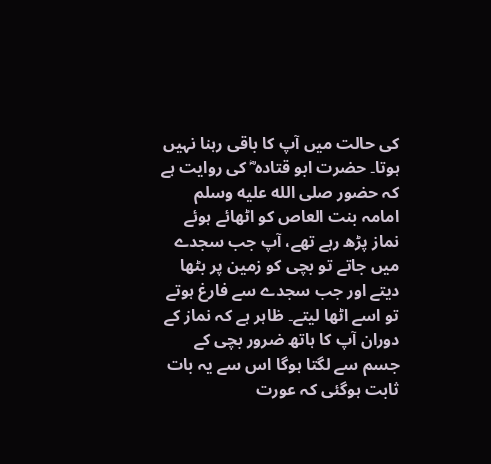کی حالت میں آپ کا باقی رہنا نہیں ہوتا۔ حضرت ابو قتادہ ؓ کی روایت ہے کہ حضور صلى الله عليه وسلم امامہ بنت العاص کو اٹھائے ہوئے نماز پڑھ رہے تھے، آپ جب سجدے میں جاتے تو بچی کو زمین پر بٹھا دیتے اور جب سجدے سے فارغ ہوتے تو اسے اٹھا لیتے۔ ظاہر ہے کہ نماز کے دوران آپ کا ہاتھ ضرور بچی کے جسم سے لگتا ہوگا اس سے یہ بات ثابت ہوگئی کہ عورت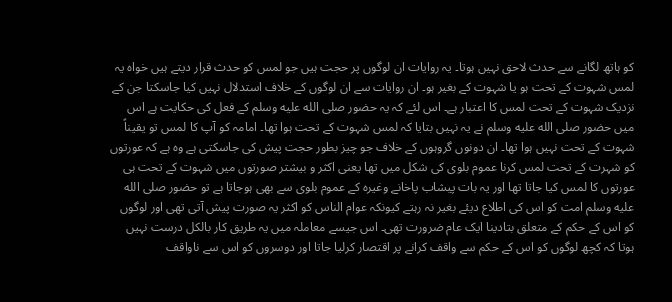کو ہاتھ لگانے سے حدث لاحق نہیں ہوتا۔ یہ روایات ان لوگوں پر حجت ہیں جو لمس کو حدث قرار دیتے ہیں خواہ یہ لمس شہوت کے تحت ہو یا شہوت کے بغیر ہو۔ ان روایات سے ان لوگوں کے خلاف استدلال نہیں کیا جاسکتا جن کے نزدیک شہوت کے تحت لمس کا اعتبار ہے۔ اس لئے کہ یہ حضور صلى الله عليه وسلم کے فعل کی حکایت ہے اس میں حضور صلى الله عليه وسلم نے یہ نہیں بتایا کہ لمس شہوت کے تحت ہوا تھا۔ امامہ کو آپ کا لمس تو یقیناً شہوت کے تحت نہیں ہوا تھا۔ ان دونوں گروہوں کے خلاف جو چیز بطور حجت پیش کی جاسکتی ہے وہ ہے کہ عورتوں کو شہرت کے تحت لمس کرنا عموم بلوی کی شکل میں تھا یعنی اکثر و بیشتر صورتوں میں شہوت کے تحت ہی عورتوں کا لمس کیا جاتا تھا اور یہ بات پیشاب پاخانے وغیرہ کے عموم بلوی سے بھی ہوجاتا ہے تو حضور صلى الله عليه وسلم امت کو اس کی اطلاع دیئے بغیر نہ رہتے کیونکہ عوام الناس کو اکثر یہ صورت پیش آتی تھی اور لوگوں کو اس کے حکم کے متعلق بتادینا ایک عام ضرورت تھی۔ اس جیسے معاملہ میں یہ طریق کار بالکل درست نہیں ہوتا کہ کچھ لوگوں کو اس کے حکم سے واقف کرانے پر اقتصار کرلیا جاتا اور دوسروں کو اس سے ناواقف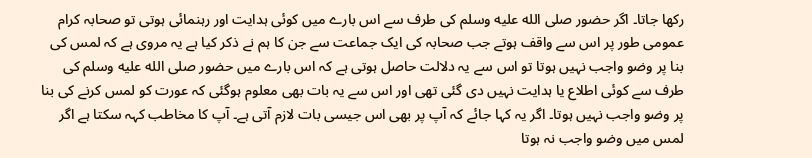رکھا جاتا۔ اگر حضور صلى الله عليه وسلم کی طرف سے اس بارے میں کوئی ہدایت اور رہنمائی ہوتی تو صحابہ کرام عمومی طور پر اس سے واقف ہوتے جب صحابہ کی ایک جماعت سے جن کا ہم نے ذکر کیا ہے یہ مروی ہے کہ لمس کی بنا پر وضو واجب نہیں ہوتا تو اس سے یہ دلالت حاصل ہوتی ہے کہ اس بارے میں حضور صلى الله عليه وسلم کی طرف سے کوئی اطلاع یا ہدایت نہیں دی گئی تھی اور اس سے یہ بات بھی معلوم ہوگئی کہ عورت کو لمس کرنے کی بنا پر وضو واجب نہیں ہوتا۔ اگر یہ کہا جائے کہ آپ پر بھی اس جیسی بات لازم آتی ہے۔ آپ کا مخاطب کہہ سکتا ہے اگر لمس میں وضو واجب نہ ہوتا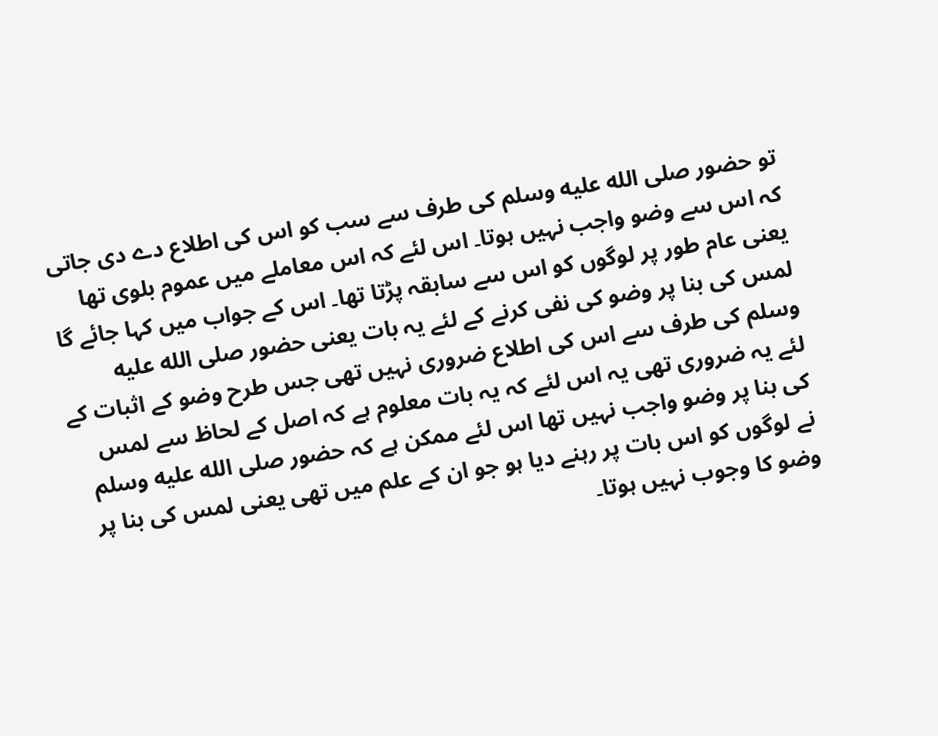تو حضور صلى الله عليه وسلم کی طرف سے سب کو اس کی اطلاع دے دی جاتی کہ اس سے وضو واجب نہیں ہوتا۔ اس لئے کہ اس معاملے میں عموم بلوی تھا یعنی عام طور پر لوگوں کو اس سے سابقہ پڑتا تھا۔ اس کے جواب میں کہا جائے گا لمس کی بنا پر وضو کی نفی کرنے کے لئے یہ بات یعنی حضور صلى الله عليه وسلم کی طرف سے اس کی اطلاع ضروری نہیں تھی جس طرح وضو کے اثبات کے لئے یہ ضروری تھی یہ اس لئے کہ یہ بات معلوم ہے کہ اصل کے لحاظ سے لمس کی بنا پر وضو واجب نہیں تھا اس لئے ممکن ہے کہ حضور صلى الله عليه وسلم نے لوگوں کو اس بات پر رہنے دیا ہو جو ان کے علم میں تھی یعنی لمس کی بنا پر وضو کا وجوب نہیں ہوتا۔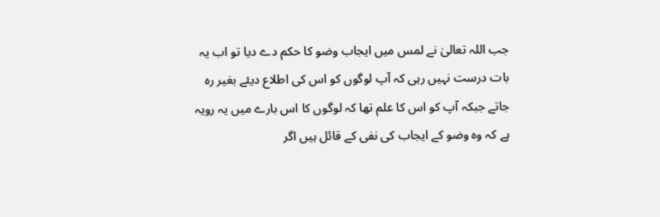جب اللہ تعالیٰ نے لمس میں ایجاب وضو کا حکم دے دیا تو اب یہ بات درست نہیں رہی کہ آپ لوگوں کو اس کی اطلاع دیئے بغیر رہ جاتے جبکہ آپ کو اس کا علم تھا کہ لوگوں کا اس بارے میں یہ رویہ ہے کہ وہ وضو کے ایجاب کی نفی کے قائل ہیں اگر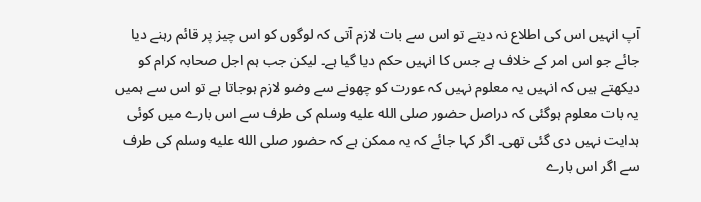آپ انہیں اس کی اطلاع نہ دیتے تو اس سے بات لازم آتی کہ لوگوں کو اس چیز پر قائم رہنے دیا جائے جو اس امر کے خلاف ہے جس کا انہیں حکم دیا گیا ہے۔ لیکن جب ہم اجل صحابہ کرام کو دیکھتے ہیں کہ انہیں یہ معلوم نہیں کہ عورت کو چھونے سے وضو لازم ہوجاتا ہے تو اس سے ہمیں یہ بات معلوم ہوگئی کہ دراصل حضور صلى الله عليه وسلم کی طرف سے اس بارے میں کوئی ہدایت نہیں دی گئی تھی۔ اگر کہا جائے کہ یہ ممکن ہے کہ حضور صلى الله عليه وسلم کی طرف سے اگر اس بارے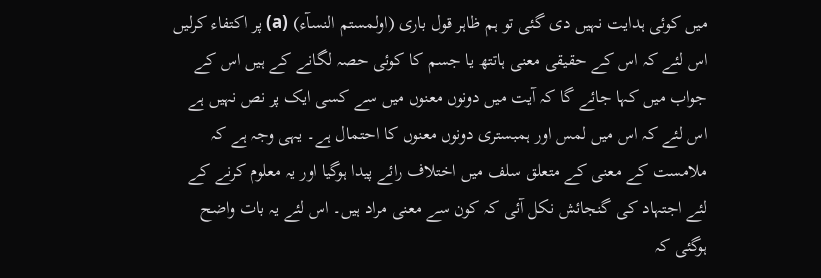میں کوئی ہدایت نہیں دی گئی تو ہم ظاہر قول باری (اولمستم النسآء) (a) پر اکتفاء کرلیں اس لئے کہ اس کے حقیقی معنی ہاتتھ یا جسم کا کوئی حصہ لگانے کے ہیں اس کے جواب میں کہا جائے گا کہ آیت میں دونوں معنوں میں سے کسی ایک پر نص نہیں ہے اس لئے کہ اس میں لمس اور ہمبستری دونوں معنوں کا احتمال ہے۔ یہی وجہ ہے کہ ملامست کے معنی کے متعلق سلف میں اختلاف رائے پیدا ہوگیا اور یہ معلوم کرنے کے لئے اجتہاد کی گنجائش نکل آئی کہ کون سے معنی مراد ہیں۔ اس لئے یہ بات واضح ہوگئی کہ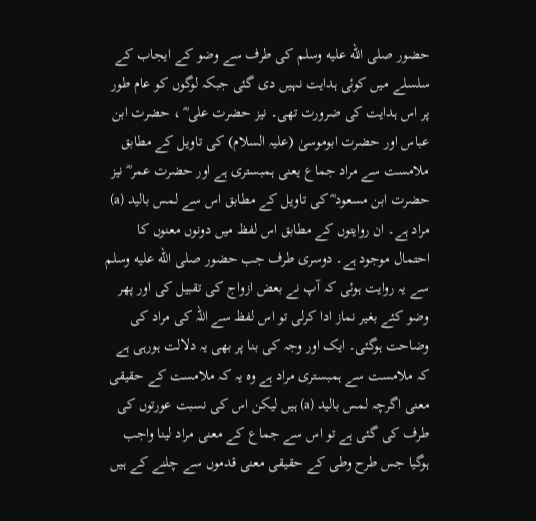حضور صلى الله عليه وسلم کی طرف سے وضو کے ایجاب کے سلسلے میں کوئی ہدایت نہیں دی گئی جبکہ لوگوں کو عام طور پر اس ہدایت کی ضرورت تھی۔ نیز حضرت علی ؓ ، حضرت ابن عباس اور حضرت ابوموسیٰ (علیہ السلام) کی تاویل کے مطابق ملامست سے مراد جماع یعنی ہمبستری ہے اور حضرت عمر ؓ نیز حضرت ابن مسعود ؓ کی تاویل کے مطابق اس سے لمس بالید (a) مراد ہے۔ ان روایتوں کے مطابق اس لفظ میں دونوں معنوں کا احتمال موجود ہے۔ دوسری طرف جب حضور صلى الله عليه وسلم سے یہ روایت ہوئی کہ آپ نے بعض ازواج کی تقبیل کی اور پھر وضو کئے بغیر نماز ادا کرلی تو اس لفظ سے اللہ کی مراد کی وضاحت ہوگئی۔ ایک اور وجہ کی بنا پر بھی یہ دلالت ہورہی ہے کہ ملامست سے ہمبستری مراد ہے وہ یہ کہ ملامست کے حقیقی معنی اگرچہ لمس بالید (a) ہیں لیکن اس کی نسبت عورتوں کی طرف کی گئی ہے تو اس سے جماع کے معنی مراد لینا واجب ہوگیا جس طرح وطی کے حقیقی معنی قدموں سے چلنے کے ہیں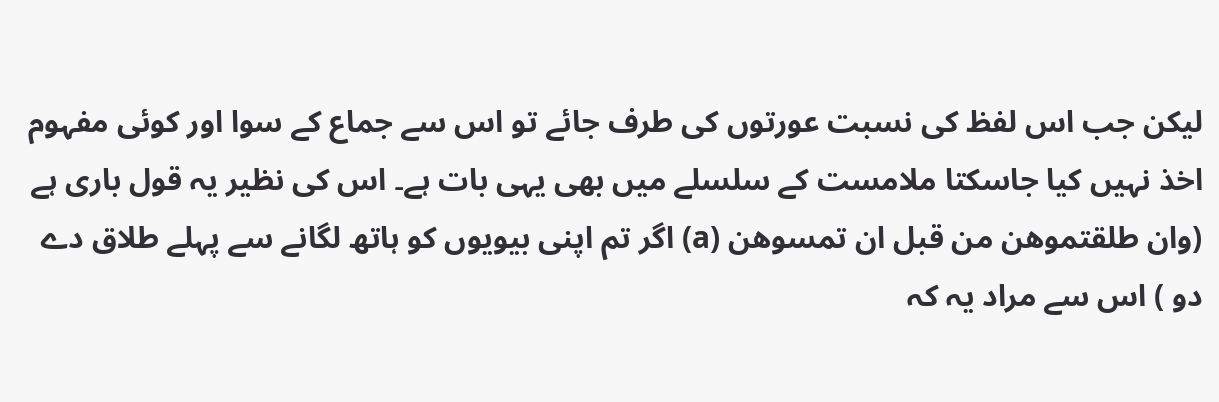لیکن جب اس لفظ کی نسبت عورتوں کی طرف جائے تو اس سے جماع کے سوا اور کوئی مفہوم اخذ نہیں کیا جاسکتا ملامست کے سلسلے میں بھی یہی بات ہے۔ اس کی نظیر یہ قول باری ہے (وان طلقتموھن من قبل ان تمسوھن (a) اگر تم اپنی بیویوں کو ہاتھ لگانے سے پہلے طلاق دے دو ) اس سے مراد یہ کہ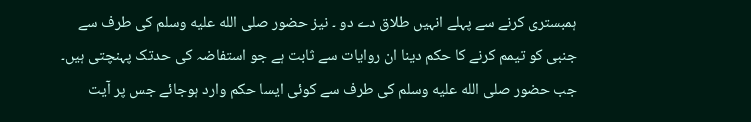ہمبستری کرنے سے پہلے انہیں طلاق دے دو ۔ نیز حضور صلى الله عليه وسلم کی طرف سے جنبی کو تیمم کرنے کا حکم دینا ان روایات سے ثابت ہے جو استفاضہ کی حدتک پہنچتی ہیں۔ جب حضور صلى الله عليه وسلم کی طرف سے کوئی ایسا حکم وارد ہوجائے جس پر آیت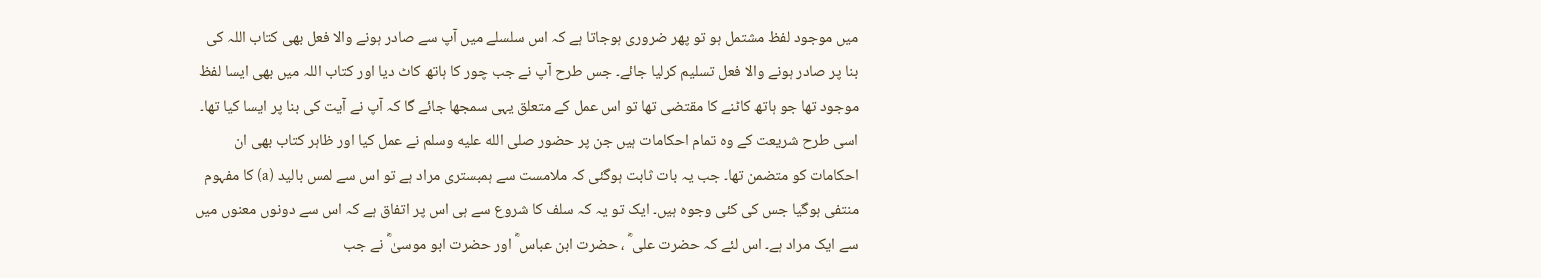میں موجود لفظ مشتمل ہو تو پھر ضروری ہوجاتا ہے کہ اس سلسلے میں آپ سے صادر ہونے والا فعل بھی کتاب اللہ کی بنا پر صادر ہونے والا فعل تسلیم کرلیا جائے۔ جس طرح آپ نے جب چور کا ہاتھ کاٹ دیا اور کتاب اللہ میں بھی ایسا لفظ موجود تھا جو ہاتھ کاٹنے کا مقتضی تھا تو اس عمل کے متعلق یہی سمجھا جائے گا کہ آپ نے آیت کی بنا پر ایسا کیا تھا۔ اسی طرح شریعت کے وہ تمام احکامات ہیں جن پر حضور صلى الله عليه وسلم نے عمل کیا اور ظاہر کتاب بھی ان احکامات کو متضمن تھا۔ جب یہ بات ثابت ہوگئی کہ ملامست سے ہمبستری مراد ہے تو اس سے لمس بالید (a) کا مفہوم منتفی ہوگیا جس کی کئی وجوہ ہیں۔ ایک تو یہ کہ سلف کا شروع سے ہی اس پر اتفاق ہے کہ اس سے دونوں معنوں میں سے ایک مراد ہے۔ اس لئے کہ حضرت علی ؓ ، حضرت ابن عباس ؓ اور حضرت ابو موسیٰ ؓ نے جب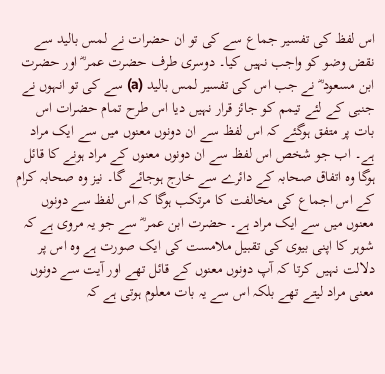اس لفظ کی تفسیر جماع سے کی تو ان حضرات نے لمس بالید سے نقض وضو کو واجب نہیں کیا۔ دوسری طرف حضرت عمر ؓ اور حضرت ابن مسعود ؓ نے جب اس کی تفسیر لمس بالید (a) سے کی تو انہوں نے جنبی کے لئے تیمم کو جائز قرار نہیں دیا اس طرح تمام حضرات اس بات پر متفق ہوگئے کہ اس لفظ سے ان دونوں معنوں میں سے ایک مراد ہے۔ اب جو شخص اس لفظ سے ان دونوں معنوں کے مراد ہونے کا قائل ہوگا وہ اتفاق صحابہ کے دائرے سے خارج ہوجائے گا۔ نیز وہ صحابہ کرام کے اس اجماع کی مخالفت کا مرتکب ہوگا کہ اس لفظ سے دونوں معنوں میں سے ایک مراد ہے۔ حضرت ابن عمر ؓ سے جو یہ مروی ہے کہ شوہر کا اپنی بیوی کی تقبیل ملامست کی ایک صورت ہے وہ اس پر دلالت نہیں کرتا کہ آپ دونوں معنوں کے قائل تھے اور آیت سے دونوں معنی مراد لیتے تھے بلکہ اس سے یہ بات معلوم ہوتی ہے کہ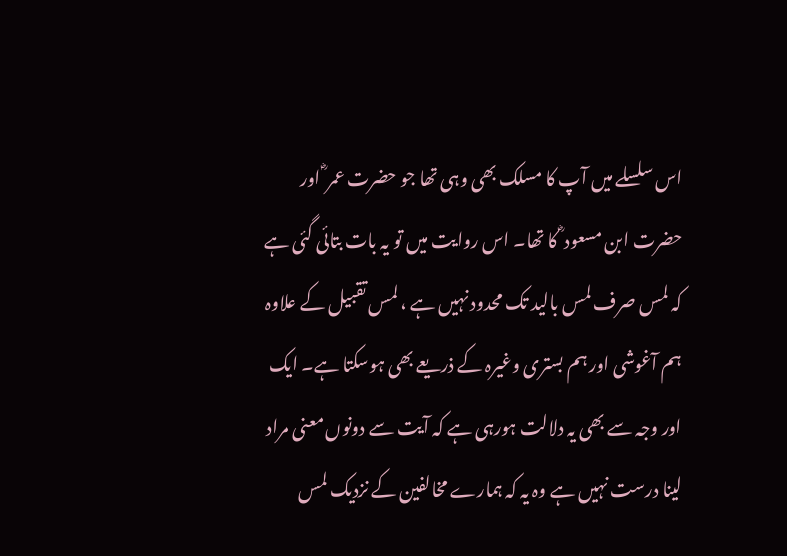اس سلسلے میں آپ کا مسلک بھی وہی تھا جو حضرت عمر ؓ اور حضرت ابن مسعود ؓ کا تھا۔ اس روایت میں تو یہ بات بتائی گئی ہے کہ لمس صرف لمس بالید تک محدود نہیں ہے ، لمس تقبیل کے علاوہ ہم آغوشی اور ہم بستری وغیرہ کے ذریعے بھی ہوسکتا ہے۔ ایک اور وجہ سے بھی یہ دلالت ہورہی ہے کہ آیت سے دونوں معنی مراد لینا درست نہیں ہے وہ یہ کہ ہمارے مخالفین کے نزدیک لمس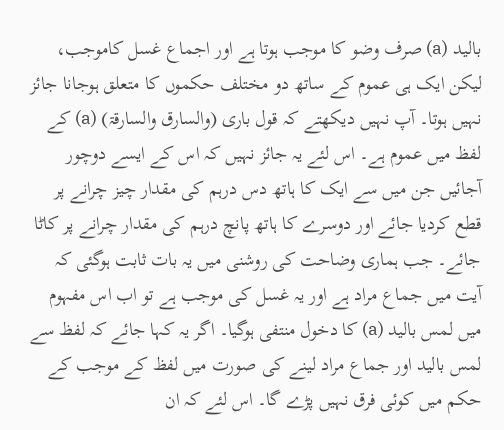بالید (a) صرف وضو کا موجب ہوتا ہے اور اجماع غسل کاموجب، لیکن ایک ہی عموم کے ساتھ دو مختلف حکموں کا متعلق ہوجانا جائز نہیں ہوتا۔ آپ نہیں دیکھتے کہ قول باری (والسارق والسارقۃ) (a) کے لفظ میں عموم ہے۔ اس لئے یہ جائز نہیں کہ اس کے ایسے دوچور آجائیں جن میں سے ایک کا ہاتھ دس درہم کی مقدار چیز چرانے پر قطع کردیا جائے اور دوسرے کا ہاتھ پانچ درہم کی مقدار چرانے پر کاٹا جائے۔ جب ہماری وضاحت کی روشنی میں یہ بات ثابت ہوگئی کہ آیت میں جماع مراد ہے اور یہ غسل کی موجب ہے تو اب اس مفہوم میں لمس بالید (a) کا دخول منتفی ہوگیا۔ اگر یہ کہا جائے کہ لفظ سے لمس بالید اور جماع مراد لینے کی صورت میں لفظ کے موجب کے حکم میں کوئی فرق نہیں پڑے گا۔ اس لئے کہ ان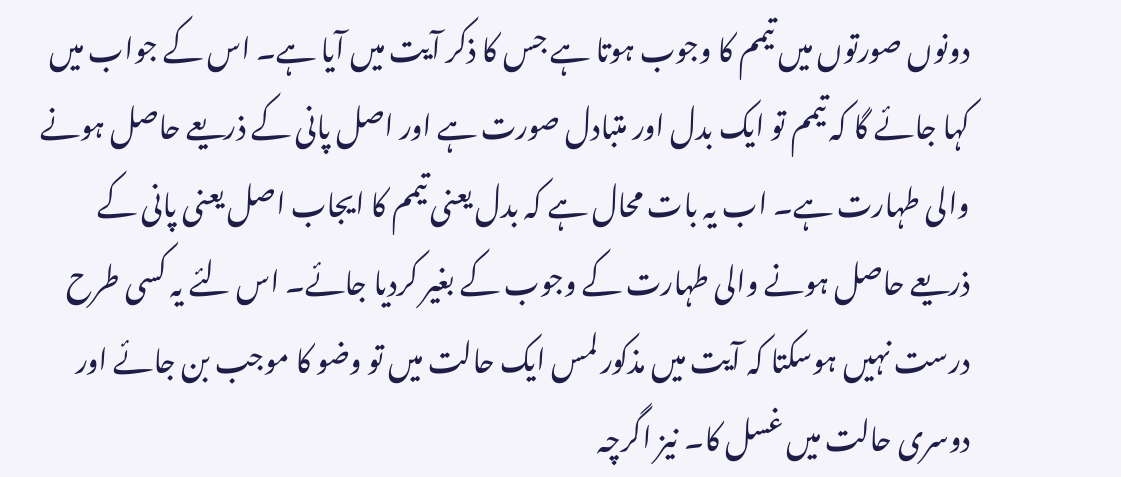دونوں صورتوں میں تیمم کا وجوب ہوتا ہے جس کا ذکر آیت میں آیا ہے۔ اس کے جواب میں کہا جائے گا کہ تیمم تو ایک بدل اور متبادل صورت ہے اور اصل پانی کے ذریعے حاصل ہونے والی طہارت ہے۔ اب یہ بات محال ہے کہ بدل یعنی تیمم کا ایجاب اصل یعنی پانی کے ذریعے حاصل ہونے والی طہارت کے وجوب کے بغیر کردیا جائے۔ اس لئے یہ کسی طرح درست نہیں ہوسکتا کہ آیت میں مذکور لمس ایک حالت میں تو وضو کا موجب بن جائے اور دوسری حالت میں غسل کا۔ نیز اگرچہ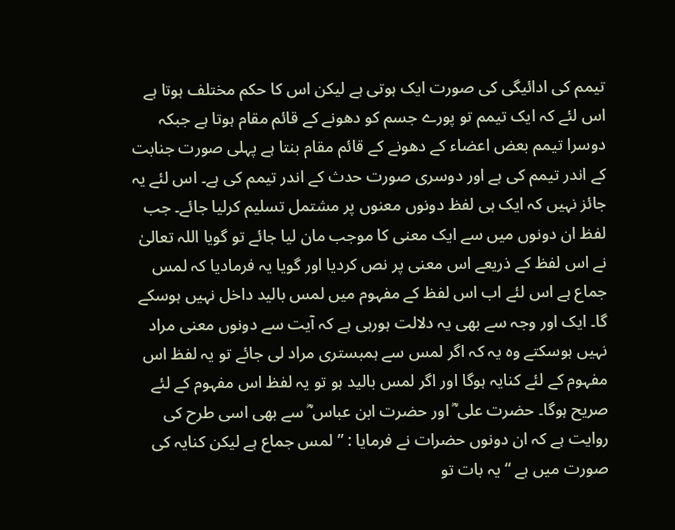تیمم کی ادائیگی کی صورت ایک ہوتی ہے لیکن اس کا حکم مختلف ہوتا ہے اس لئے کہ ایک تیمم تو پورے جسم کو دھونے کے قائم مقام ہوتا ہے جبکہ دوسرا تیمم بعض اعضاء کے دھونے کے قائم مقام بنتا ہے پہلی صورت جنابت کے اندر تیمم کی ہے اور دوسری صورت حدث کے اندر تیمم کی ہے۔ اس لئے یہ جائز نہیں کہ ایک ہی لفظ دونوں معنوں پر مشتمل تسلیم کرلیا جائے۔ جب لفظ ان دونوں میں سے ایک معنی کا موجب مان لیا جائے تو گویا اللہ تعالیٰ نے اس لفظ کے ذریعے اس معنی پر نص کردیا اور گویا یہ فرمادیا کہ لمس جماع ہے اس لئے اب اس لفظ کے مفہوم میں لمس بالید داخل نہیں ہوسکے گا۔ ایک اور وجہ سے بھی یہ دلالت ہورہی ہے کہ آیت سے دونوں معنی مراد نہیں ہوسکتے وہ یہ کہ اگر لمس سے ہمبستری مراد لی جائے تو یہ لفظ اس مفہوم کے لئے کنایہ ہوگا اور اگر لمس بالید ہو تو یہ لفظ اس مفہوم کے لئے صریح ہوگا۔ حضرت علی ؓ اور حضرت ابن عباس ؓ سے بھی اسی طرح کی روایت ہے کہ ان دونوں حضرات نے فرمایا : ” لمس جماع ہے لیکن کنایہ کی صورت میں ہے “ یہ بات تو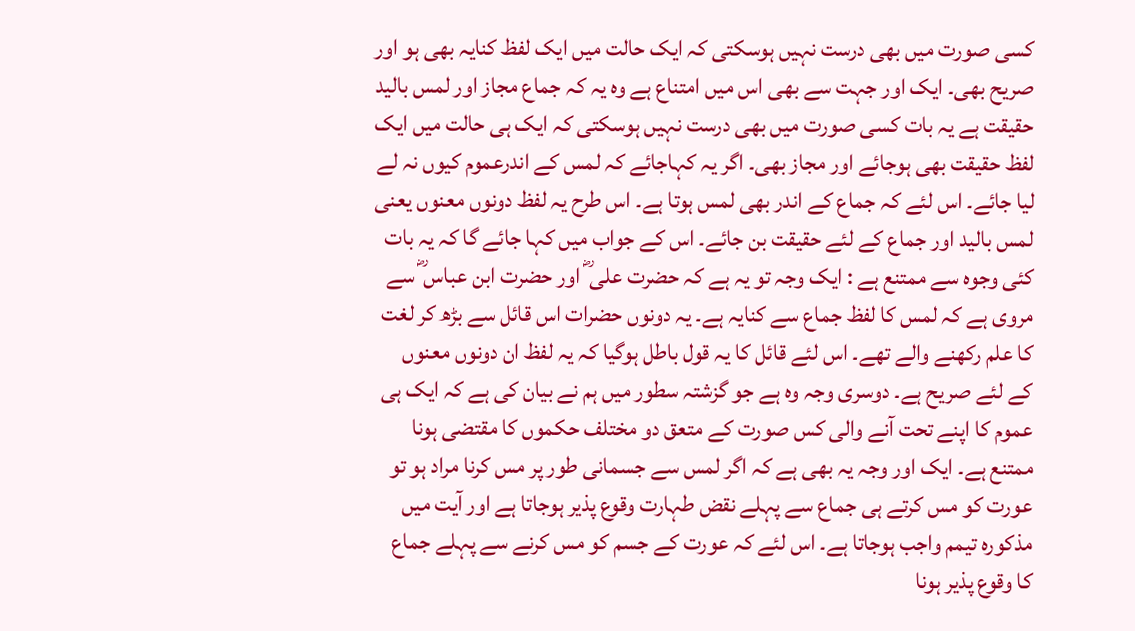کسی صورت میں بھی درست نہیں ہوسکتی کہ ایک حالت میں ایک لفظ کنایہ بھی ہو اور صریح بھی۔ ایک اور جہت سے بھی اس میں امتناع ہے وہ یہ کہ جماع مجاز اور لمس بالید حقیقت ہے یہ بات کسی صورت میں بھی درست نہیں ہوسکتی کہ ایک ہی حالت میں ایک لفظ حقیقت بھی ہوجائے اور مجاز بھی۔ اگر یہ کہاجائے کہ لمس کے اندرعموم کیوں نہ لے لیا جائے۔ اس لئے کہ جماع کے اندر بھی لمس ہوتا ہے۔ اس طرح یہ لفظ دونوں معنوں یعنی لمس بالید اور جماع کے لئے حقیقت بن جائے۔ اس کے جواب میں کہا جائے گا کہ یہ بات کئی وجوہ سے ممتنع ہے : ایک وجہ تو یہ ہے کہ حضرت علی ؓ اور حضرت ابن عباس ؓ سے مروی ہے کہ لمس کا لفظ جماع سے کنایہ ہے۔ یہ دونوں حضرات اس قائل سے بڑھ کر لغت کا علم رکھنے والے تھے۔ اس لئے قائل کا یہ قول باطل ہوگیا کہ یہ لفظ ان دونوں معنوں کے لئے صریح ہے۔ دوسری وجہ وہ ہے جو گزشتہ سطور میں ہم نے بیان کی ہے کہ ایک ہی عموم کا اپنے تحت آنے والی کس صورت کے متعق دو مختلف حکموں کا مقتضی ہونا ممتنع ہے۔ ایک اور وجہ یہ بھی ہے کہ اگر لمس سے جسمانی طور پر مس کرنا مراد ہو تو عورت کو مس کرتے ہی جماع سے پہلے نقض طہارت وقوع پذیر ہوجاتا ہے اور آیت میں مذکورہ تیمم واجب ہوجاتا ہے۔ اس لئے کہ عورت کے جسم کو مس کرنے سے پہلے جماع کا وقوع پذیر ہونا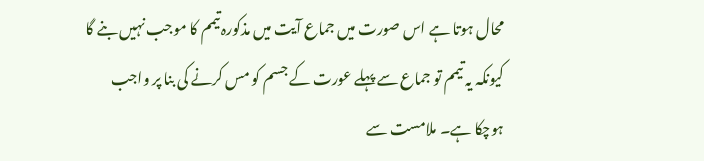محال ہوتا ہے اس صورت میں جماع آیت میں مذکورہ تیمم کا موجب نہیں بنے گا کیونکہ یہ تیمم تو جماع سے پہلے عورت کے جسم کو مس کرنے کی بنا پر واجب ہوچکا ہے۔ ملامست سے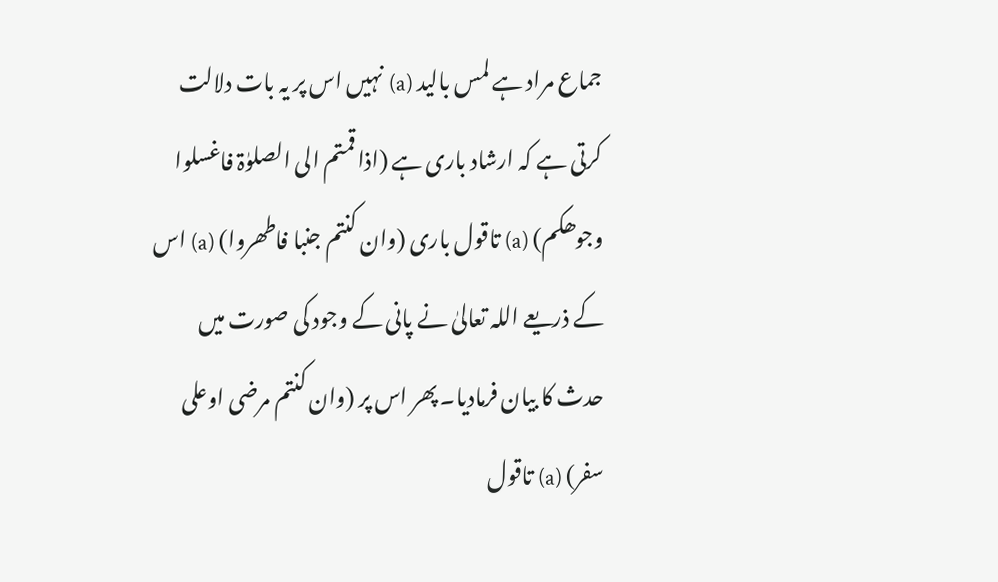جماع مراد ہے لمس بالید (a) نہیں اس پر یہ بات دلالت کرتی ہے کہ ارشاد باری ہے (اذا قمتم الی الصلوٰۃ فاغسلوا وجوھکم) (a) تاقول باری (وان کنتم جنبا فاطھروا) (a) اس کے ذریعے اللہ تعالیٰ نے پانی کے وجود کی صورت میں حدث کا بیان فرمادیا۔ پھر اس پر (وان کنتم مرضی اوعلی سفر) (a) تاقول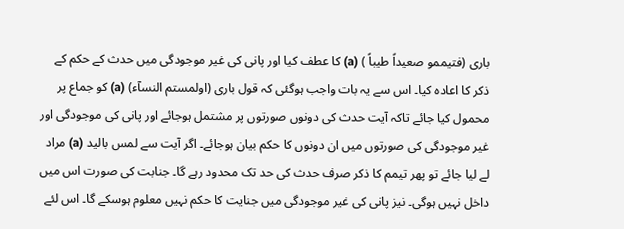باری (فتیممو صعیداً طیباً ) (a) کا عطف کیا اور پانی کی غیر موجودگی میں حدث کے حکم کے ذکر کا اعادہ کیا۔ اس سے یہ بات واجب ہوگئی کہ قول باری (اولمستم النسآء) (a) کو جماع پر محمول کیا جائے تاکہ آیت حدث کی دونوں صورتوں پر مشتمل ہوجائے اور پانی کی موجودگی اور غیر موجودگی کی صورتوں میں ان دونوں کا حکم بیان ہوجائے۔ اگر آیت سے لمس بالید (a) مراد لے لیا جائے تو پھر تیمم کا ذکر صرف حدث کی حد تک محدود رہے گا۔ جنابت کی صورت اس میں داخل نہیں ہوگی۔ نیز پانی کی غیر موجودگی میں جنایت کا حکم نہیں معلوم ہوسکے گا۔ اس لئے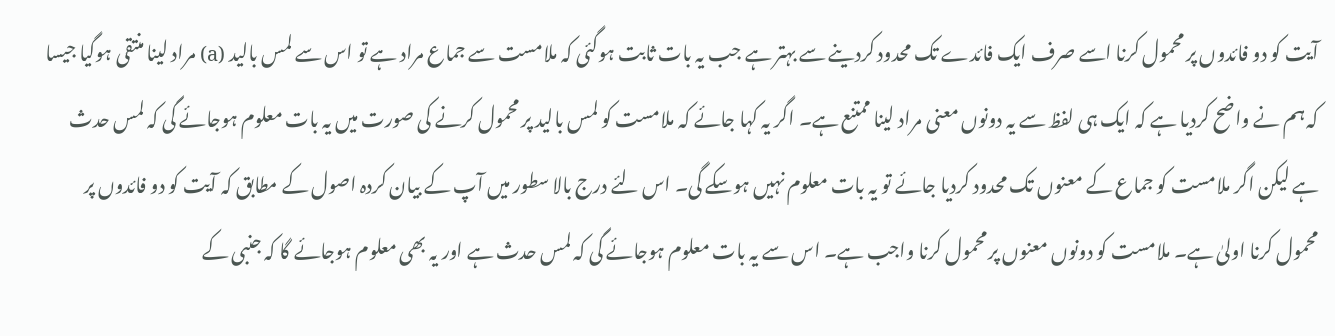آیت کو دو فائدوں پر محمول کرنا اسے صرف ایک فائدے تک محدود کردینے سے بہتر ہے جب یہ بات ثابت ہوگئی کہ ملامست سے جماع مراد ہے تو اس سے لمس بالید (a) مراد لینا منتقی ہوگیا جیسا کہ ہم نے واضح کردیا ہے کہ ایک ہی لفظ سے یہ دونوں معنی مراد لینا ممتنع ہے۔ اگر یہ کہا جائے کہ ملامست کو لمس بالید پر محمول کرنے کی صورت میں یہ بات معلوم ہوجائے گی کہ لمس حدث ہے لیکن اگر ملامست کو جماع کے معنوں تک محدود کردیا جائے تو یہ بات معلوم نہیں ہوسکے گی۔ اس لئے درج بالا سطور میں آپ کے بیان کردہ اصول کے مطابق کہ آیت کو دو فائدوں پر محمول کرنا اولیٰ ہے۔ ملامست کو دونوں معنوں پر محمول کرنا واجب ہے۔ اس سے یہ بات معلوم ہوجائے گی کہ لمس حدث ہے اور یہ بھی معلوم ہوجائے گا کہ جنبی کے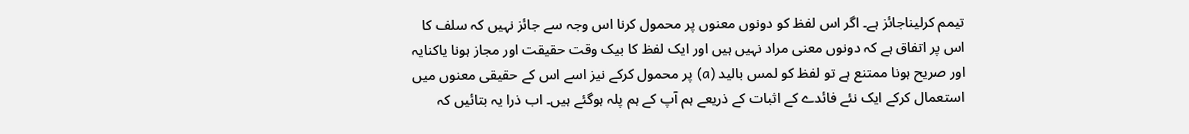تیمم کرلیناجائز ہے۔ اگر اس لفظ کو دونوں معنوں پر محمول کرنا اس وجہ سے جائز نہیں کہ سلف کا اس پر اتفاق ہے کہ دونوں معنی مراد نہیں ہیں اور ایک لفظ کا بیک وقت حقیقت اور مجاز ہونا یاکنایہ اور صریح ہونا ممتنع ہے تو لفظ کو لمس بالید (a) پر محمول کرکے نیز اسے اس کے حقیقی معنوں میں استعمال کرکے ایک نئے فائدے کے اثبات کے ذریعے ہم آپ کے ہم پلہ ہوگئے ہیں۔ اب ذرا یہ بتائیں کہ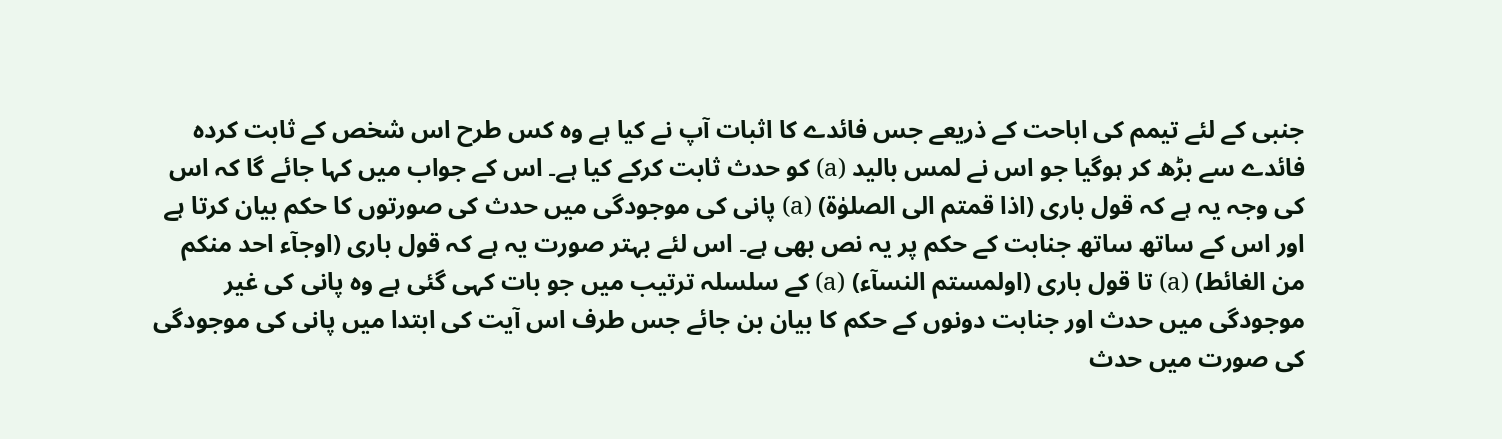جنبی کے لئے تیمم کی اباحت کے ذریعے جس فائدے کا اثبات آپ نے کیا ہے وہ کس طرح اس شخص کے ثابت کردہ فائدے سے بڑھ کر ہوگیا جو اس نے لمس بالید (a) کو حدث ثابت کرکے کیا ہے۔ اس کے جواب میں کہا جائے گا کہ اس کی وجہ یہ ہے کہ قول باری (اذا قمتم الی الصلوٰۃ) (a) پانی کی موجودگی میں حدث کی صورتوں کا حکم بیان کرتا ہے اور اس کے ساتھ ساتھ جنابت کے حکم پر یہ نص بھی ہے۔ اس لئے بہتر صورت یہ ہے کہ قول باری (اوجآء احد منکم من الغائط) (a) تا قول باری (اولمستم النسآء) (a) کے سلسلہ ترتیب میں جو بات کہی گئی ہے وہ پانی کی غیر موجودگی میں حدث اور جنابت دونوں کے حکم کا بیان بن جائے جس طرف اس آیت کی ابتدا میں پانی کی موجودگی کی صورت میں حدث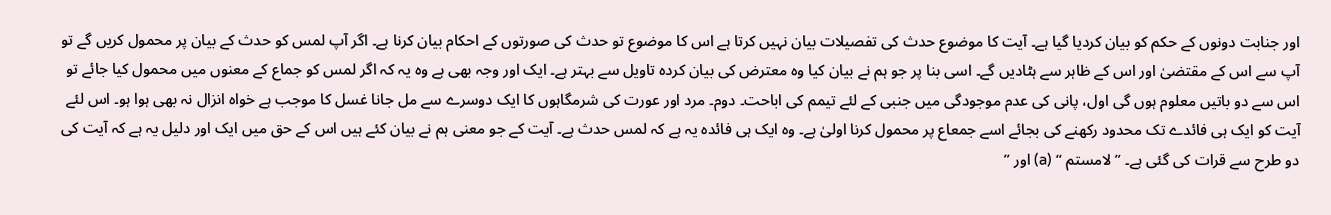اور جنابت دونوں کے حکم کو بیان کردیا گیا ہے۔ آیت کا موضوع حدث کی تفصیلات بیان نہیں کرتا ہے اس کا موضوع تو حدث کی صورتوں کے احکام بیان کرنا ہے۔ اگر آپ لمس کو حدث کے بیان پر محمول کریں گے تو آپ سے اس کے مقتضیٰ اور اس کے ظاہر سے ہٹادیں گے۔ اسی بنا پر جو ہم نے بیان کیا وہ معترض کی بیان کردہ تاویل سے بہتر ہے۔ ایک اور وجہ بھی ہے وہ یہ کہ اگر لمس کو جماع کے معنوں میں محمول کیا جائے تو اس سے دو باتیں معلوم ہوں گی اول، پانی کی عدم موجودگی میں جنبی کے لئے تیمم کی اباحت۔ دوم۔ مرد اور عورت کی شرمگاہوں کا ایک دوسرے سے مل جانا غسل کا موجب ہے خواہ انزال نہ بھی ہوا ہو۔ اس لئے آیت کو ایک ہی فائدے تک محدود رکھنے کی بجائے اسے جمعاع پر محمول کرنا اولیٰ ہے۔ وہ ایک ہی فائدہ یہ ہے کہ لمس حدث ہے۔ آیت کے جو معنی ہم نے بیان کئے ہیں اس کے حق میں ایک اور دلیل یہ ہے کہ آیت کی دو طرح سے قرات کی گئی ہے۔ ” لامستم “ (a) اور ”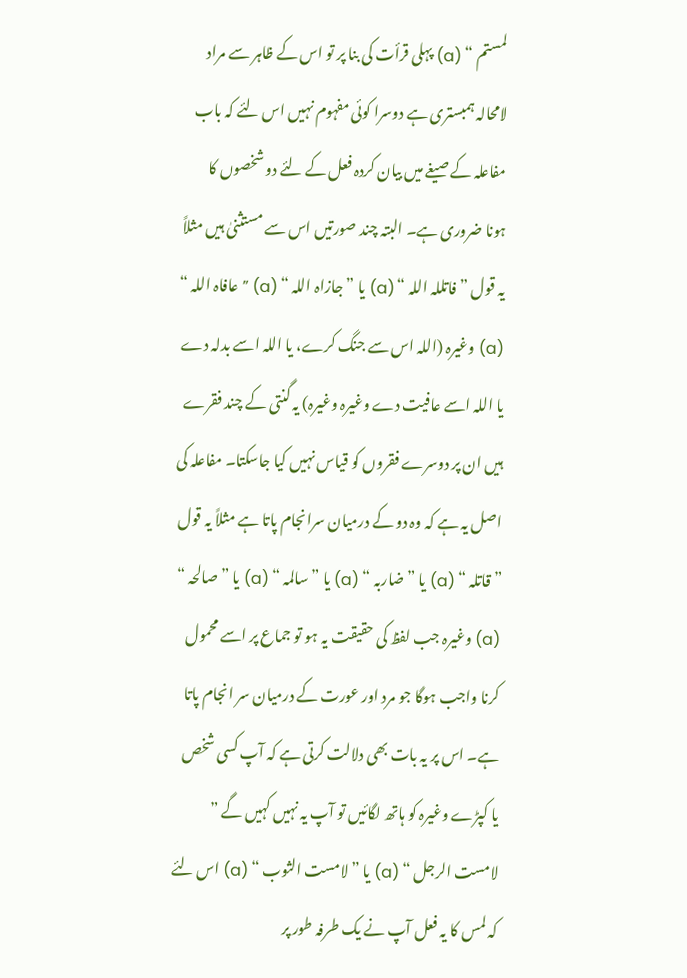لمستم “ (a) پہلی قرأت کی بنا پر تو اس کے ظاہر سے مراد لامحالہ ہمبستری ہے دوسرا کوئی مفہوم نہیں اس لئے کہ باب مفاعلہ کے صیغے میں بیان کردہ فعل کے لئے دو شخصوں کا ہونا ضروری ہے۔ البتہ چند صورتیں اس سے مستثنیٰ ہیں مثلاً یہ قول ” فاتللہ اللہ “ (a) یا ” جازاہ اللہ “ (a) ” عافاہ اللہ “ (a) وغیرہ (اللہ اس سے جنگ کرے، یا اللہ اسے بدلہ دے یا اللہ اسے عافیت دے وغیرہ وغیرہ) یہ گنتی کے چند فقرے ہیں ان پر دوسرے فقروں کو قیاس نہیں کیا جاسکتا۔ مفاعلہ کی اصل یہ ہے کہ وہ دو کے درمیان سرانجام پاتا ہے مثلاً یہ قول ” قاتلہ “ (a) یا ” ضاربہ “ (a) یا ” سالمہ “ (a) یا ” صالحہ “ (a) وغیرہ جب لفظ کی حقیقت یہ ہو تو جماع پر اسے محمول کرنا واجب ہوگا جو مرد اور عورت کے درمیان سر انجام پاتا ہے۔ اس پر یہ بات بھی دلالت کرتی ہے کہ آپ کسی شخص یا کپڑے وغیرہ کو ہاتھ لگائیں تو آپ یہ نہیں کہیں گے ” لامست الرجل “ (a) یا ” لامست الثوب “ (a) اس لئے کہ لمس کا یہ فعل آپ نے یک طرفہ طور پر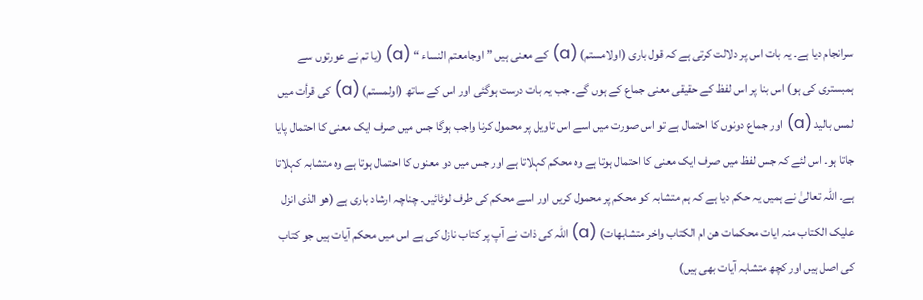سرانجام دیا ہے۔ یہ بات اس پر دلالت کرتی ہے کہ قول باری (اولامستم) (a) کے معنی ہیں ” اوجامعتم النساء “ (a) (یا تم نے عورتوں سے ہمبستری کی ہو) اس بنا پر اس لفظ کے حقیقی معنی جماع کے ہوں گے۔ جب یہ بات درست ہوگئی اور اس کے ساتھ (اولمستم) (a) کی قرأت میں لمس بالید (a) اور جماع دونوں کا احتمال ہے تو اس صورت میں اسے اس تاویل پر محمول کرنا واجب ہوگا جس میں صرف ایک معنی کا احتمال پایا جاتا ہو۔ اس لئے کہ جس لفظ میں صرف ایک معنی کا احتمال ہوتا ہے وہ محکم کہلاتا ہے اور جس میں دو معنوں کا احتمال ہوتا ہے وہ متشابہ کہلاتا ہے۔ اللہ تعالیٰ نے ہمیں یہ حکم دیا ہے کہ ہم متشابہ کو محکم پر محمول کریں اور اسے محکم کی طرف لوٹائیں۔ چناچہ ارشاد باری ہے (ھو الذی انزل علیک الکتاب منہ ایات محکمات ھن ام الکتاب واخر متشابھات) (a) اللہ کی ذات نے آپ پر کتاب نازل کی ہے اس میں محکم آیات ہیں جو کتاب کی اصل ہیں اور کچھ متشابہ آیات بھی ہیں)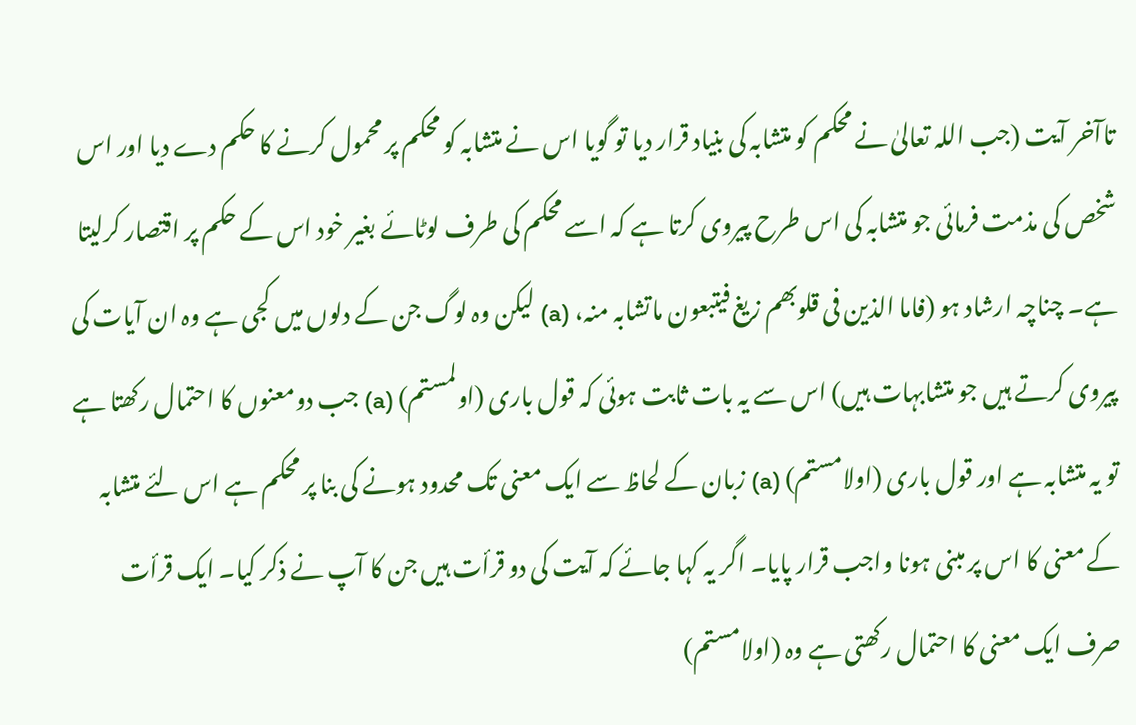تاآخر آیت (جب اللہ تعالیٰ نے محکم کو متشابہ کی بنیاد قرار دیا تو گویا اس نے متشابہ کو محکم پر محمول کرنے کا حکم دے دیا اور اس شخص کی مذمت فرمائی جو متشابہ کی اس طرح پیروی کرتا ہے کہ اسے محکم کی طرف لوٹائے بغیر خود اس کے حکم پر اقتصار کرلیتا ہے۔ چناچہ ارشاد ہو (فاما الذین فی قلوبھم زیغ فیتبعون ماتشابہ منہ، (a) لیکن وہ لوگ جن کے دلوں میں کجی ہے وہ ان آیات کی پیروی کرتے ہیں جو متشابہات ہیں) اس سے یہ بات ثابت ہوئی کہ قول باری (اولمستم) (a) جب دومعنوں کا احتمال رکھتا ہے تو یہ متشابہ ہے اور قول باری (اولامستم) (a) زبان کے لحاظ سے ایک معنی تک محدود ہونے کی بنا پر محکم ہے اس لئے متشابہ کے معنی کا اس پر مبنی ہونا واجب قرار پایا۔ اگر یہ کہا جائے کہ آیت کی دو قرأت ہیں جن کا آپ نے ذکر کیا۔ ایک قرأت صرف ایک معنی کا احتمال رکھتی ہے وہ (اولامستم)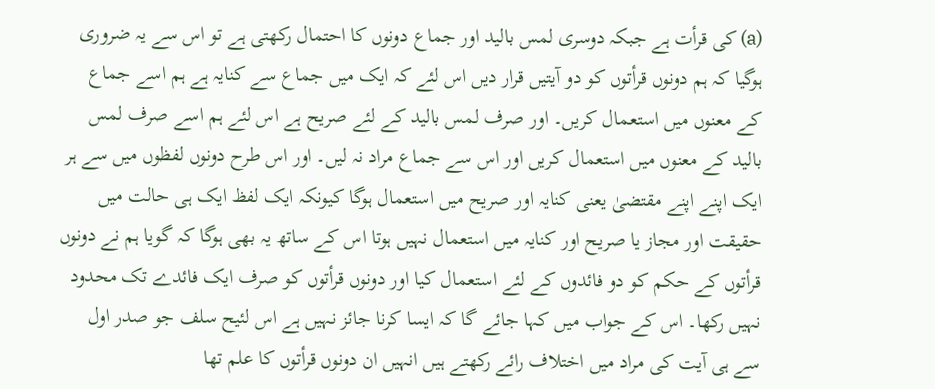(a) کی قرأت ہے جبکہ دوسری لمس بالید اور جماع دونوں کا احتمال رکھتی ہے تو اس سے یہ ضروری ہوگیا کہ ہم دونوں قرأتوں کو دو آیتیں قرار دیں اس لئے کہ ایک میں جماع سے کنایہ ہے ہم اسے جماع کے معنوں میں استعمال کریں۔ اور صرف لمس بالید کے لئے صریح ہے اس لئے ہم اسے صرف لمس بالید کے معنوں میں استعمال کریں اور اس سے جماع مراد نہ لیں۔ اور اس طرح دونوں لفظوں میں سے ہر ایک اپنے اپنے مقتضیٰ یعنی کنایہ اور صریح میں استعمال ہوگا کیونکہ ایک لفظ ایک ہی حالت میں حقیقت اور مجاز یا صریح اور کنایہ میں استعمال نہیں ہوتا اس کے ساتھ یہ بھی ہوگا کہ گویا ہم نے دونوں قرأتوں کے حکم کو دو فائدوں کے لئے استعمال کیا اور دونوں قرأتوں کو صرف ایک فائدے تک محدود نہیں رکھا۔ اس کے جواب میں کہا جائے گا کہ ایسا کرنا جائز نہیں ہے اس لئیح سلف جو صدر اول سے ہی آیت کی مراد میں اختلاف رائے رکھتے ہیں انہیں ان دونوں قرأتوں کا علم تھا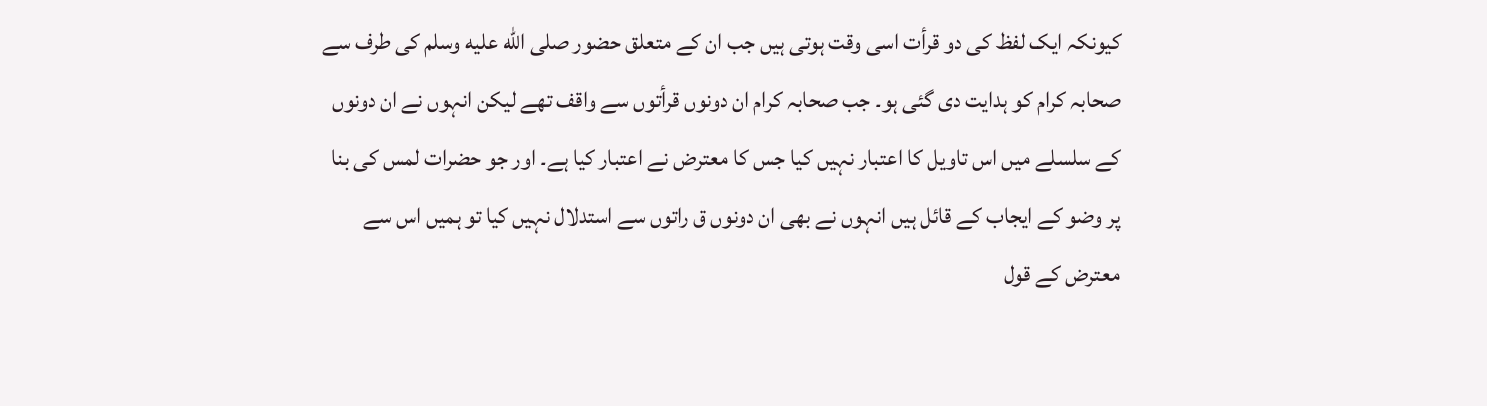کیونکہ ایک لفظ کی دو قرأت اسی وقت ہوتی ہیں جب ان کے متعلق حضور صلى الله عليه وسلم کی طرف سے صحابہ کرام کو ہدایت دی گئی ہو۔ جب صحابہ کرام ان دونوں قرأتوں سے واقف تھے لیکن انہوں نے ان دونوں کے سلسلے میں اس تاویل کا اعتبار نہیں کیا جس کا معترض نے اعتبار کیا ہے۔ اور جو حضرات لمس کی بنا پر وضو کے ایجاب کے قائل ہیں انہوں نے بھی ان دونوں ق راتوں سے استدلال نہیں کیا تو ہمیں اس سے معترض کے قول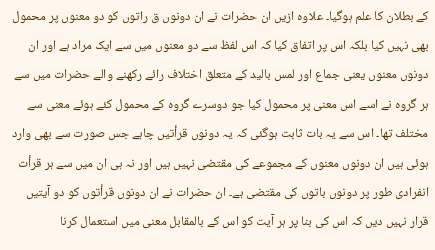کے بطلان کا علم ہوگیا۔ علاوہ ازیں ان حضرات نے ان دونوں ق راتوں کو دو معنوں پر محمول بھی نہیں کیا بلکہ اس پر اتفاق کیا کہ اس لفظ سے دو معنوں میں سے ایک مراد ہے اور ان دونوں معنوں یعنی جماع اور لمس بالید کے متعلق اختلاف رائے رکھنے والے حضرات میں سے ہر گروہ نے اسے اس معنی پر محمول کیا جو دوسرے گروہ کے محمول کئے ہوئے معنی سے مختلف تھا۔ اس سے یہ بات ثابت ہوگئی کہ یہ دونوں قرأتیں چاہے جس صورت سے بھی وارد ہوئی ہیں ان دونوں معنوں کے مجموعے کی مقتضی نہیں ہیں اور نہ ہی ان میں سے ہر قرأت انفرادی طور پر دونوں باتوں کی مقتضی ہے۔ ان حضرات نے ان دونوں قرأتوں کو دو آیتیں قرار نہیں دیں کہ اس کی بنا پر ہر آیت کو اس کے بالمقابل معنی میں استعمال کرنا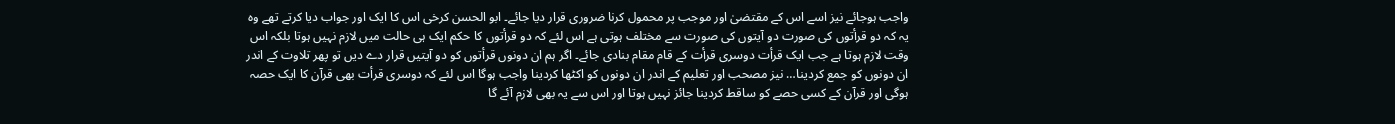واجب ہوجائے نیز اسے اس کے مقتضیٰ اور موجب پر محمول کرنا ضروری قرار دیا جائے۔ ابو الحسن کرخی اس کا ایک اور جواب دیا کرتے تھے وہ یہ کہ دو قرأتوں کی صورت دو آیتوں کی صورت سے مختلف ہوتی ہے اس لئے کہ دو قرأتوں کا حکم ایک ہی حالت میں لازم نہیں ہوتا بلکہ اس وقت لازم ہوتا ہے جب ایک قرأت دوسری قرأت کے قام مقام بنادی جائے۔ اگر ہم ان دونوں قرأتوں کو دو آیتیں قرار دے دیں تو پھر تلاوت کے اندر ان دونوں کو جمع کردینا… نیز مصحب اور تعلیم کے اندر ان دونوں کو اکٹھا کردینا واجب ہوگا اس لئے کہ دوسری قرأت بھی قرآن کا ایک حصہ ہوگی اور قرآن کے کسی حصے کو ساقط کردینا جائز نہیں ہوتا اور اس سے یہ بھی لازم آئے گا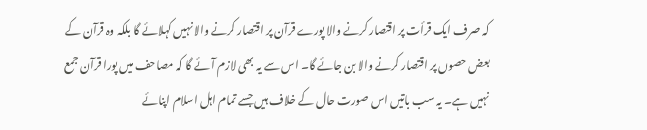کہ صرف ایک قرأت پر اقتصار کرنے والا پورے قرآن پر اقتصار کرنے والا نہیں کہلائے گا بلکہ وہ قرآن کے بعض حصوں پر اقتصار کرنے والا بن جائے گا۔ اس سے یہ بھی لازم آئے گا کہ مصاحف میں پورا قرآن جمع نہیں ہے۔ یہ سب باتیں اس صورت حال کے خلاف ہیں جسے تمام اہل اسلام اپنائے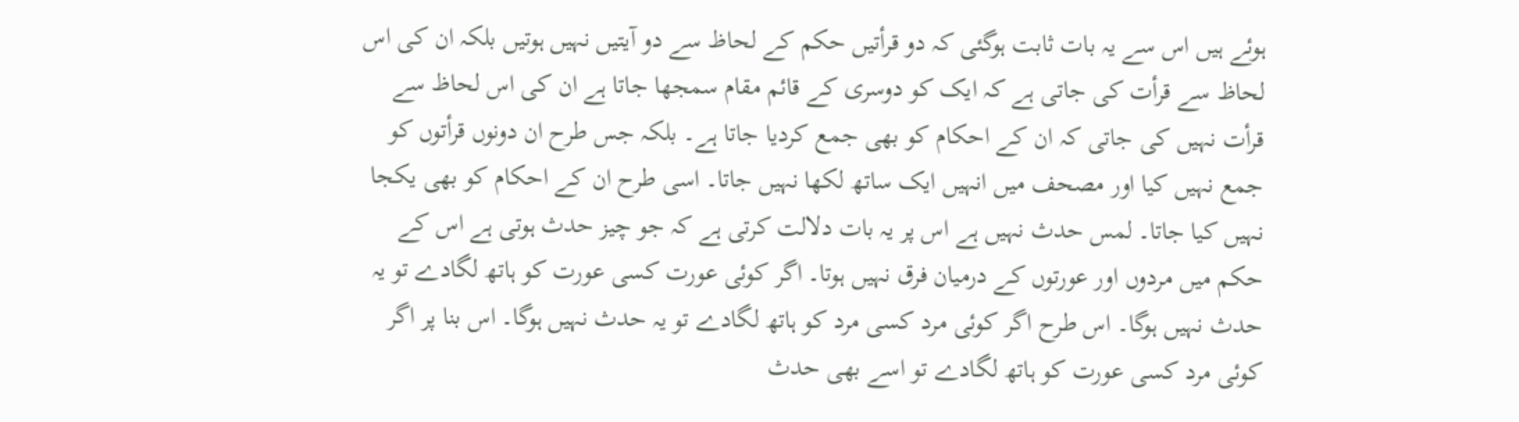ہوئے ہیں اس سے یہ بات ثابت ہوگئی کہ دو قرأتیں حکم کے لحاظ سے دو آیتیں نہیں ہوتیں بلکہ ان کی اس لحاظ سے قرأت کی جاتی ہے کہ ایک کو دوسری کے قائم مقام سمجھا جاتا ہے ان کی اس لحاظ سے قرأت نہیں کی جاتی کہ ان کے احکام کو بھی جمع کردیا جاتا ہے۔ بلکہ جس طرح ان دونوں قرأتوں کو جمع نہیں کیا اور مصحف میں انہیں ایک ساتھ لکھا نہیں جاتا۔ اسی طرح ان کے احکام کو بھی یکجا نہیں کیا جاتا۔ لمس حدث نہیں ہے اس پر یہ بات دلالت کرتی ہے کہ جو چیز حدث ہوتی ہے اس کے حکم میں مردوں اور عورتوں کے درمیان فرق نہیں ہوتا۔ اگر کوئی عورت کسی عورت کو ہاتھ لگادے تو یہ حدث نہیں ہوگا۔ اس طرح اگر کوئی مرد کسی مرد کو ہاتھ لگادے تو یہ حدث نہیں ہوگا۔ اس بنا پر اگر کوئی مرد کسی عورت کو ہاتھ لگادے تو اسے بھی حدث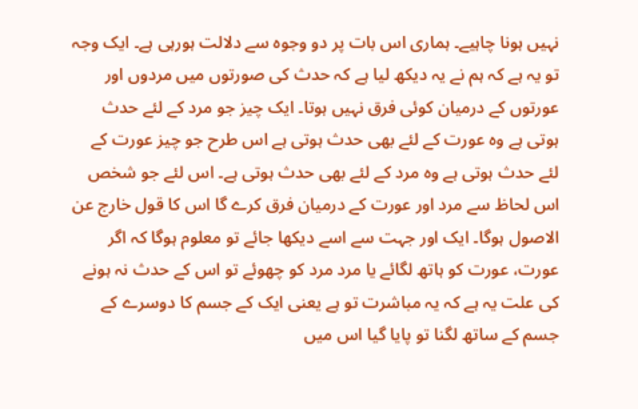نہیں ہونا چاہیے۔ ہماری اس بات پر دو وجوہ سے دلالت ہورہی ہے۔ ایک وجہ تو یہ ہے کہ ہم نے یہ دیکھ لیا ہے کہ حدث کی صورتوں میں مردوں اور عورتوں کے درمیان کوئی فرق نہیں ہوتا۔ ایک چیز جو مرد کے لئے حدث ہوتی ہے وہ عورت کے لئے بھی حدث ہوتی ہے اس طرح جو چیز عورت کے لئے حدث ہوتی ہے وہ مرد کے لئے بھی حدث ہوتی ہے۔ اس لئے جو شخص اس لحاظ سے مرد اور عورت کے درمیان فرق کرے گا اس کا قول خارج عن الاصول ہوگا۔ ایک اور جہت سے اسے دیکھا جائے تو معلوم ہوگا کہ اگر عورت، عورت کو ہاتھ لگائے یا مرد مرد کو چھوئے تو اس کے حدث نہ ہونے کی علت یہ ہے کہ یہ مباشرت تو ہے یعنی ایک کے جسم کا دوسرے کے جسم کے ساتھ لگنا تو پایا گیا اس میں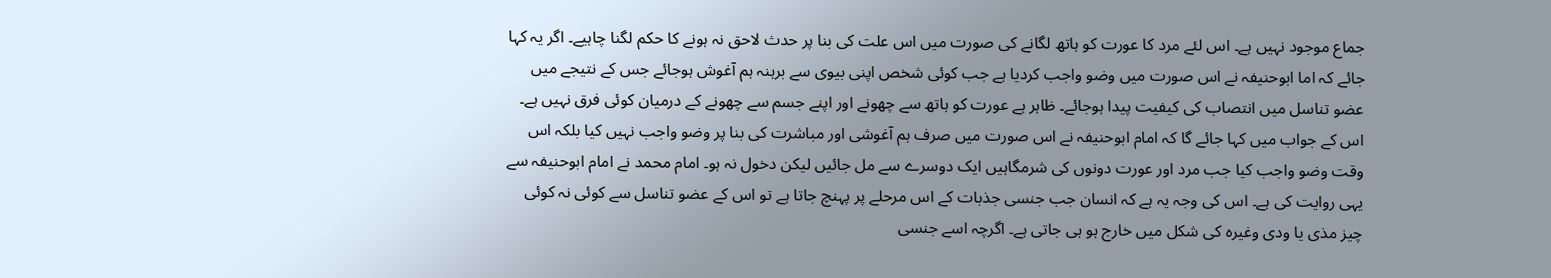جماع موجود نہیں ہے۔ اس لئے مرد کا عورت کو ہاتھ لگانے کی صورت میں اس علت کی بنا پر حدث لاحق نہ ہونے کا حکم لگنا چاہیے۔ اگر یہ کہا جائے کہ اما ابوحنیفہ نے اس صورت میں وضو واجب کردیا ہے جب کوئی شخص اپنی بیوی سے برہنہ ہم آغوش ہوجائے جس کے نتیجے میں عضو تناسل میں انتصاب کی کیفیت پیدا ہوجائے۔ ظاہر ہے عورت کو ہاتھ سے چھونے اور اپنے جسم سے چھونے کے درمیان کوئی فرق نہیں ہے۔ اس کے جواب میں کہا جائے گا کہ امام ابوحنیفہ نے اس صورت میں صرف ہم آغوشی اور مباشرت کی بنا پر وضو واجب نہیں کیا بلکہ اس وقت وضو واجب کیا جب مرد اور عورت دونوں کی شرمگاہیں ایک دوسرے سے مل جائیں لیکن دخول نہ ہو۔ امام محمد نے امام ابوحنیفہ سے یہی روایت کی ہے۔ اس کی وجہ یہ ہے کہ انسان جب جنسی جذبات کے اس مرحلے پر پہنچ جاتا ہے تو اس کے عضو تناسل سے کوئی نہ کوئی چیز مذی یا ودی وغیرہ کی شکل میں خارج ہو ہی جاتی ہے۔ اگرچہ اسے جنسی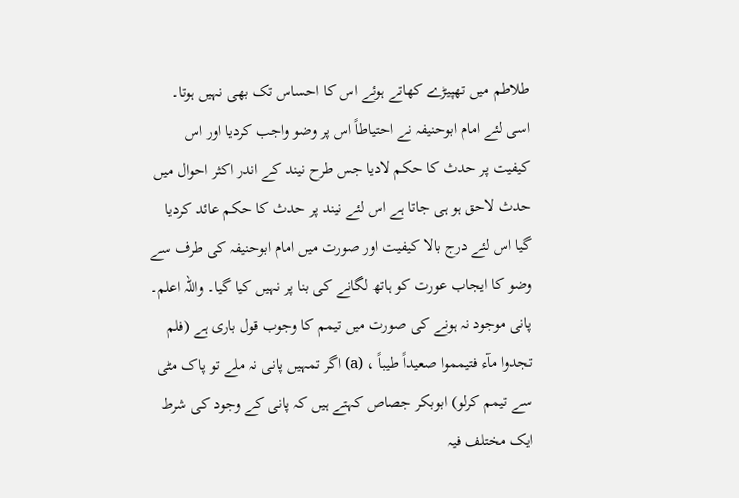طلاطم میں تھپیڑے کھاتے ہوئے اس کا احساس تک بھی نہیں ہوتا۔ اسی لئے امام ابوحنیفہ نے احتیاطاً اس پر وضو واجب کردیا اور اس کیفیت پر حدث کا حکم لادیا جس طرح نیند کے اندر اکثر احوال میں حدث لاحق ہو ہی جاتا ہے اس لئے نیند پر حدث کا حکم عائد کردیا گیا اس لئے درج بالا کیفیت اور صورت میں امام ابوحنیفہ کی طرف سے وضو کا ایجاب عورت کو ہاتھ لگانے کی بنا پر نہیں کیا گیا۔ واللہ اعلم۔ پانی موجود نہ ہونے کی صورت میں تیمم کا وجوب قول باری ہے (فلم تجدوا مآء فتیمموا صعیداً طیباً ، (a) اگر تمہیں پانی نہ ملے تو پاک مٹی سے تیمم کرلو) ابوبکر جصاص کہتے ہیں کہ پانی کے وجود کی شرط ایک مختلف فیہ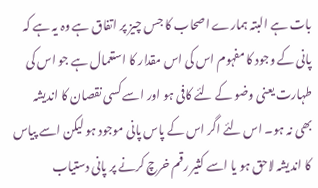بات ہے البتہ ہمارے اصحاب کا جس چیز پر اتفاق ہے وہ یہ ہے کہ پانی کے وجود کا مفہوم اس کی اس مقدار کا استعمال ہے جو اس کی طہارت یعنی وضو کے لئے کافی ہو اور اسے کسی نقصان کا اندیشہ بھی نہ ہو۔ اس لئے اگر اس کے پاس پانی موجود ہو لیکن اسے پیاس کا اندیشہ لاحق ہو یا اسے کثیر رقم خرچ کرنے پر پانی دستیاب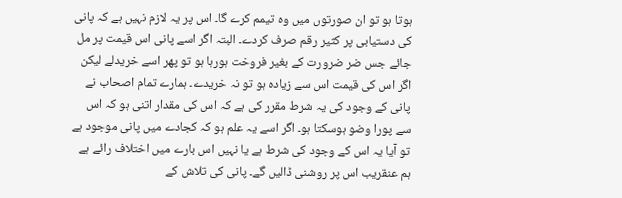ہوتا ہو تو ان صورتوں میں وہ تیمم کرے گا۔ اس پر یہ لازم نہیں ہے کہ پانی کی دستیابی پر کثیر رقم صرف کردے۔ البتہ اگر اسے پانی اس قیمت پر مل جائے جس ضر ضرورت کے بغیر فروخت ہورہا ہو تو پھر اسے خریدلے لیکن اگر اس کی قیمت اس سے زیادہ ہو تو نہ خریدے۔ ہمارے تمام اصحاب نے پانی کے وجود کی یہ شرط مقرر کی ہے کہ اس کی مقدار اتنی ہو کہ اس سے پورا وضو ہوسکتا ہو۔ اگر اسے یہ علم ہو کہ کجادے میں پانی موجود ہے تو آیا یہ اس کے وجود کی شرط ہے یا نہیں اس بارے میں اختلاف رائے ہے ہم عنقریب اس پر روشنی ڈالیں گے۔ پانی کی تلاش کے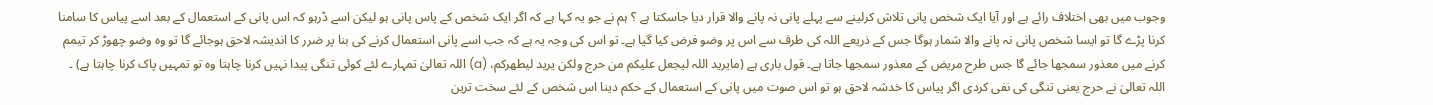وجوب میں بھی اختلاف رائے ہے اور آیا ایک شخص پانی تلاش کرلینے سے پہلے پانی نہ پانے والا قرار دیا جاسکتا ہے ؟ ہم نے جو یہ کہا ہے کہ اگر ایک شخص کے پاس پانی ہو لیکن اسے ڈرہو کہ اس پانی کے استعمال کے بعد اسے پیاس کا سامنا کرنا پڑے گا تو ایسا شخص پانی نہ پانے والا شمار ہوگا جس کے ذریعے اللہ کی طرف سے اس پر وضو فرض کیا گیا ہے۔ تو اس کی وجہ یہ ہے کہ جب اسے پانی استعمال کرنے کی بنا پر ضرر کا اندیشہ لاحق ہوجائے گا تو وہ وضو چھوڑ کر تیمم کرنے میں معذور سمجھا جائے گا جس طرح مریض کے معذور سمجھا جاتا ہے۔ قول باری ہے (مایرید اللہ لیجعل علیکم من حرج ولکن یرید لیطھرکم، (a) اللہ تعالیٰ تمہارے لئے کوئی تنگی پیدا نہیں کرنا چاہتا وہ تو تمہیں پاک کرنا چاہتا ہے) ۔ اللہ تعالیٰ نے حرج یعنی تنگی کی نفی کردی اگر پیاس کا خدشہ لاحق ہو تو اس صوت میں پانی کے استعمال کے حکم دینا اس شخص کے لئے سخت ترین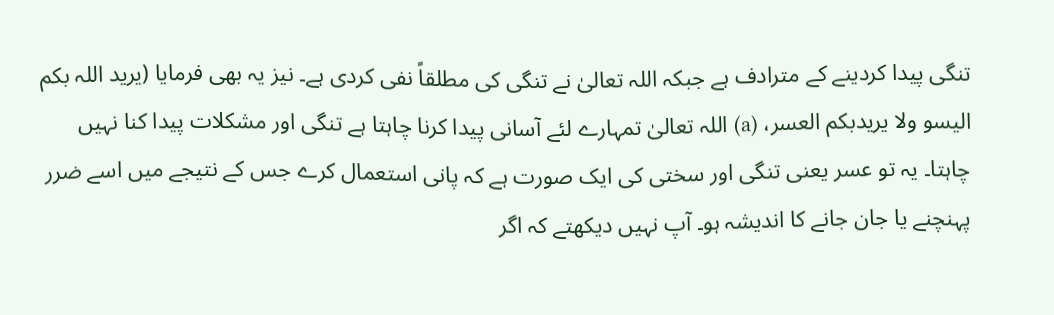تنگی پیدا کردینے کے مترادف ہے جبکہ اللہ تعالیٰ نے تنگی کی مطلقاً نفی کردی ہے۔ نیز یہ بھی فرمایا (یرید اللہ بکم الیسو ولا یریدبکم العسر، (a) اللہ تعالیٰ تمہارے لئے آسانی پیدا کرنا چاہتا ہے تنگی اور مشکلات پیدا کنا نہیں چاہتا۔ یہ تو عسر یعنی تنگی اور سختی کی ایک صورت ہے کہ پانی استعمال کرے جس کے نتیجے میں اسے ضرر پہنچنے یا جان جانے کا اندیشہ ہو۔ آپ نہیں دیکھتے کہ اگر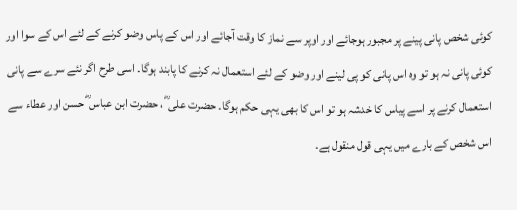کوئی شخص پانی پینے پر مجبور ہوجائے اور اوپر سے نماز کا وقت آجائے اور اس کے پاس وضو کرنے کے لئے اس کے سوا اور کوئی پانی نہ ہو تو وہ اس پانی کو پی لینے اور وضو کے لئے استعمال نہ کرنے کا پابند ہوگا۔ اسی طرح اگر نئے سرے سے پانی استعمال کرنے پر اسے پیاس کا خدشہ ہو تو اس کا بھی یہی حکم ہوگا۔ حضرت علی ؓ ، حضرت ابن عباس ؓ حسن اور عطاء سے اس شخص کے بارے میں یہی قول منقول ہے۔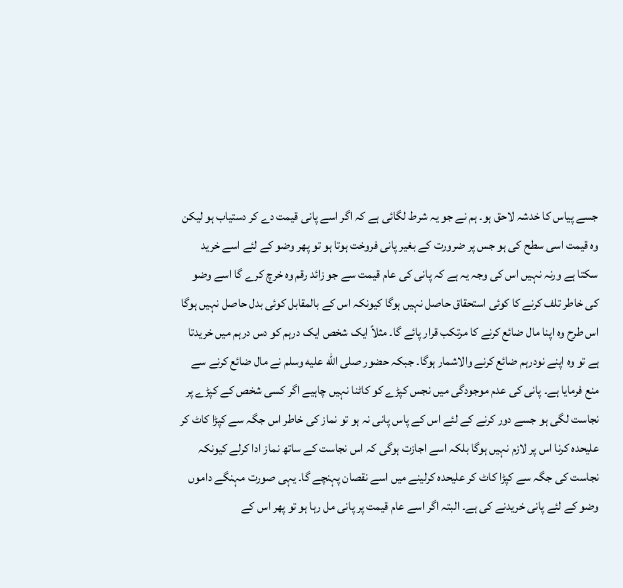جسے پیاس کا خدشہ لاحق ہو۔ ہم نے جو یہ شرط لگائی ہے کہ اگر اسے پانی قیمت دے کر دستیاب ہو لیکن وہ قیمت اسی سطح کی ہو جس پر ضرورت کے بغیر پانی فروخت ہوتا ہو تو پھر وضو کے لئے اسے خرید سکتا ہے ورنہ نہیں اس کی وجہ یہ ہے کہ پانی کی عام قیمت سے جو زائد رقم وہ خرچ کرے گا اسے وضو کی خاطر تلف کرنے کا کوئی استحقاق حاصل نہیں ہوگا کیونکہ اس کے بالمقابل کوئی بدل حاصل نہیں ہوگا اس طرح وہ اپنا مال ضائع کرنے کا مرتکب قرار پائے گا۔ مثلاً ایک شخص ایک درہم کو دس درہم میں خریدتا ہے تو وہ اپنے نودرہم ضائع کرنے والاشمار ہوگا۔ جبکہ حضور صلى الله عليه وسلم نے مال ضائع کرنے سے منع فرمایا ہے۔ پانی کی عدم موجودگی میں نجس کپڑے کو کاٹنا نہیں چاہیے اگر کسی شخص کے کپڑے پر نجاست لگی ہو جسے دور کرنے کے لئے اس کے پاس پانی نہ ہو تو نماز کی خاطر اس جگہ سے کپڑا کاٹ کر علیحدہ کرنا اس پر لازم نہیں ہوگا بلکہ اسے اجازت ہوگی کہ اس نجاست کے ساتھ نماز ادا کرلے کیونکہ نجاست کی جگہ سے کپڑا کاٹ کر علیحدہ کرلینے میں اسے نقصان پہنچے گا۔ یہی صورت مہنگے داموں وضو کے لئے پانی خریدنے کی ہے۔ البتہ اگر اسے عام قیمت پر پانی مل رہا ہو تو پھر اس کے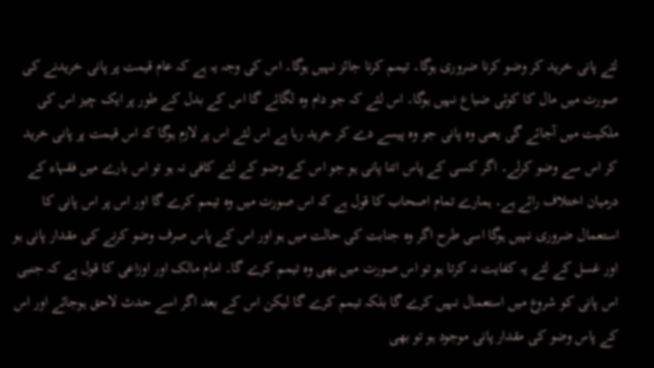لئے پانی خرید کر وضو کرنا ضروری ہوگا۔ تیمم کرنا جائز نہیں ہوگا۔ اس کی وجہ یہ ہے کہ عام قیمت پر پانی خریدنے کی صورت میں مال کا کوئی ضیاع نہیں ہوگا۔ اس لئے کہ جو دام وہ لگائے گا اس کے بدل کے طور پر ایک چیز اس کی ملکیت میں آجائے گی یعنی وہ پانی جو وہ پیسے دے کر خرید رہا ہے اس لئے اس پر لازم ہوگا کہ اس قیمت پر پانی خرید کر اس سے وضو کرلے۔ اگر کسی کے پاس اتنا پانی ہو جو اس کے وضو کے لئے کافی نہ ہو تو اس بارے میں فقہاء کے درمیان اختلاف رائے ہے۔ ہمارے تمام اصحاب کا قول ہے کہ اس صورت میں وہ تیمم کرے گا اور اس پر اس پانی کا استعمال ضروری نہیں ہوگا اسی طرح اگر وہ جنابت کی حالت میں ہو اور اس کے پاس صرف وضو کرنے کی مقدار پانی ہو اور غسل کے لئے یہ کفایت نہ کرتا ہو تو اس صورت میں بھی وہ تیمم کرے گا۔ امام مالک اور اوزاعی کا قول ہے کہ جنبی اس پانی کو شروع میں استعمال نہیں کرے گا بلکہ تیمم کرے گا لیکن اس کے بعد اگر اسے حدث لاحق ہوجائے اور اس کے پاس وضو کی مقدار پانی موجود ہو تو بھی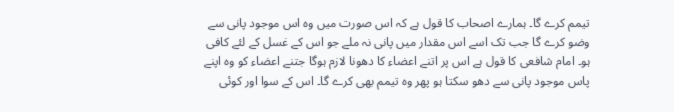تیمم کرے گا۔ ہمارے اصحاب کا قول ہے کہ اس صورت میں وہ اس موجود پانی سے وضو کرے گا جب تک اسے اس مقدار میں پانی نہ ملے جو اس کے غسل کے لئے کافی ہو۔ امام شافعی کا قول ہے اس پر اتنے اعضاء کا دھونا لازم ہوگا جتنے اعضاء کو وہ اپنے پاس موجود پانی سے دھو سکتا ہو پھر وہ تیمم بھی کرے گا۔ اس کے سوا اور کوئی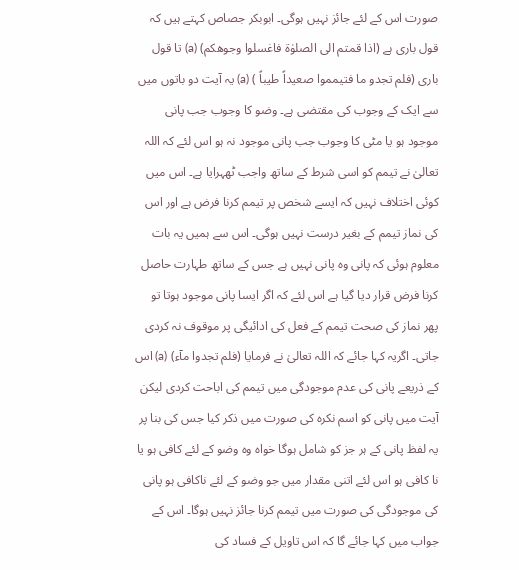صورت اس کے لئے جائز نہیں ہوگی۔ ابوبکر جصاص کہتے ہیں کہ قول باری ہے (اذا قمتم الی الصلوٰۃ فاغسلوا وجوھکم) (a) تا قول باری (فلم تجدو ما فتیمموا صعیداً طیباً ) (a) یہ آیت دو باتوں میں سے ایک کے وجوب کی مقتضی ہے۔ وضو کا وجوب جب پانی موجود ہو یا مٹی کا وجوب جب پانی موجود نہ ہو اس لئے کہ اللہ تعالیٰ نے تیمم کو اسی شرط کے ساتھ واجب ٹھہرایا ہے۔ اس میں کوئی اختلاف نہیں کہ ایسے شخص پر تیمم کرنا فرض ہے اور اس کی نماز تیمم کے بغیر درست نہیں ہوگی۔ اس سے ہمیں یہ بات معلوم ہوئی کہ پانی وہ پانی نہیں ہے جس کے ساتھ طہارت حاصل کرنا فرض قرار دیا گیا ہے اس لئے کہ اگر ایسا پانی موجود ہوتا تو پھر نماز کی صحت تیمم کے فعل کی ادائیگی پر موقوف نہ کردی جاتی۔ اگریہ کہا جائے کہ اللہ تعالیٰ نے فرمایا (فلم تجدوا مآء) (a) اس کے ذریعے پانی کی عدم موجودگی میں تیمم کی اباحت کردی لیکن آیت میں پانی کو اسم نکرہ کی صورت میں ذکر کیا جس کی بنا پر یہ لفظ پانی کے ہر جز کو شامل ہوگا خواہ وہ وضو کے لئے کافی ہو یا نا کافی ہو اس لئے اتنی مقدار میں جو وضو کے لئے ناکافی ہو پانی کی موجودگی کی صورت میں تیمم کرنا جائز نہیں ہوگا۔ اس کے جواب میں کہا جائے گا کہ اس تاویل کے فساد کی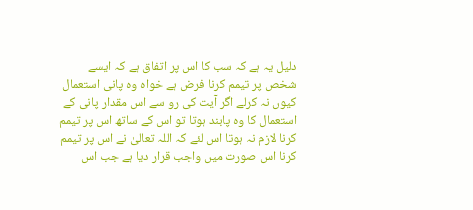دلیل یہ ہے کہ سب کا اس پر اتفاق ہے کہ ایسے شخص پر تیمم کرنا فرض ہے خواہ وہ پانی استعمال کیوں نہ کرلے اگر آیت کی رو سے اس مقدار پانی کے استعمال کا وہ پابند ہوتا تو اس کے ساتھ اس پر تیمم کرنا لازم نہ ہوتا اس لئے کہ اللہ تعالیٰ نے اس پر تیمم کرنا اس صورت میں واجب قرار دیا ہے جب اس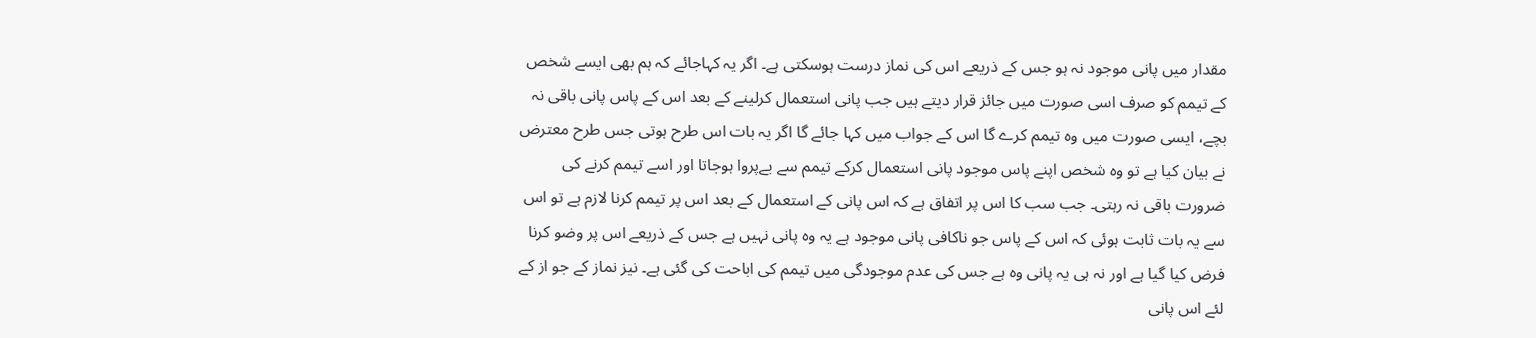مقدار میں پانی موجود نہ ہو جس کے ذریعے اس کی نماز درست ہوسکتی ہے۔ اگر یہ کہاجائے کہ ہم بھی ایسے شخص کے تیمم کو صرف اسی صورت میں جائز قرار دیتے ہیں جب پانی استعمال کرلینے کے بعد اس کے پاس پانی باقی نہ بچے، ایسی صورت میں وہ تیمم کرے گا اس کے جواب میں کہا جائے گا اگر یہ بات اس طرح ہوتی جس طرح معترض نے بیان کیا ہے تو وہ شخص اپنے پاس موجود پانی استعمال کرکے تیمم سے بےپروا ہوجاتا اور اسے تیمم کرنے کی ضرورت باقی نہ رہتی۔ جب سب کا اس پر اتفاق ہے کہ اس پانی کے استعمال کے بعد اس پر تیمم کرنا لازم ہے تو اس سے یہ بات ثابت ہوئی کہ اس کے پاس جو ناکافی پانی موجود ہے یہ وہ پانی نہیں ہے جس کے ذریعے اس پر وضو کرنا فرض کیا گیا ہے اور نہ ہی یہ پانی وہ ہے جس کی عدم موجودگی میں تیمم کی اباحت کی گئی ہے۔ نیز نماز کے جو از کے لئے اس پانی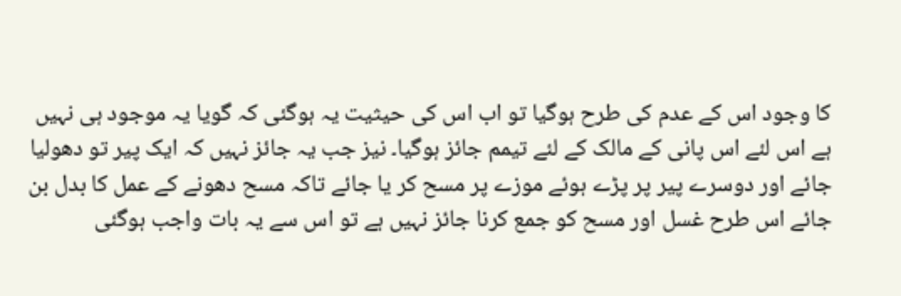کا وجود اس کے عدم کی طرح ہوگیا تو اب اس کی حیثیت یہ ہوگئی کہ گویا یہ موجود ہی نہیں ہے اس لئے اس پانی کے مالک کے لئے تیمم جائز ہوگیا۔ نیز جب یہ جائز نہیں کہ ایک پیر تو دھولیا جائے اور دوسرے پیر پر پڑے ہوئے موزے پر مسح کر یا جائے تاکہ مسح دھونے کے عمل کا بدل بن جائے اس طرح غسل اور مسح کو جمع کرنا جائز نہیں ہے تو اس سے یہ بات واجب ہوگئی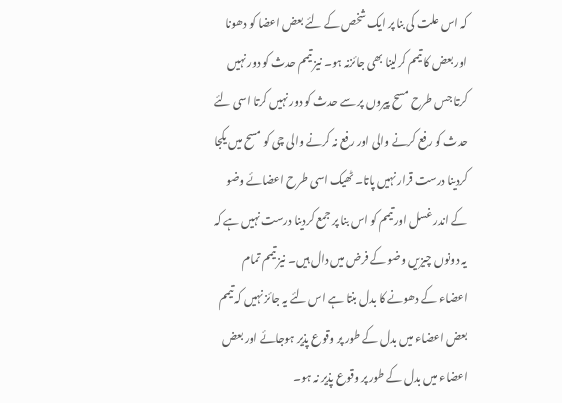کہ اس علت کی بنا پر ایک شخص کے لئے بعض اعضا کو دھونا اور بعض کا تیمم کرلینا بھی جائزنہ ہو۔ نیز تیمم حدث کو دور نہیں کرتا جس طرح مسح پیروں پر سے حدث کو دور نہیں کرتا اسی لئے حدث کو رفع کرنے والی اور رفع نہ کرنے والی چی کو مسح میں یکجا کردینا درست قرار نہیں پاتا۔ ٹھیک اسی طرح اعضائے وضو کے اندر غسل اور تیمم کو اس بنا پر جمع کردینا درست نہیں ہے کہ یہ دونوں چیزیں وضو کے فرض میں دال ہیں۔ نیز تیمم تمام اعضاء کے دھونے کا بدل بنتا ہے اس لئے یہ جائز نہیں کہ تیمم بعض اعضاء میں بدل کے طور پر وقوع پذیر ہوجائے اور بعض اعضاء میں بدل کے طور پر وقوع پذیر نہ ہو۔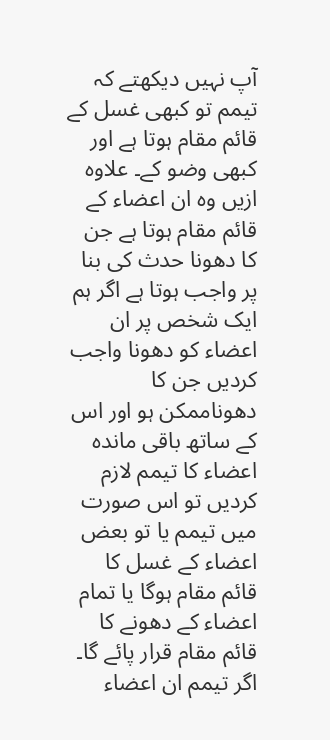آپ نہیں دیکھتے کہ تیمم تو کبھی غسل کے قائم مقام ہوتا ہے اور کبھی وضو کے۔ علاوہ ازیں وہ ان اعضاء کے قائم مقام ہوتا ہے جن کا دھونا حدث کی بنا پر واجب ہوتا ہے اگر ہم ایک شخص پر ان اعضاء کو دھونا واجب کردیں جن کا دھوناممکن ہو اور اس کے ساتھ باقی ماندہ اعضاء کا تیمم لازم کردیں تو اس صورت میں تیمم یا تو بعض اعضاء کے غسل کا قائم مقام ہوگا یا تمام اعضاء کے دھونے کا قائم مقام قرار پائے گا۔ اگر تیمم ان اعضاء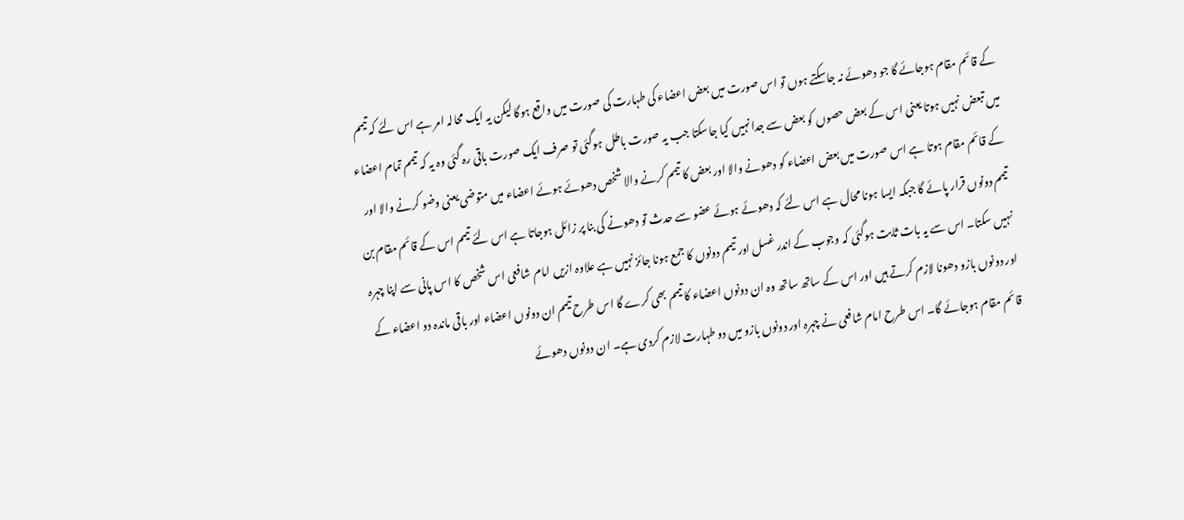کے قائم مقام ہوجائے گا جو دھوئے نہ جاسکتے ہوں تو اس صورت میں بعض اعضاء کی طہارت کی صورت میں واقع ہوگا لیکن یہ ایک محالہ امر ہے اس لئے کہ تیمم میں تبعض نہیں ہوتا یعنی اس کے بعض حصوں کو بعض سے جدا نہیں کیا جاسکتا جب یہ صورت باطل ہوگئی تو صرف ایک صورت باقی رہ گئی وہ یہ کہ تیمم تمام اعضاء کے قائم مقام ہوتا ہے اس صورت میں بعض اعضاء کو دھونے والا اور بعض کا تیمم کرنے والا شخص دھوئے ہوئے اعضاء میں متوضی یعنی وضو کرنے والا اور تیمم دونوں قرار پائے گا جبکہ ایسا ہونا محال ہے اس لئے کہ دھوئے ہوئے عضو سے حدث تو دھونے کی بنا پر زائل ہوجاتا ہے اس لئے تیمم اس کے قائم مقام بن نہیں سکتا۔ اس سے یہ بات ثابت ہوگئی کہ وجوب کے اندر غسل اور تیمم دونوں کا جمع ہونا جائز نہیں ہے علاوہ ازیں امام شافعی اس شخص کا اس پانی سے اپنا چہرہ اور دونوں بازو دھونا لازم کرتے ہیں اور اس کے ساتھ ساتھ وہ ان دونوں اعضاء کا تیمم بھی کرے گا اس طرح تیمم ان دونوں اعضاء اور باقی ماندہ دو اعضاء کے قائم مقام ہوجائے گا۔ اس طرح امام شافعی نے چہرہ اور دونوں بازو میں دو طہارت لازم کردی ہے۔ ان دونوں دھوئے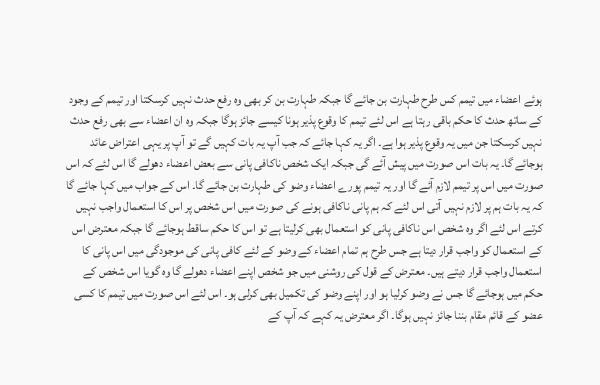ہوئے اعضاء میں تیمم کس طرح طہارت بن جائے گا جبکہ طہارت بن کر بھی وہ رفع حدث نہیں کرسکتا اور تیمم کے وجود کے ساتھ حدث کا حکم باقی رہتا ہے اس لئے تیمم کا وقوع پذیر ہونا کیسے جائز ہوگا جبکہ وہ ان اعضاء سے بھی رفع حدث نہیں کرسکتا جن میں یہ وقوع پذیر ہوا ہے۔ اگر یہ کہا جائے کہ جب آپ یہ بات کہیں گے تو آپ پر یہی اعتراض عائد ہوجائے گا۔ یہ بات اس صورت میں پیش آئے گی جبکہ ایک شخص ناکافی پانی سے بعض اعضاء دھولے گا اس لئے کہ اس صورت میں اس پر تیمم لازم آئے گا اور یہ تیمم پورے اعضاء وضو کی طہارت بن جائے گا۔ اس کے جواب میں کہا جائے گا کہ یہ بات ہم پر لازم نہیں آتی اس لئے کہ ہم پانی ناکافی ہونے کی صورت میں اس شخص پر اس کا استعمال واجب نہیں کرتے اس لئے اگر وہ شخص اس ناکافی پانی کو استعمال بھی کرلیتا ہے تو اس کا حکم ساقط ہوجائے گا جبکہ معترض اس کے استعمال کو واجب قرار دیتا ہے جس طرح ہم تمام اعضاء کے وضو کے لئے کافی پانی کی موجودگی میں اس پانی کا استعمال واجب قرار دیتے ہیں۔ معترض کے قول کی روشنی میں جو شخص اپنے اعضاء دھولے گا وہ گویا اس شخص کے حکم میں ہوجائے گا جس نے وضو کرلیا ہو اور اپنے وضو کی تکمیل بھی کرلی ہو۔ اس لئے اس صورت میں تیمم کا کسی عضو کے قائم مقام بننا جائز نہیں ہوگا۔ اگر معترض یہ کہے کہ آپ کے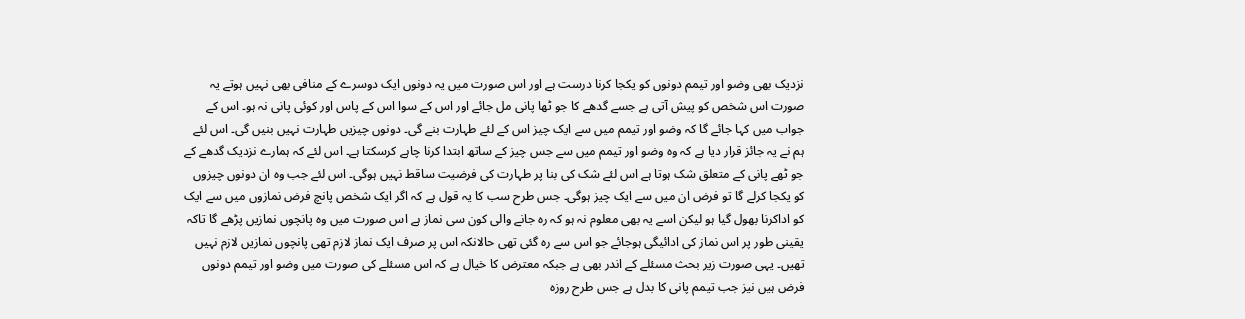نزدیک بھی وضو اور تیمم دونوں کو یکجا کرنا درست ہے اور اس صورت میں یہ دونوں ایک دوسرے کے منافی بھی نہیں ہوتے یہ صورت اس شخص کو پیش آتی ہے جسے گدھے کا جو ٹھا پانی مل جائے اور اس کے سوا اس کے پاس اور کوئی پانی نہ ہو۔ اس کے جواب میں کہا جائے گا کہ وضو اور تیمم میں سے ایک چیز اس کے لئے طہارت بنے گی۔ دونوں چیزیں طہارت نہیں بنیں گی۔ اس لئے ہم نے یہ جائز قرار دیا ہے کہ وہ وضو اور تیمم میں سے جس چیز کے ساتھ ابتدا کرنا چاہے کرسکتا ہے۔ اس لئے کہ ہمارے نزدیک گدھے کے جو ٹھے پانی کے متعلق شک ہوتا ہے اس لئے شک کی بنا پر طہارت کی فرضیت ساقط نہیں ہوگی۔ اس لئے جب وہ ان دونوں چیزوں کو یکجا کرلے گا تو فرض ان میں سے ایک چیز ہوگی۔ جس طرح سب کا یہ قول ہے کہ اگر ایک شخص پانچ فرض نمازوں میں سے ایک کو اداکرنا بھول گیا ہو لیکن اسے یہ بھی معلوم نہ ہو کہ رہ جانے والی کون سی نماز ہے اس صورت میں وہ پانچوں نمازیں پڑھے گا تاکہ یقینی طور پر اس نماز کی ادائیگی ہوجائے جو اس سے رہ گئی تھی حالانکہ اس پر صرف ایک نماز لازم تھی پانچوں نمازیں لازم نہیں تھیں۔ یہی صورت زیر بحث مسئلے کے اندر بھی ہے جبکہ معترض کا خیال ہے کہ اس مسئلے کی صورت میں وضو اور تیمم دونوں فرض ہیں نیز جب تیمم پانی کا بدل ہے جس طرح روزہ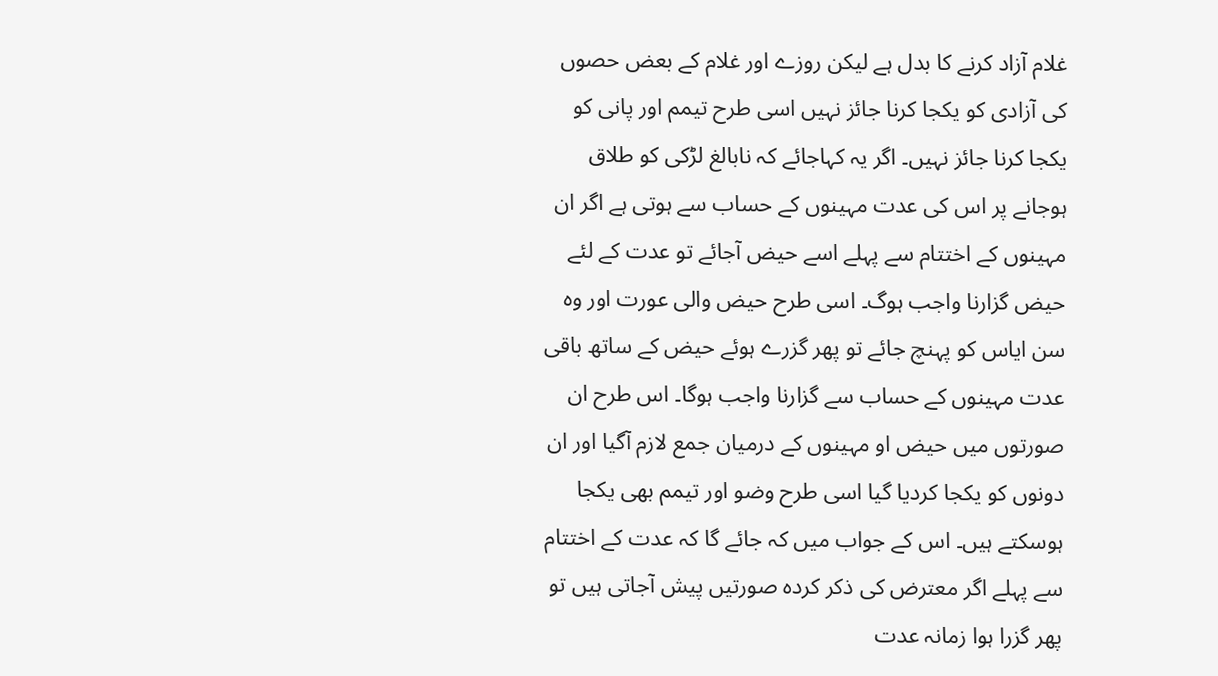غلام آزاد کرنے کا بدل ہے لیکن روزے اور غلام کے بعض حصوں کی آزادی کو یکجا کرنا جائز نہیں اسی طرح تیمم اور پانی کو یکجا کرنا جائز نہیں۔ اگر یہ کہاجائے کہ نابالغ لڑکی کو طلاق ہوجانے پر اس کی عدت مہینوں کے حساب سے ہوتی ہے اگر ان مہینوں کے اختتام سے پہلے اسے حیض آجائے تو عدت کے لئے حیض گزارنا واجب ہوگ۔ اسی طرح حیض والی عورت اور وہ سن ایاس کو پہنچ جائے تو پھر گزرے ہوئے حیض کے ساتھ باقی عدت مہینوں کے حساب سے گزارنا واجب ہوگا۔ اس طرح ان صورتوں میں حیض او مہینوں کے درمیان جمع لازم آگیا اور ان دونوں کو یکجا کردیا گیا اسی طرح وضو اور تیمم بھی یکجا ہوسکتے ہیں۔ اس کے جواب میں کہ جائے گا کہ عدت کے اختتام سے پہلے اگر معترض کی ذکر کردہ صورتیں پیش آجاتی ہیں تو پھر گزرا ہوا زمانہ عدت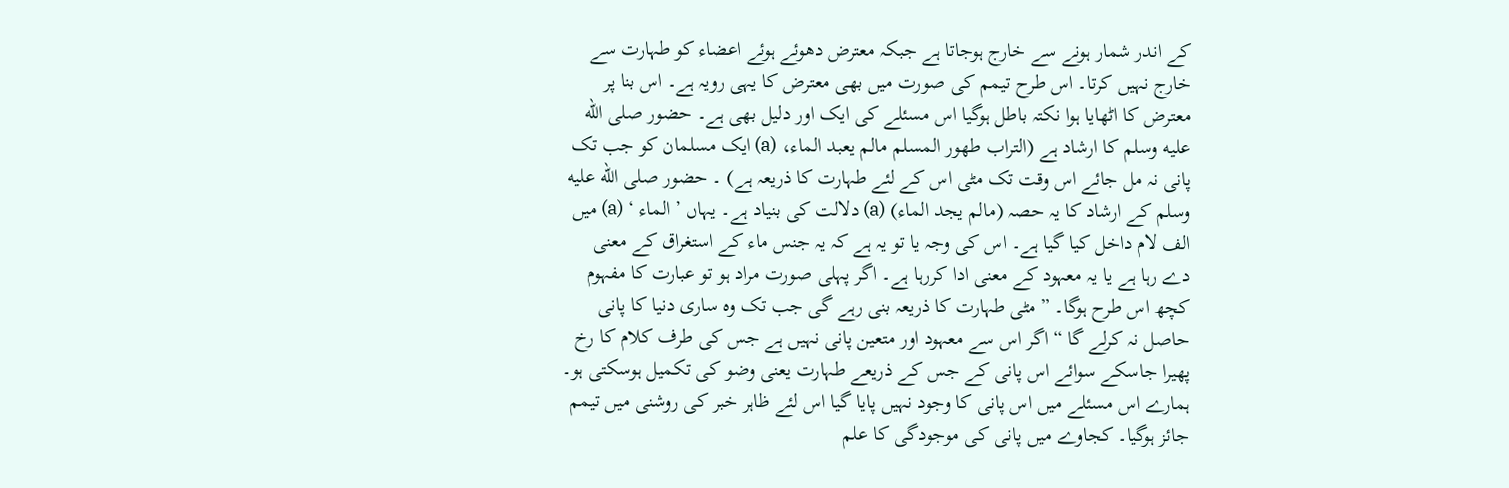کے اندر شمار ہونے سے خارج ہوجاتا ہے جبکہ معترض دھوئے ہوئے اعضاء کو طہارت سے خارج نہیں کرتا۔ اس طرح تیمم کی صورت میں بھی معترض کا یہی رویہ ہے۔ اس بنا پر معترض کا اٹھایا ہوا نکتہ باطل ہوگیا اس مسئلے کی ایک اور دلیل بھی ہے۔ حضور صلى الله عليه وسلم کا ارشاد ہے (التراب طھور المسلم مالم یعبد الماء، (a) ایک مسلمان کو جب تک پانی نہ مل جائے اس وقت تک مٹی اس کے لئے طہارت کا ذریعہ ہے) ۔ حضور صلى الله عليه وسلم کے ارشاد کا یہ حصہ (مالم یجد الماء) (a) دلالت کی بنیاد ہے۔ یہاں ’ الماء ‘ (a) میں الف لام داخل کیا گیا ہے۔ اس کی وجہ یا تو یہ ہے کہ یہ جنس ماء کے استغراق کے معنی دے رہا ہے یا یہ معہود کے معنی ادا کررہا ہے۔ اگر پہلی صورت مراد ہو تو عبارت کا مفہوم کچھ اس طرح ہوگا۔ ” مٹی طہارت کا ذریعہ بنی رہے گی جب تک وہ ساری دنیا کا پانی حاصل نہ کرلے گا “ اگر اس سے معہود اور متعین پانی نہیں ہے جس کی طرف کلام کا رخ پھیرا جاسکے سوائے اس پانی کے جس کے ذریعے طہارت یعنی وضو کی تکمیل ہوسکتی ہو۔ ہمارے اس مسئلے میں اس پانی کا وجود نہیں پایا گیا اس لئے ظاہر خبر کی روشنی میں تیمم جائز ہوگیا۔ کجاوے میں پانی کی موجودگی کا علم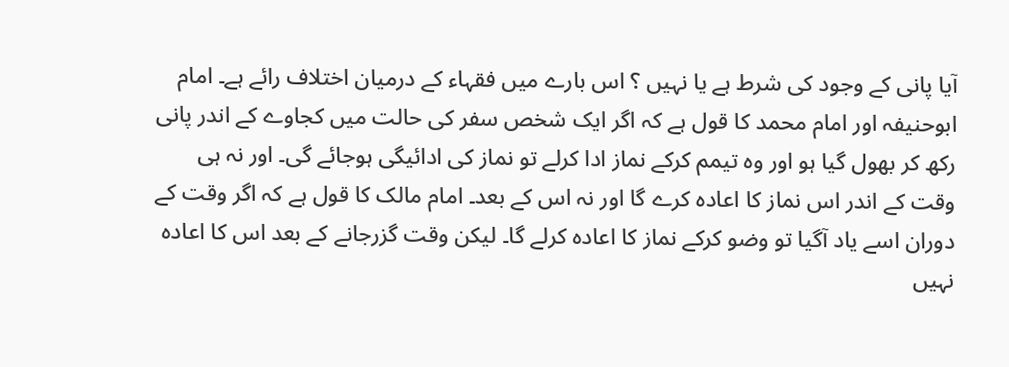آیا پانی کے وجود کی شرط ہے یا نہیں ؟ اس بارے میں فقہاء کے درمیان اختلاف رائے ہے۔ امام ابوحنیفہ اور امام محمد کا قول ہے کہ اگر ایک شخص سفر کی حالت میں کجاوے کے اندر پانی رکھ کر بھول گیا ہو اور وہ تیمم کرکے نماز ادا کرلے تو نماز کی ادائیگی ہوجائے گی۔ اور نہ ہی وقت کے اندر اس نماز کا اعادہ کرے گا اور نہ اس کے بعد۔ امام مالک کا قول ہے کہ اگر وقت کے دوران اسے یاد آگیا تو وضو کرکے نماز کا اعادہ کرلے گا۔ لیکن وقت گزرجانے کے بعد اس کا اعادہ نہیں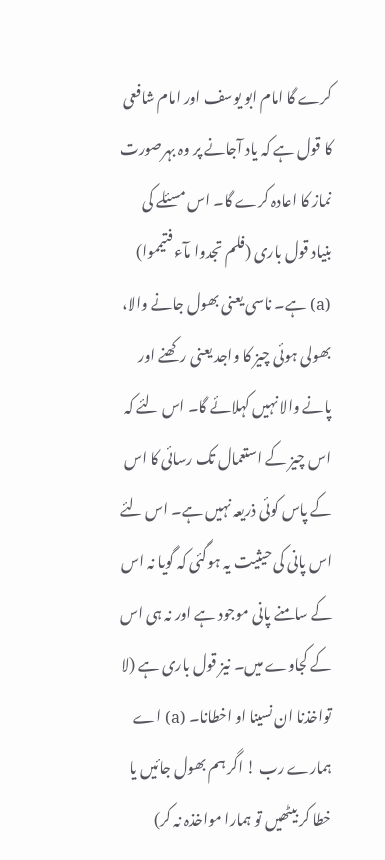کرے گا امام ابو یوسف اور امام شافعی کا قول ہے کہ یاد آجانے پر وہ بہرصورت نماز کا اعادہ کرے گا۔ اس مسئلے کی بنیاد قول باری (فلم تجدوا مآء فتیمموا) (a) ہے۔ ناسی یعنی بھول جانے والا، بھولی ہوئی چیز کا واجد یعنی رکھنے اور پانے والا نہیں کہلائے گا۔ اس لئے کہ اس چیز کے استعمال تک رسائی کا اس کے پاس کوئی ذریعہ نہیں ہے۔ اس لئے اس پانی کی حیثیت یہ ہوگئی کہ گویا نہ اس کے سامنے پانی موجود ہے اور نہ ہی اس کے کجاوے میں۔ نیز قول باری ہے (لا تواخذنا ان نسینا او اخطانا۔ (a) اے ہمارے رب ! اگر ہم بھول جائیں یا خطا کر بیٹھیں تو ہمارا مواخذہ نہ کر)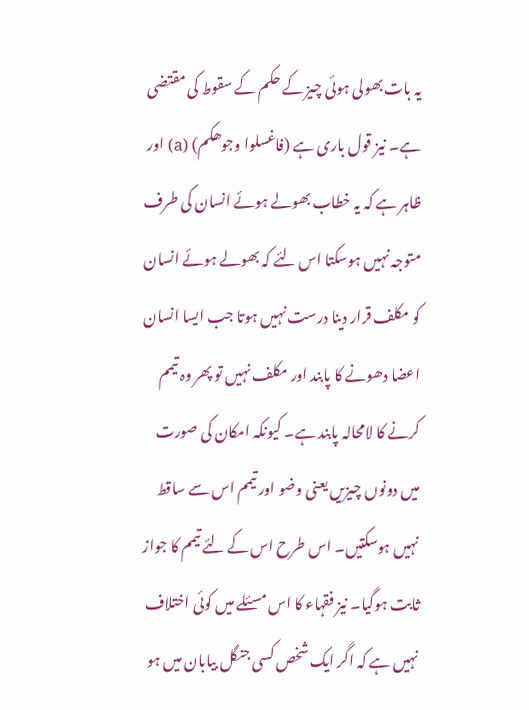یہ بات بھولی ہوئی چیز کے حکم کے سقوط کی مقتضی ہے۔ نیز قول باری ہے (فاغسلوا وجوھکم) (a) اور ظاہر ہے کہ یہ خطاب بھولے ہوئے انسان کی طرف متوجہ نہیں ہوسکتا اس لئے کہ بھولے ہوئے انسان کو مکلف قرار دینا درست نہیں ہوتا جب ایسا انسان اعضا دھونے کا پابند اور مکلف نہیں تو پھر وہ تیمم کرنے کا لامحالہ پابند ہے۔ کیونکہ امکان کی صورت میں دونوں چیزیں یعنی وضو اور تیمم اس سے ساقط نہیں ہوسکتیں۔ اس طرح اس کے لئے تیمم کا جواز ثابت ہوگیا۔ نیز فقہاء کا اس مسئلے میں کوئی اختلاف نہیں ہے کہ اگر ایک شخص کسی جنگل بیابان میں ہو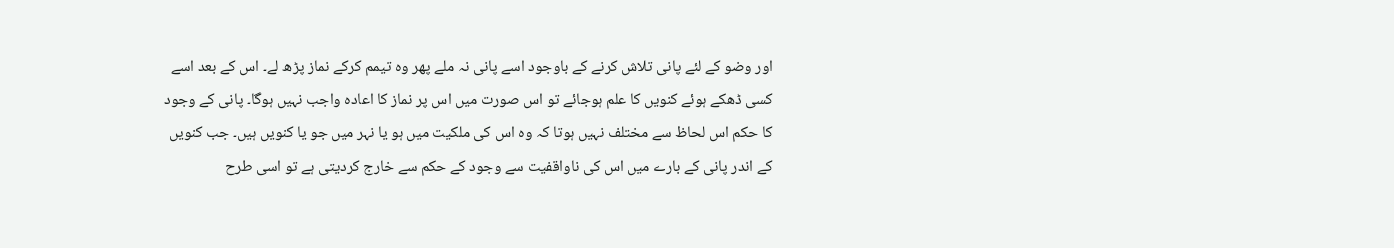اور وضو کے لئے پانی تلاش کرنے کے باوجود اسے پانی نہ ملے پھر وہ تیمم کرکے نماز پڑھ لے۔ اس کے بعد اسے کسی ڈھکے ہوئے کنویں کا علم ہوجائے تو اس صورت میں اس پر نماز کا اعادہ واجب نہیں ہوگا۔ پانی کے وجود کا حکم اس لحاظ سے مختلف نہیں ہوتا کہ وہ اس کی ملکیت میں ہو یا نہر میں جو یا کنویں ہیں۔ جب کنویں کے اندر پانی کے بارے میں اس کی ناواقفیت سے وجود کے حکم سے خارج کردیتی ہے تو اسی طرح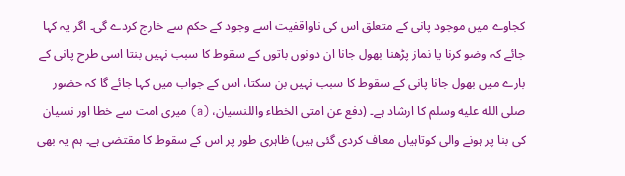کجاوے میں موجود پانی کے متعلق اس کی ناواقفیت اسے وجود کے حکم سے خارج کردے گی۔ اگر یہ کہا جائے کہ وضو کرنا یا نماز پڑھنا بھول جانا ان دونوں باتوں کے سقوط کا سبب نہیں بنتا اسی طرح پانی کے بارے میں بھول جانا پانی کے سقوط کا سبب نہیں بن سکتا، اس کے جواب میں کہا جائے گا کہ حضور صلى الله عليه وسلم کا ارشاد ہے۔ (دفع عن امتی الخطاء واللنسیان، (a) میری امت سے خطا اور نسیان کی بنا پر ہونے والی کوتاہیاں معاف کردی گئی ہیں) ظاہری طور پر اس کے سقوط کا مقتضی ہے۔ ہم یہ بھی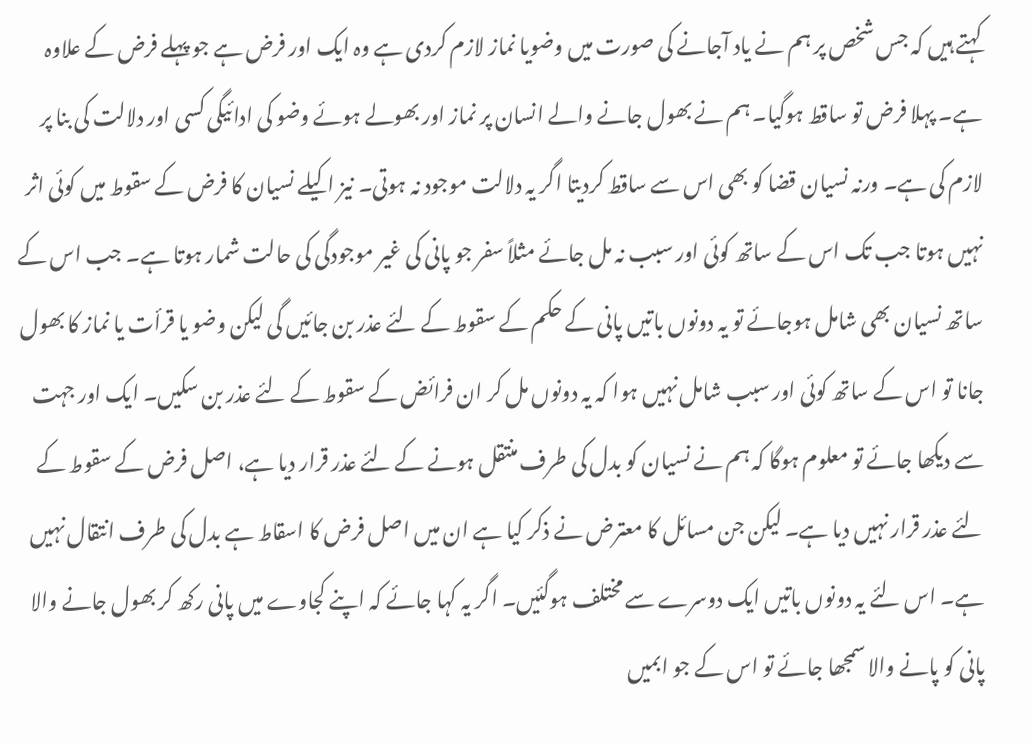کہتے ہیں کہ جس شخص پر ہم نے یاد آجانے کی صورت میں وضویا نماز لازم کردی ہے وہ ایک اور فرض ہے جو پہلے فرض کے علاوہ ہے۔ پہلا فرض تو ساقط ہوگیا۔ ہم نے بھول جانے والے انسان پر نماز اور بھولے ہوئے وضو کی ادائیگی کسی اور دلالت کی بنا پر لازم کی ہے۔ ورنہ نسیان قضا کو بھی اس سے ساقط کردیتا اگر یہ دلالت موجود نہ ہوتی۔ نیز اکیلے نسیان کا فرض کے سقوط میں کوئی اثر نہیں ہوتا جب تک اس کے ساتھ کوئی اور سبب نہ مل جائے مثلاً سفر جو پانی کی غیر موجودگی کی حالت شمار ہوتا ہے۔ جب اس کے ساتھ نسیان بھی شامل ہوجائے تو یہ دونوں باتیں پانی کے حکم کے سقوط کے لئے عذر بن جائیں گی لیکن وضو یا قرأت یا نماز کا بھول جانا تو اس کے ساتھ کوئی اور سبب شامل نہیں ہوا کہ یہ دونوں مل کر ان فرائض کے سقوط کے لئے عذر بن سکیں۔ ایک اور جہت سے دیکھا جائے تو معلوم ہوگا کہ ہم نے نسیان کو بدل کی طرف منتقل ہونے کے لئے عذر قرار دیا ہے، اصل فرض کے سقوط کے لئے عذر قرار نہیں دیا ہے۔ لیکن جن مسائل کا معترض نے ذکر کیا ہے ان میں اصل فرض کا اسقاط ہے بدل کی طرف انتقال نہیں ہے۔ اس لئے یہ دونوں باتیں ایک دوسرے سے مختلف ہوگئیں۔ اگر یہ کہا جائے کہ اپنے کجاوے میں پانی رکھ کر بھول جانے والا پانی کو پانے والا سمجھا جائے تو اس کے جو ابمیں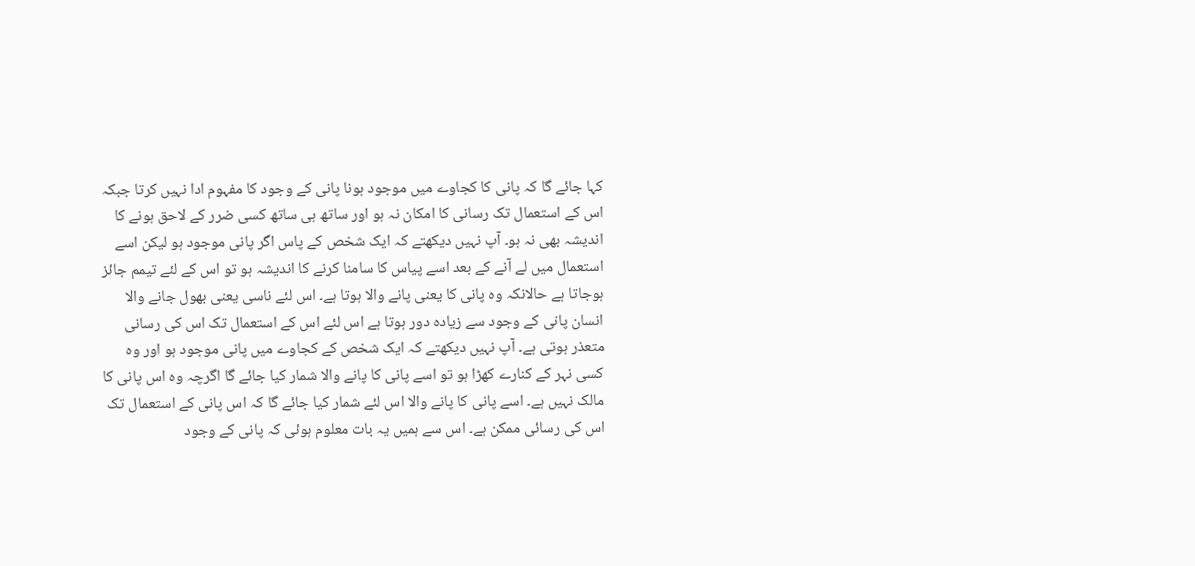کہا جائے گا کہ پانی کا کجاوے میں موجود ہونا پانی کے وجود کا مفہوم ادا نہیں کرتا جبکہ اس کے استعمال تک رسانی کا امکان نہ ہو اور ساتھ ہی ساتھ کسی ضرر کے لاحق ہونے کا اندیشہ بھی نہ ہو۔ آپ نہیں دیکھتے کہ ایک شخص کے پاس اگر پانی موجود ہو لیکن اسے استعمال میں لے آنے کے بعد اسے پیاس کا سامنا کرنے کا اندیشہ ہو تو اس کے لئے تیمم جائز ہوجاتا ہے حالانکہ وہ پانی کا یعنی پانے والا ہوتا ہے۔ اس لئے ناسی یعنی بھول جانے والا انسان پانی کے وجود سے زیادہ دور ہوتا ہے اس لئے اس کے استعمال تک اس کی رسانی متعذر ہوتی ہے۔ آپ نہیں دیکھتے کہ ایک شخص کے کجاوے میں پانی موجود ہو اور وہ کسی نہر کے کنارے کھڑا ہو تو اسے پانی کا پانے والا شمار کیا جائے گا اگرچہ وہ اس پانی کا مالک نہیں ہے۔ اسے پانی کا پانے والا اس لئے شمار کیا جائے گا کہ اس پانی کے استعمال تک اس کی رسائی ممکن ہے۔ اس سے ہمیں یہ بات معلوم ہوئی کہ پانی کے وجود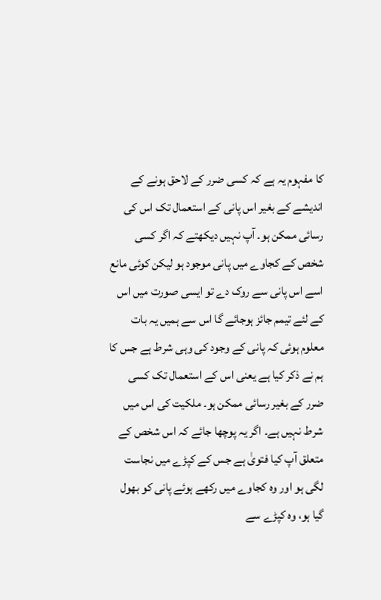کا مفہوم یہ ہے کہ کسی ضرر کے لاحق ہونے کے اندیشے کے بغیر اس پانی کے استعمال تک اس کی رسائی ممکن ہو۔ آپ نہیں دیکھتے کہ اگر کسی شخص کے کجاوے میں پانی موجود ہو لیکن کوئی مانع اسے اس پانی سے روک دے تو ایسی صورت میں اس کے لئے تیمم جائز ہوجائے گا اس سے ہمیں یہ بات معلوم ہوئی کہ پانی کے وجود کی وہی شرط ہے جس کا ہم نے ذکر کیا ہے یعنی اس کے استعمال تک کسی ضرر کے بغیر رسائی ممکن ہو۔ ملکیت کی اس میں شرط نہیں ہے۔ اگر یہ پوچھا جائے کہ اس شخص کے متعلق آپ کیا فتویٰ ہے جس کے کپڑے میں نجاست لگی ہو اور وہ کجاوے میں رکھے ہوئے پانی کو بھول گیا ہو، وہ کپڑے سے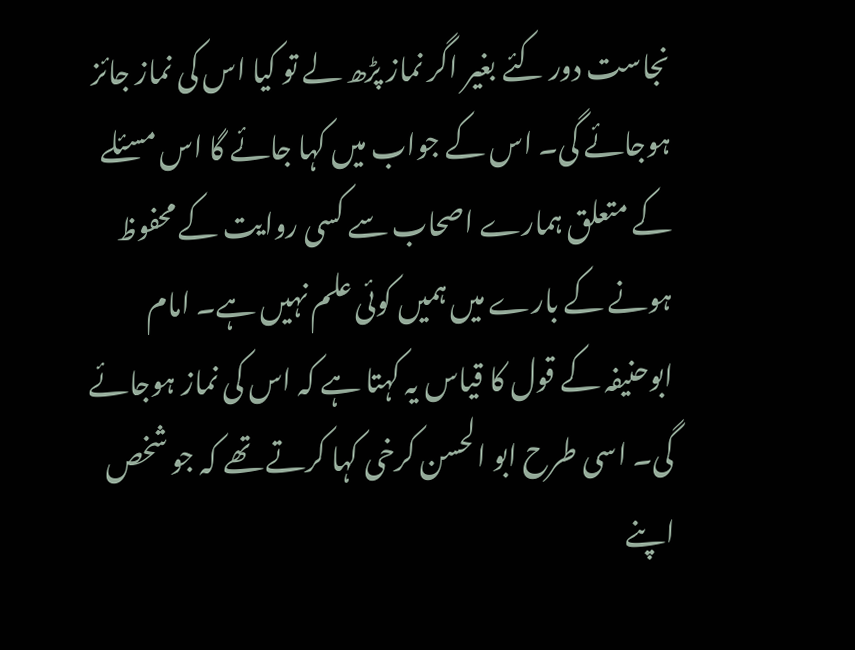نجاست دور کئے بغیر اگر نماز پڑھ لے تو کیا اس کی نماز جائز ہوجائے گی۔ اس کے جواب میں کہا جائے گا اس مسئلے کے متعلق ہمارے اصحاب سے کسی روایت کے محفوظ ہونے کے بارے میں ہمیں کوئی علم نہیں ہے۔ امام ابوحنیفہ کے قول کا قیاس یہ کہتا ہے کہ اس کی نماز ہوجائے گی۔ اسی طرح ابو الحسن کرخی کہا کرتے تھے کہ جو شخص اپنے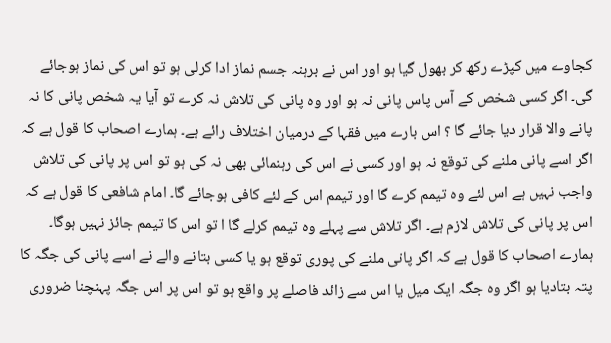کجاوے میں کپڑے رکھ کر بھول گیا ہو اور اس نے برہنہ جسم نماز ادا کرلی ہو تو اس کی نماز ہوجائے گی۔ اگر کسی شخص کے آس پاس پانی نہ ہو اور وہ پانی کی تلاش نہ کرے تو آیا یہ شخص پانی کا نہ پانے والا قرار دیا جائے گا ؟ اس بارے میں فقہا کے درمیان اختلاف رائے ہے۔ ہمارے اصحاب کا قول ہے کہ اگر اسے پانی ملنے کی توقع نہ ہو اور کسی نے اس کی رہنمائی بھی نہ کی ہو تو اس پر پانی کی تلاش واجب نہیں ہے اس لئے وہ تیمم کرے گا اور تیمم اس کے لئے کافی ہوجائے گا۔ امام شافعی کا قول ہے کہ اس پر پانی کی تلاش لازم ہے۔ اگر تلاش سے پہلے وہ تیمم کرلے گا ا تو اس کا تیمم جائز نہیں ہوگا۔ ہمارے اصحاب کا قول ہے کہ اگر پانی ملنے کی پوری توقع ہو یا کسی بتانے والے نے اسے پانی کی جگہ کا پتہ بتادیا ہو اگر وہ جگہ ایک میل یا اس سے زائد فاصلے پر واقع ہو تو اس پر اس جگہ پہنچنا ضروری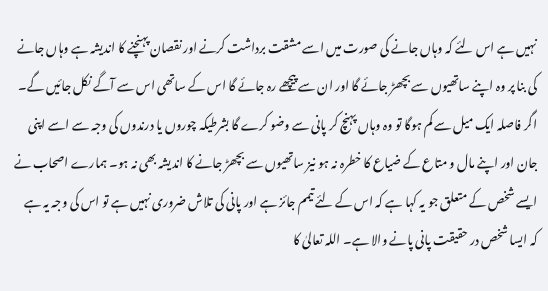نہیں ہے اس لئے کہ وہاں جانے کی صورت میں اسے مشقت برداشت کرنے اور نقصان پہنچنے کا اندیشہ ہے وہاں جانے کی بنا پر وہ اپنے ساتھیوں سے بچھڑ جائے گا اور ان سے پیچھے رہ جائے گا اس کے ساتھی اس سے آگے نکل جائیں گے۔ اگر فاصلہ ایک میل سے کم ہوگا تو وہ وہاں پہنچ کر پانی سے وضو کرے گا بشرطیکہ چوروں یا درندوں کی وجہ سے اسے اپنی جان اور اپنے مال و متاع کے ضیاع کا خطرہ نہ ہو نیز ساتھیوں سے بچھڑ جانے کا اندیشہ بھی نہ ہو۔ ہمارے اصحاب نے ایسے شخص کے متعلق جو یہ کہا ہے کہ اس کے لئے تیمم جائز ہے اور پانی کی تلاش ضروری نہیں ہے تو اس کی وجہ یہ ہے کہ ایسا شخص در حقیقت پانی پانے والا ہے۔ اللہ تعالیٰ کا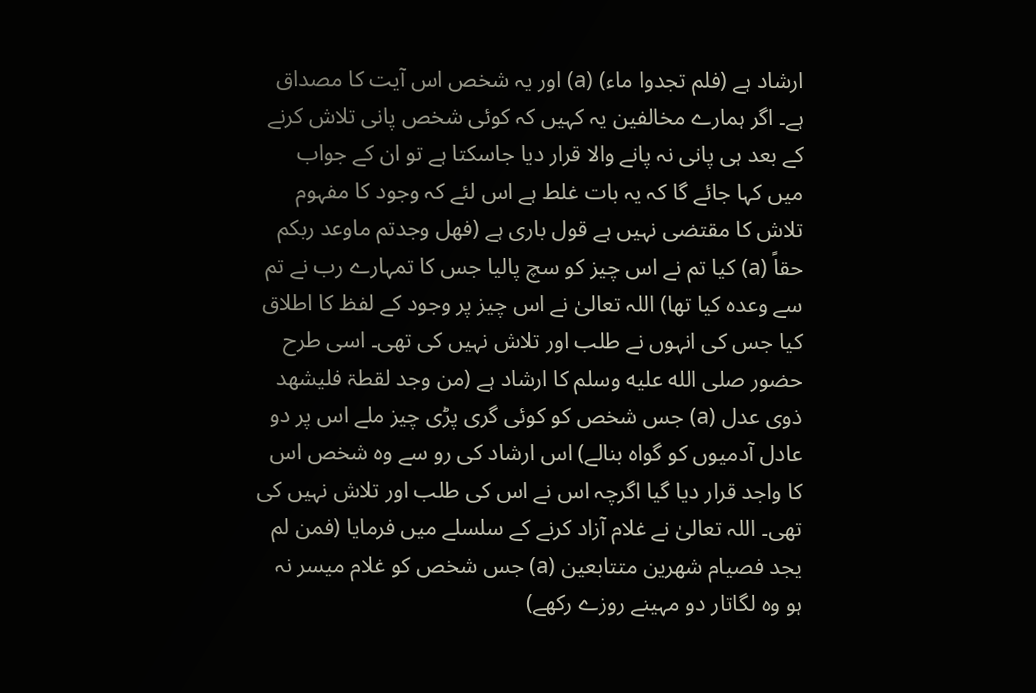ارشاد ہے (فلم تجدوا ماء) (a) اور یہ شخص اس آیت کا مصداق ہے۔ اگر ہمارے مخالفین یہ کہیں کہ کوئی شخص پانی تلاش کرنے کے بعد ہی پانی نہ پانے والا قرار دیا جاسکتا ہے تو ان کے جواب میں کہا جائے گا کہ یہ بات غلط ہے اس لئے کہ وجود کا مفہوم تلاش کا مقتضی نہیں ہے قول باری ہے (فھل وجدتم ماوعد ربکم حقاً (a) کیا تم نے اس چیز کو سچ پالیا جس کا تمہارے رب نے تم سے وعدہ کیا تھا) اللہ تعالیٰ نے اس چیز پر وجود کے لفظ کا اطلاق کیا جس کی انہوں نے طلب اور تلاش نہیں کی تھی۔ اسی طرح حضور صلى الله عليه وسلم کا ارشاد ہے (من وجد لقطۃ فلیشھد ذوی عدل (a) جس شخص کو کوئی گری پڑی چیز ملے اس پر دو عادل آدمیوں کو گواہ بنالے) اس ارشاد کی رو سے وہ شخص اس کا واجد قرار دیا گیا اگرچہ اس نے اس کی طلب اور تلاش نہیں کی تھی۔ اللہ تعالیٰ نے غلام آزاد کرنے کے سلسلے میں فرمایا (فمن لم یجد فصیام شھرین متتابعین (a) جس شخص کو غلام میسر نہ ہو وہ لگاتار دو مہینے روزے رکھے)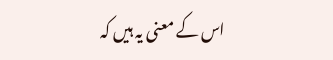اس کے معنی یہ ہیں کہ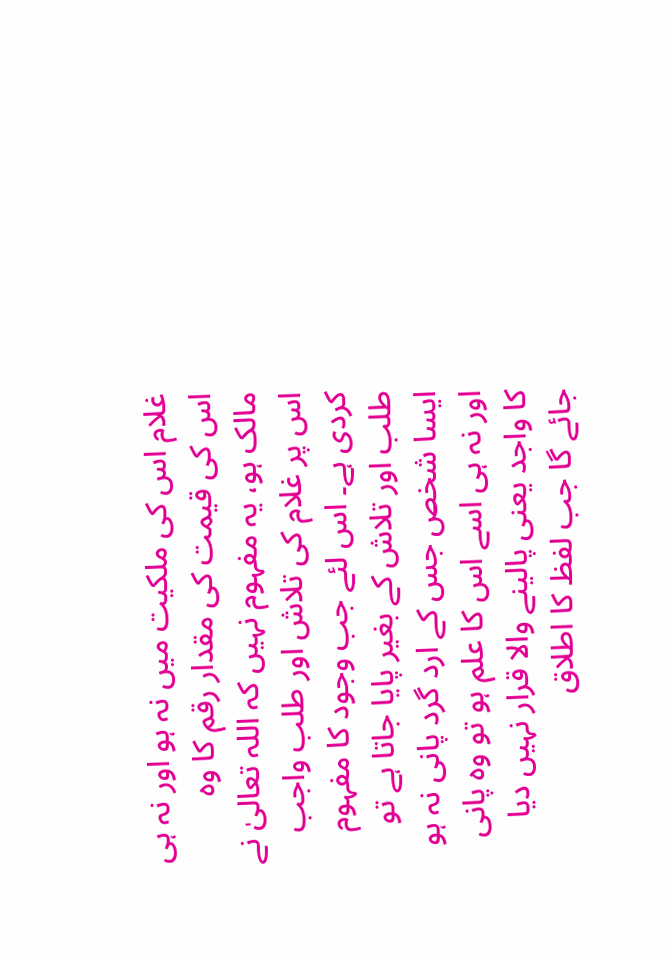غلام اس کی ملکیت میں نہ ہو اور نہ ہی اس کی قیمت کی مقدار رقم کا وہ مالک ہو، یہ مفہوم نہیں کہ اللہ تعالیٰ نے اس پر غلام کی تلاش اور طلب واجب کردی ہے۔ اس لئے جب وجود کا مفہوم طلب اور تلاش کے بغیر پایا جاتا ہے تو ایسا شخص جس کے ارد گرد پانی نہ ہو اور نہ ہی اسے اس کا علم ہو تو وہ پانی کا واجد یعنی پالینے والا قرار نہیں دیا جائے گا جب لفظ کا اطلاق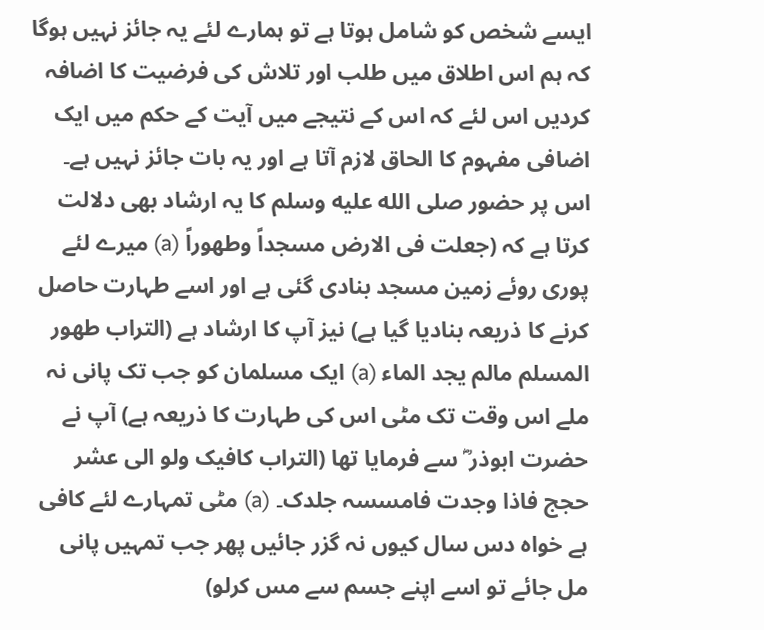ایسے شخص کو شامل ہوتا ہے تو ہمارے لئے یہ جائز نہیں ہوگا کہ ہم اس اطلاق میں طلب اور تلاش کی فرضیت کا اضافہ کردیں اس لئے کہ اس کے نتیجے میں آیت کے حکم میں ایک اضافی مفہوم کا الحاق لازم آتا ہے اور یہ بات جائز نہیں ہے۔ اس پر حضور صلى الله عليه وسلم کا یہ ارشاد بھی دلالت کرتا ہے کہ (جعلت فی الارض مسجداً وطھوراً (a) میرے لئے پوری روئے زمین مسجد بنادی گئی ہے اور اسے طہارت حاصل کرنے کا ذریعہ بنادیا گیا ہے) نیز آپ کا ارشاد ہے (التراب طھور المسلم مالم یجد الماء (a) ایک مسلمان کو جب تک پانی نہ ملے اس وقت تک مٹی اس کی طہارت کا ذریعہ ہے) آپ نے حضرت ابوذر ؓ سے فرمایا تھا (التراب کافیک ولو الی عشر حجج فاذا وجدت فامسسہ جلدک۔ (a) مٹی تمہارے لئے کافی ہے خواہ دس سال کیوں نہ گزر جائیں پھر جب تمہیں پانی مل جائے تو اسے اپنے جسم سے مس کرلو)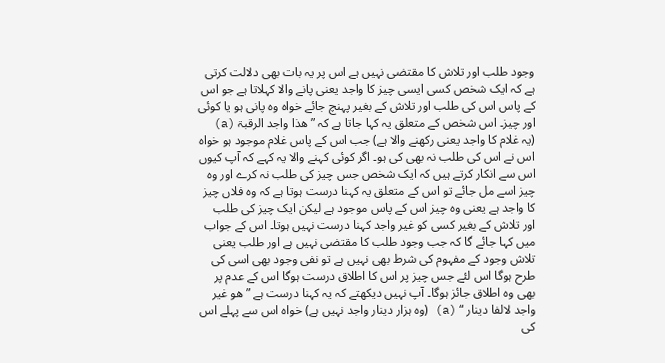وجود طلب اور تلاش کا مقتضی نہیں ہے اس پر یہ بات بھی دلالت کرتی ہے کہ ایک شخص کسی ایسی چیز کا واجد یعنی پانے والا کہلاتا ہے جو اس کے پاس اس کی طلب اور تلاش کے بغیر پہنچ جائے خواہ وہ پانی ہو یا کوئی اور چیز۔ اس شخص کے متعلق یہ کہا جاتا ہے کہ ” ھذا واجد الرقبۃ (a) (یہ غلام کا واجد یعنی رکھنے والا ہے) جب اس کے پاس غلام موجود ہو خواہ اس نے اس کی طلب نہ بھی کی ہو۔ اگر کوئی کہنے والا یہ کہے کہ آپ کیوں اس سے انکار کرتے ہیں کہ ایک شخص جس چیز کی طلب نہ کرے اور وہ چیز اسے مل جائے تو اس کے متعلق یہ کہنا درست ہوتا ہے کہ وہ فلاں چیز کا واجد ہے یعنی وہ چیز اس کے پاس موجود ہے لیکن ایک چیز کی طلب اور تلاش کے بغیر کسی کو غیر واجد کہنا درست نہیں ہوتا۔ اس کے جواب میں کہا جائے گا کہ جب وجود طلب کا مقتضی نہیں ہے اور طلب یعنی تلاش وجود کے مفہوم کی شرط بھی نہیں ہے تو نفی وجود بھی اسی کی طرح ہوگا اس لئے جس چیز پر اس کا اطلاق درست ہوگا اس کے عدم پر بھی وہ اطلاق جائز ہوگا۔ آپ نہیں دیکھتے کہ یہ کہنا درست ہے ” ھو غیر واجد لالفا دینار “ (a) (وہ ہزار دینار واجد نہیں ہے) خواہ اس سے پہلے اس کی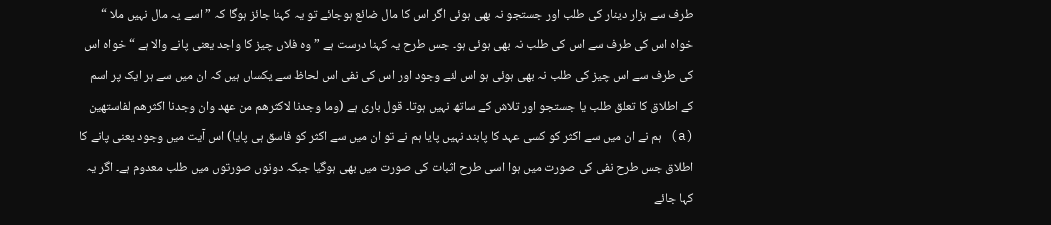طرف سے ہزار دینار کی طلب اور جستجو نہ بھی ہوئی اگر اس کا مال ضائع ہوجائے تو یہ کہنا جائز ہوگا کہ ” اسے یہ مال نہیں ملا “ خواہ اس کی طرف سے اس کی طلب نہ بھی ہوئی ہو۔ جس طرح یہ کہنا درست ہے ” وہ فلاں چیز کا واجد یعنی پانے والا ہے “ خواہ اس کی طرف سے اس چیز کی طلب نہ بھی ہوئی ہو اس لئے وجود اور اس کی نفی اس لحاظ سے یکساں ہیں کہ ان میں سے ہر ایک پر اسم کے اطلاق کا تعلق طلب یا جستجو اور تلاش کے ساتھ نہیں ہوتا۔ قول باری ہے (وما وجدنا لاکثرھم من عھد وان وجدنا اکثرھم لفاستھین (a) ہم نے ان میں سے اکثر کو کسی عہد کا پابند نہیں پایا ہم نے تو ان میں سے اکثر کو فاسق ہی پایا) اس آیت میں وجود یعنی پانے کا اطلاق جس طرح نفی کی صورت میں ہوا اسی طرح اثبات کی صورت میں بھی ہوگیا جبکہ دونوں صورتوں میں طلب معدوم ہے۔ اگر یہ کہا جائے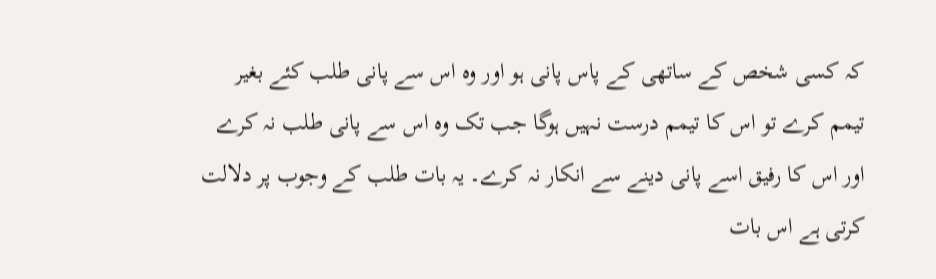کہ کسی شخص کے ساتھی کے پاس پانی ہو اور وہ اس سے پانی طلب کئے بغیر تیمم کرے تو اس کا تیمم درست نہیں ہوگا جب تک وہ اس سے پانی طلب نہ کرے اور اس کا رفیق اسے پانی دینے سے انکار نہ کرے۔ یہ بات طلب کے وجوب پر دلالت کرتی ہے اس بات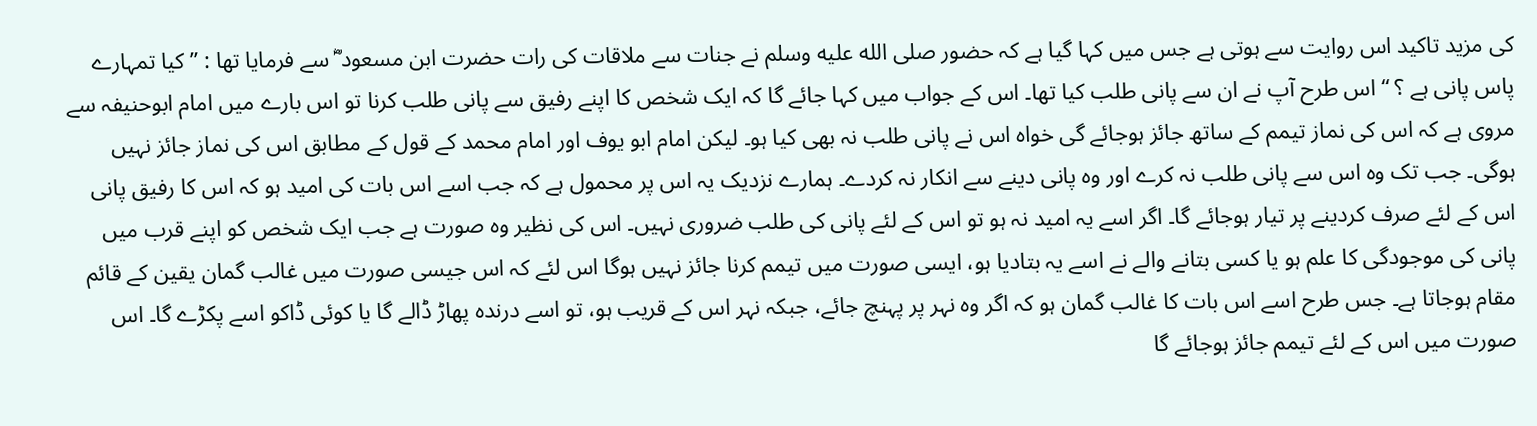کی مزید تاکید اس روایت سے ہوتی ہے جس میں کہا گیا ہے کہ حضور صلى الله عليه وسلم نے جنات سے ملاقات کی رات حضرت ابن مسعود ؓ سے فرمایا تھا : ” کیا تمہارے پاس پانی ہے ؟ “ اس طرح آپ نے ان سے پانی طلب کیا تھا۔ اس کے جواب میں کہا جائے گا کہ ایک شخص کا اپنے رفیق سے پانی طلب کرنا تو اس بارے میں امام ابوحنیفہ سے مروی ہے کہ اس کی نماز تیمم کے ساتھ جائز ہوجائے گی خواہ اس نے پانی طلب نہ بھی کیا ہو۔ لیکن امام ابو یوف اور امام محمد کے قول کے مطابق اس کی نماز جائز نہیں ہوگی۔ جب تک وہ اس سے پانی طلب نہ کرے اور وہ پانی دینے سے انکار نہ کردے۔ ہمارے نزدیک یہ اس پر محمول ہے کہ جب اسے اس بات کی امید ہو کہ اس کا رفیق پانی اس کے لئے صرف کردینے پر تیار ہوجائے گا۔ اگر اسے یہ امید نہ ہو تو اس کے لئے پانی کی طلب ضروری نہیں۔ اس کی نظیر وہ صورت ہے جب ایک شخص کو اپنے قرب میں پانی کی موجودگی کا علم ہو یا کسی بتانے والے نے اسے یہ بتادیا ہو، ایسی صورت میں تیمم کرنا جائز نہیں ہوگا اس لئے کہ اس جیسی صورت میں غالب گمان یقین کے قائم مقام ہوجاتا ہے۔ جس طرح اسے اس بات کا غالب گمان ہو کہ اگر وہ نہر پر پہنچ جائے، جبکہ نہر اس کے قریب ہو، تو اسے درندہ پھاڑ ڈالے گا یا کوئی ڈاکو اسے پکڑے گا۔ اس صورت میں اس کے لئے تیمم جائز ہوجائے گا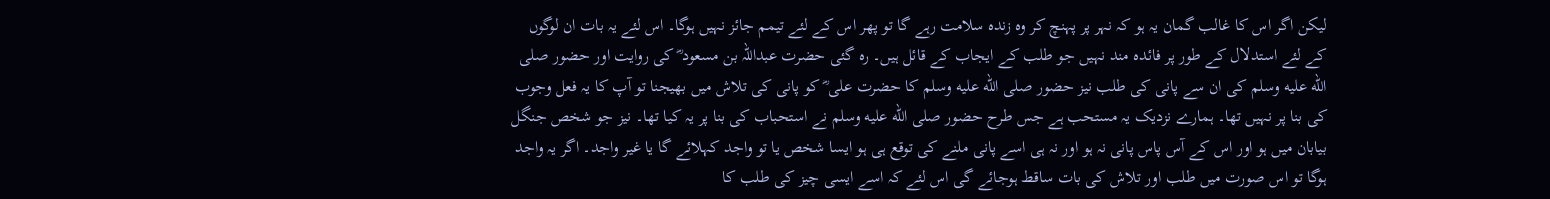لیکن اگر اس کا غالب گمان یہ ہو کہ نہر پر پہنچ کر وہ زندہ سلامت رہے گا تو پھر اس کے لئے تیمم جائز نہیں ہوگا۔ اس لئے یہ بات ان لوگوں کے لئے استدلال کے طور پر فائدہ مند نہیں جو طلب کے ایجاب کے قائل ہیں۔ رہ گئی حضرت عبداللہ بن مسعود ؓ کی روایت اور حضور صلى الله عليه وسلم کی ان سے پانی کی طلب نیز حضور صلى الله عليه وسلم کا حضرت علی ؓ کو پانی کی تلاش میں بھیجنا تو آپ کا یہ فعل وجوب کی بنا پر نہیں تھا۔ ہمارے نزدیک یہ مستحب ہے جس طرح حضور صلى الله عليه وسلم نے استحباب کی بنا پر یہ کیا تھا۔ نیز جو شخص جنگل بیابان میں ہو اور اس کے آس پاس پانی نہ ہو اور نہ ہی اسے پانی ملنے کی توقع ہی ہو ایسا شخص یا تو واجد کہلائے گا یا غیر واجد۔ اگر یہ واجد ہوگا تو اس صورت میں طلب اور تلاش کی بات ساقط ہوجائے گی اس لئے کہ اسے ایسی چیز کی طلب کا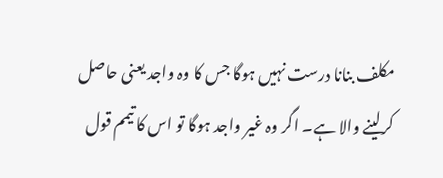مکلف بنانا درست نہیں ہوگا جس کا وہ واجد یعنی حاصل کرلینے والا ہے۔ اگر وہ غیر واجد ہوگا تو اس کا تیمم قول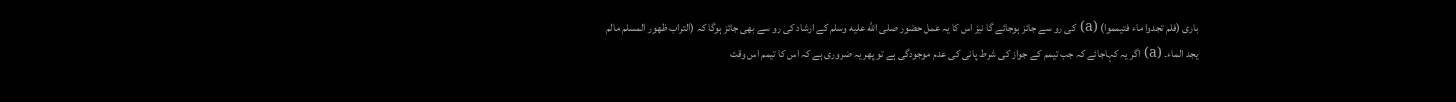باری (فلم تجدوا ماء فتیمموا) (a) کی رو سے جائز ہوجائے گا نیز اس کا یہ عمل حضور صلى الله عليه وسلم کے ارشاد کی رو سے بھی جائز ہوگا کہ (التراب ظھور المسلم مالم یجد الماء۔ (a) اگر یہ کہاجائے کہ جب تیمم کے جواز کی شرط پانی کی عدم موجودگی ہے تو پھر یہ ضروری ہے کہ اس کا تیمم اس وقت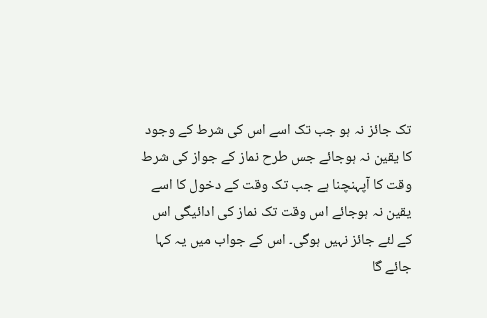تک جائز نہ ہو جب تک اسے اس کی شرط کے وجود کا یقین نہ ہوجائے جس طرح نماز کے جواز کی شرط وقت کا آپہنچنا ہے جب تک وقت کے دخول کا اسے یقین نہ ہوجائے اس وقت تک نماز کی ادائیگی اس کے لئے جائز نہیں ہوگی۔ اس کے جواب میں یہ کہا جائے گا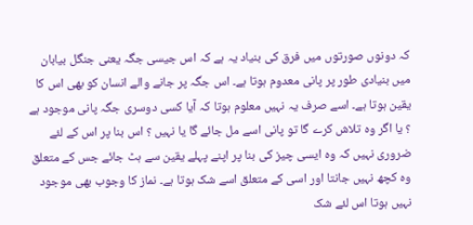کہ دونوں صورتوں میں فرق کی بنیاد یہ ہے کہ اس جیسی جگہ یعنی جنگل بیابان میں بنیادی طور پر پانی معدوم ہوتا ہے۔ اس جگہ پر جانے والے انسان کو بھی اس کا یقین ہوتا ہے۔ اسے صرف یہ نہیں معلوم ہوتا کہ آیا کسی دوسری جگہ پانی موجود ہے ؟ یا اگر وہ تلاش کرے گا تو پانی اسے مل جائے گا یا نہیں ؟ اس بنا پر اس کے لئے ضروری نہیں کہ وہ ایسی چیز کی بنا پر اپنے پہلے یقین سے ہٹ جائے جس کے متعلق وہ کچھ نہیں جانتا اور اسی کے متعلق اسے شک ہوتا ہے۔ نماز کا وجوب بھی موجود نہیں ہوتا اس لئے شک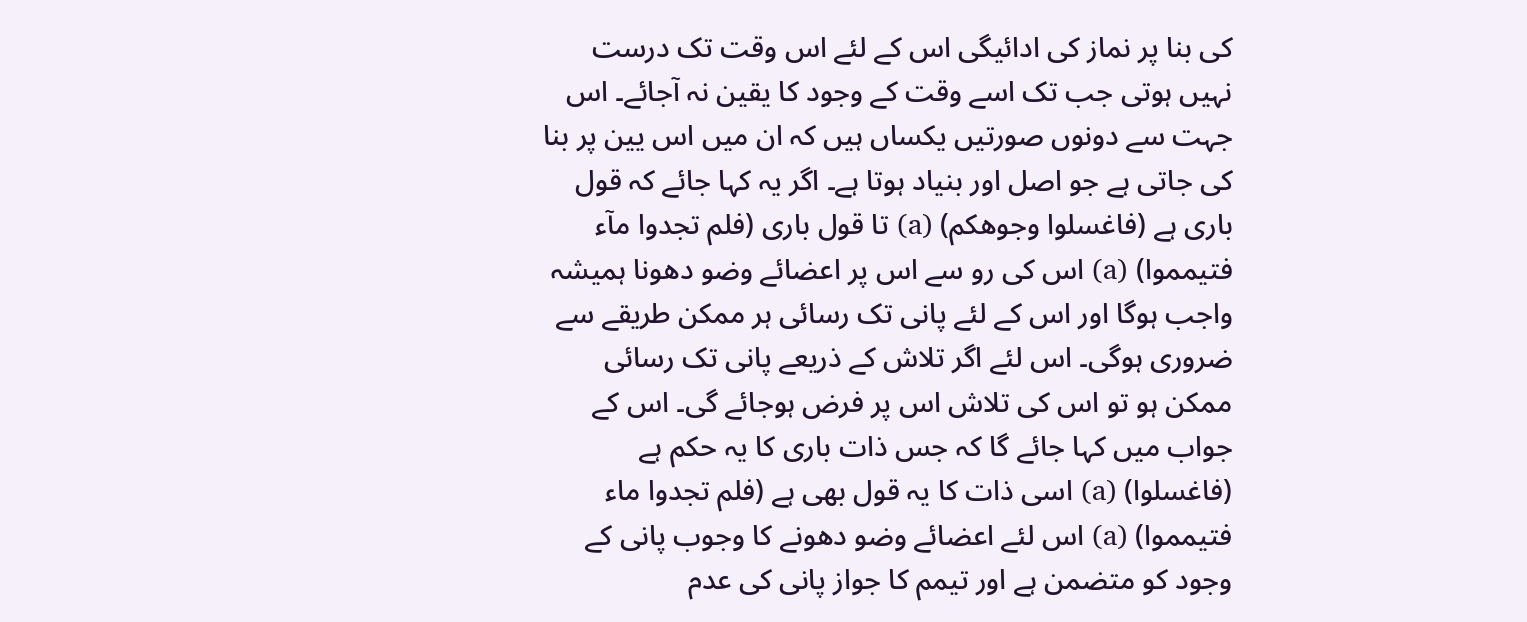کی بنا پر نماز کی ادائیگی اس کے لئے اس وقت تک درست نہیں ہوتی جب تک اسے وقت کے وجود کا یقین نہ آجائے۔ اس جہت سے دونوں صورتیں یکساں ہیں کہ ان میں اس یین پر بنا کی جاتی ہے جو اصل اور بنیاد ہوتا ہے۔ اگر یہ کہا جائے کہ قول باری ہے (فاغسلوا وجوھکم) (a) تا قول باری (فلم تجدوا مآء فتیمموا) (a) اس کی رو سے اس پر اعضائے وضو دھونا ہمیشہ واجب ہوگا اور اس کے لئے پانی تک رسائی ہر ممکن طریقے سے ضروری ہوگی۔ اس لئے اگر تلاش کے ذریعے پانی تک رسائی ممکن ہو تو اس کی تلاش اس پر فرض ہوجائے گی۔ اس کے جواب میں کہا جائے گا کہ جس ذات باری کا یہ حکم ہے (فاغسلوا) (a) اسی ذات کا یہ قول بھی ہے (فلم تجدوا ماء فتیمموا) (a) اس لئے اعضائے وضو دھونے کا وجوب پانی کے وجود کو متضمن ہے اور تیمم کا جواز پانی کی عدم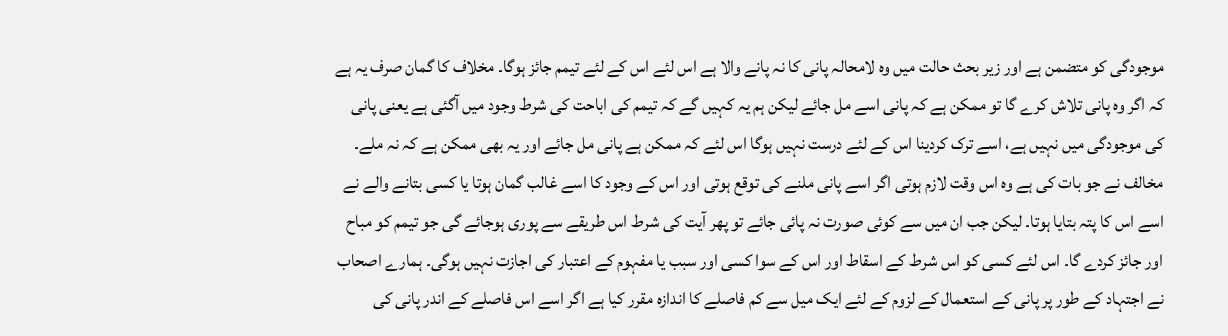موجودگی کو متضمن ہے اور زیر بحث حالت میں وہ لامحالہ پانی کا نہ پانے والا ہے اس لئے اس کے لئے تیمم جائز ہوگا۔ مخلاف کا گمان صرف یہ ہے کہ اگر وہ پانی تلاش کرے گا تو ممکن ہے کہ پانی اسے مل جائے لیکن ہم یہ کہیں گے کہ تیمم کی اباحت کی شرط وجود میں آگئی ہے یعنی پانی کی موجودگی میں نہیں ہے، اسے ترک کردینا اس کے لئے درست نہیں ہوگا اس لئے کہ ممکن ہے پانی مل جائے اور یہ بھی ممکن ہے کہ نہ ملے۔ مخالف نے جو بات کی ہے وہ اس وقت لازم ہوتی اگر اسے پانی ملنے کی توقع ہوتی اور اس کے وجود کا اسے غالب گمان ہوتا یا کسی بتانے والے نے اسے اس کا پتہ بتایا ہوتا۔ لیکن جب ان میں سے کوئی صورت نہ پائی جائے تو پھر آیت کی شرط اس طریقے سے پوری ہوجائے گی جو تیمم کو مباح اور جائز کردے گا۔ اس لئے کسی کو اس شرط کے اسقاط اور اس کے سوا کسی اور سبب یا مفہوم کے اعتبار کی اجازت نہیں ہوگی۔ ہمارے اصحاب نے اجتہاد کے طور پر پانی کے استعمال کے لزوم کے لئے ایک میل سے کم فاصلے کا اندازہ مقرر کیا ہے اگر اسے اس فاصلے کے اندر پانی کی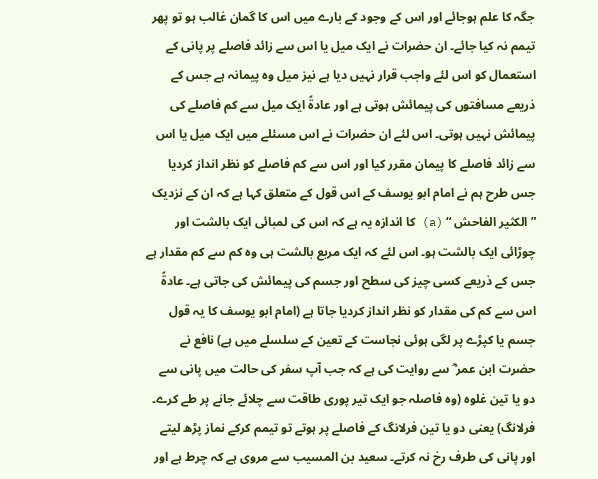جگہ کا علم ہوجائے اور اس کے وجود کے بارے میں اس کا گمان غالب ہو تو پھر تیمم نہ کیا جائے۔ ان حضرات نے ایک میل یا اس سے زائد فاصلے پر پانی کے استعمال کو اس لئے واجب قرار نہیں دیا ہے نیز میل وہ پیمانہ ہے جس کے ذریعے مسافتوں کی پیمائش ہوتی ہے اور عادۃً ایک میل سے کم فاصلے کی پیمائش نہیں ہوتی۔ اس لئے ان حضرات نے اس مسئلے میں ایک میل یا اس سے زائد فاصلے کا پیمان مقرر کیا اور اس سے کم فاصلے کو نظر انداز کردیا جس طرح ہم نے امام ابو یوسف کے اس قول کے متعلق کہا ہے کہ ان کے نزدیک ” الکثیر الفاحش “ (a) کا اندازہ یہ ہے کہ اس کی لمبائی ایک بالشت اور چوڑائی ایک بالشت ہو۔ اس لئے کہ ایک مربع بالشت ہی وہ کم سے کم مقدار ہے جس کے ذریعے کسی چیز کی سطح اور جسم کی پیمائش کی جاتی ہے۔ عادۃً اس سے کم کی مقدار کو نظر انداز کردیا جاتا ہے (امام ابو یوسف کا یہ قول جسم یا کپڑے پر لگی ہوئی نجاست کے تعین کے سلسلے میں ہے) نافع نے حضرت ابن عمر ؓ سے روایت کی ہے کہ جب آپ سفر کی حالت میں پانی سے دو یا تین غلوہ (وہ فاصلہ جو ایک تیر پوری طاقت سے چلائے جانے پر طے کرے۔ فرلانگ) یعنی دو یا تین فرلانگ کے فاصلے پر ہوتے تو تیمم کرکے نماز پڑھ لیتے اور پانی کی طرف رخ نہ کرتے۔ سعید بن المسیب سے مروی ہے کہ چرط ہے اور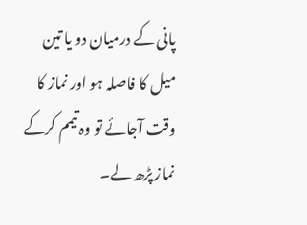پانی کے درمیان دو یا تین میل کا فاصلہ ہو اور نماز کا وقت آجائے تو وہ تیمم کرکے نماز پڑھ لے۔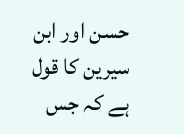حسن اور ابن سیرین کا قول ہے کہ جس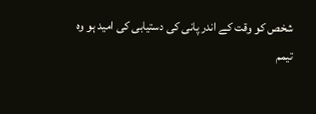شخص کو وقت کے اندر پانی کی دستیابی کی امید ہو وہ تیمم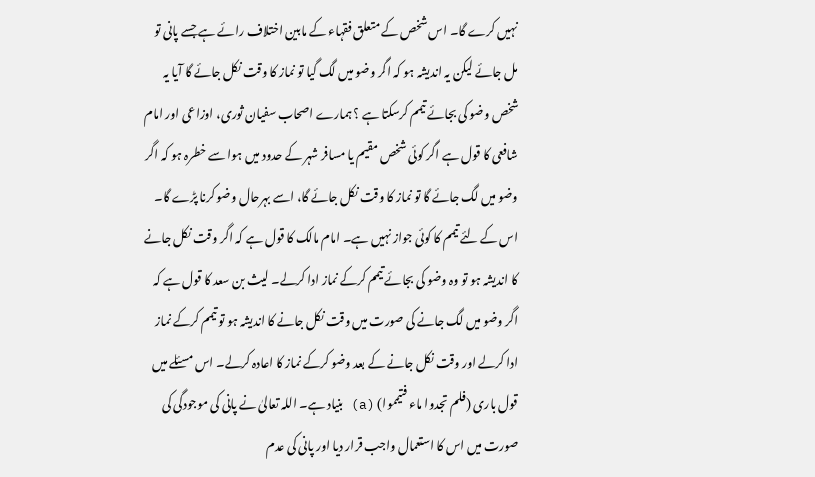نہیں کرے گا۔ اس شخص کے متعلق فقہاء کے مابین اختلاف رائے ہے جسے پانی تو مل جائے لیکن یہ اندیشہ ہو کہ اگر وضو میں لگ گیا تو نماز کا وقت نکل جائے گا آیا یہ شخص وضو کی بجائے تیمم کرسکتا ہے ؟ ہمارے اصحاب سفیان ثوری، اوزاعی اور امام شافعی کا قول ہے اگر کوئی شخص مقیم یا مسافر شہر کے حدود میں ہوا سے خطرہ ہو کہ اگر وضو میں لگ جائے گا تو نماز کا وقت نکل جائے گا، اسے بہرحال وضو کرنا پڑے گا۔ اس کے لئے تیمم کا کوئی جواز نہیں ہے۔ امام مالک کا قول ہے کہ اگر وقت نکل جانے کا اندیشہ ہو تو وہ وضو کی بجائے تیمم کرکے نماز ادا کرلے۔ لیث بن سعد کا قول ہے کہ اگر وضو میں لگ جانے کی صورت میں وقت نکل جانے کا اندیشہ ہو تو تیمم کرکے نماز ادا کرلے اور وقت نکل جانے کے بعد وضو کرکے نماز کا اعادہ کرلے۔ اس مسئلے میں قول باری (فلم تجدوا ماء فتیمموا) (a) بنیاد ہے۔ اللہ تعالیٰ نے پانی کی موجودگی کی صورت میں اس کا استعمال واجب قرار دیا اور پانی کی عدم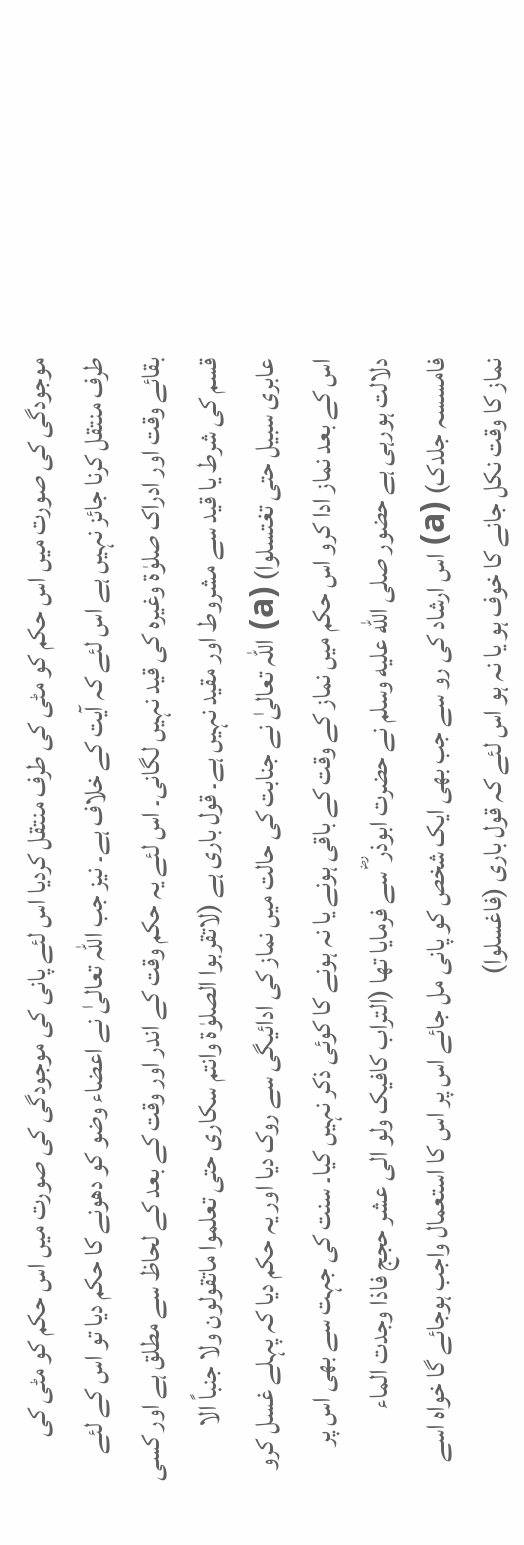موجودگی کی صورت میں اس حکم کو مٹی کی طرف منتقل کردیا اس لئے پانی کی موجودگی کی صورت میں اس حکم کو مٹی کی طرف منتقل کرنا جائز نہیں ہے اس لئے کہ آیت کے خلاف ہے۔ نیز جب اللہ تعالیٰ نے اعضاء وضو کو دھونے کا حکم دیا تو اس کے لئے بقائے وقت اور ادراک صلوٰۃ وغیرہ کی قید نہیں لگانی۔ اس لئے یہ حکم وقت کے اندر اور وقت کے بعد کے لحاظ سے مطلق ہے اور کسی قسم کی شرط یا قید سے مشروط اور مقید نہیں ہے۔ قول باری ہے (لاتقربوا الصلوٰۃ وانتم سکاری حتی تعلموا ماتقولون ولا جنباً الا عابری سبیل حتی تغتسلوا) (a) اللہ تعالیٰ نے جنابت کی حالت میں نماز کی ادائیگی سے روک دیا اور یہ حکم دیا کہ پہلے غسل کرو اس کے بعد نماز ادا کرو اس حکم میں نماز کے وقت کے باقی ہونے یا نہ ہونے کا کوئی ذکر نہیں کیا۔ سنت کی جہت سے بھی اس پر دلالت ہورہی ہے حضور صلى الله عليه وسلم نے حضرت ابوذر ؓ سے فرمایا تھا (التراب کافیک ولو الی عشر حجج فاذا وجدت الماء فامسسہ جلدک) (a) اس ارشاد کی رو سے جب بھی ایک شخص کو پانی مل جائے اس پر اس کا استعمال واجب ہوجائے گا خواہ اسے نماز کا وقت نکل جانے کا خوف ہو یا نہ ہو اس لئے کہ قول باری (فاغسلوا)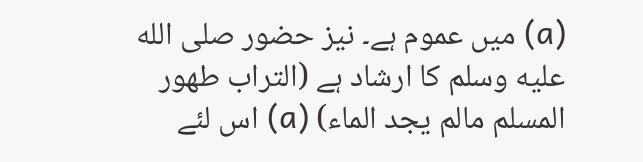(a) میں عموم ہے۔ نیز حضور صلى الله عليه وسلم کا ارشاد ہے (التراب طھور المسلم مالم یجد الماء) (a) اس لئے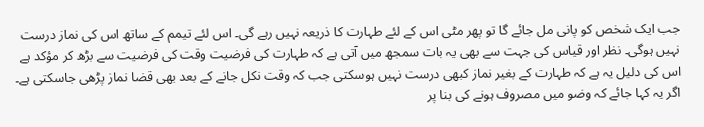جب ایک شخص کو پانی مل جائے گا تو پھر مٹی اس کے لئے طہارت کا ذریعہ نہیں رہے گی۔ اس لئے تیمم کے ساتھ اس کی نماز درست نہیں ہوگی۔ نظر اور قیاس کی جہت سے بھی یہ بات سمجھ میں آتی ہے کہ طہارت کی فرضیت وقت کی فرضیت سے بڑھ کر مؤکد ہے اس کی دلیل یہ ہے کہ طہارت کے بغیر نماز کبھی درست نہیں ہوسکتی جب کہ وقت نکل جانے کے بعد بھی قضا نماز پڑھی جاسکتی ہے۔ اگر یہ کہا جائے کہ وضو میں مصروف ہونے کی بنا پر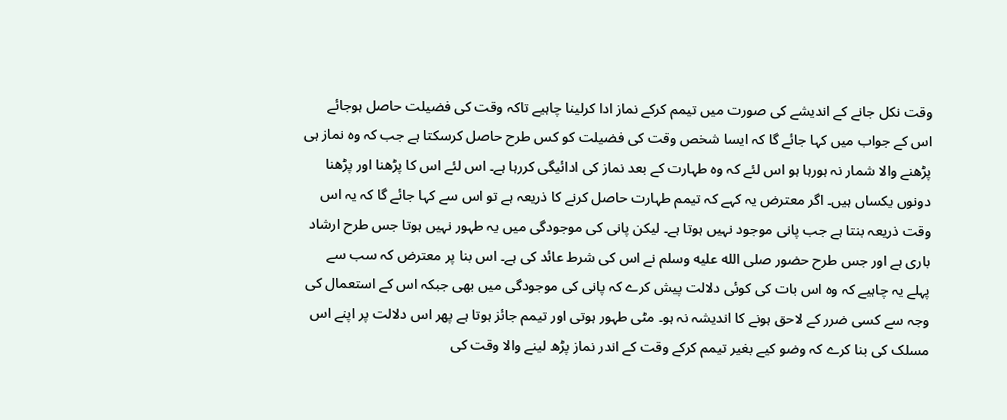وقت نکل جانے کے اندیشے کی صورت میں تیمم کرکے نماز ادا کرلینا چاہیے تاکہ وقت کی فضیلت حاصل ہوجائے اس کے جواب میں کہا جائے گا کہ ایسا شخص وقت کی فضیلت کو کس طرح حاصل کرسکتا ہے جب کہ وہ نماز ہی پڑھنے والا شمار نہ ہورہا ہو اس لئے کہ وہ طہارت کے بعد نماز کی ادائیگی کررہا ہے۔ اس لئے اس کا پڑھنا اور پڑھنا دونوں یکساں ہیں۔ اگر معترض یہ کہے کہ تیمم طہارت حاصل کرنے کا ذریعہ ہے تو اس سے کہا جائے گا کہ یہ اس وقت ذریعہ بنتا ہے جب پانی موجود نہیں ہوتا ہے۔ لیکن پانی کی موجودگی میں یہ طہور نہیں ہوتا جس طرح ارشاد باری ہے اور جس طرح حضور صلى الله عليه وسلم نے اس کی شرط عائد کی ہے۔ اس بنا پر معترض کہ سب سے پہلے یہ چاہیے کہ وہ اس بات کی کوئی دلالت پیش کرے کہ پانی کی موجودگی میں بھی جبکہ اس کے استعمال کی وجہ سے کسی ضرر کے لاحق ہونے کا اندیشہ نہ ہو۔ مٹی طہور ہوتی اور تیمم جائز ہوتا ہے پھر اس دلالت پر اپنے اس مسلک کی بنا کرے کہ وضو کیے بغیر تیمم کرکے وقت کے اندر نماز پڑھ لینے والا وقت کی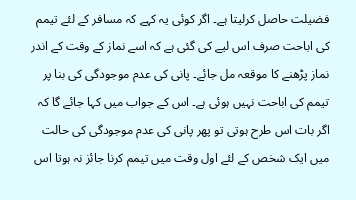فضیلت حاصل کرلیتا ہے۔ اگر کوئی یہ کہے کہ مسافر کے لئے تیمم کی اباحت صرف اس لیے کی گئی ہے کہ اسے نماز کے وقت کے اندر نماز پڑھنے کا موقعہ مل جائے۔ پانی کی عدم موجودگی کی بنا پر تیمم کی اباحت نہیں ہوئی ہے۔ اس کے جواب میں کہا جائے گا کہ اگر بات اس طرح ہوتی تو پھر پانی کی عدم موجودگی کی حالت میں ایک شخص کے لئے اول وقت میں تیمم کرنا جائز نہ ہوتا اس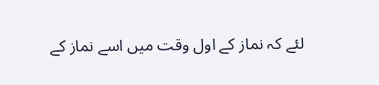لئے کہ نماز کے اول وقت میں اسے نماز کے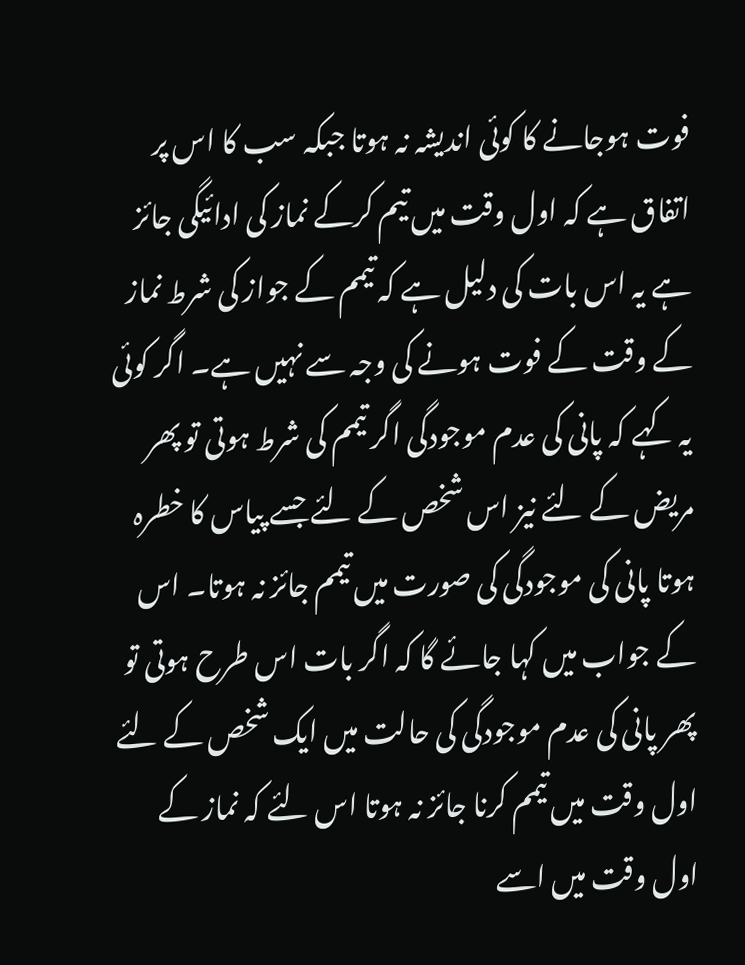فوت ہوجانے کا کوئی اندیشہ نہ ہوتا جبکہ سب کا اس پر اتفاق ہے کہ اول وقت میں تیم کرکے نماز کی ادائیگی جائز ہے یہ اس بات کی دلیل ہے کہ تیمم کے جواز کی شرط نماز کے وقت کے فوت ہونے کی وجہ سے نہیں ہے۔ اگر کوئی یہ کہے کہ پانی کی عدم موجودگی اگر تیمم کی شرط ہوتی تو پھر مریض کے لئے نیز اس شخص کے لئے جسے پیاس کا خطرہ ہوتا پانی کی موجودگی کی صورت میں تیمم جائز نہ ہوتا۔ اس کے جواب میں کہا جائے گا کہ اگر بات اس طرح ہوتی تو پھر پانی کی عدم موجودگی کی حالت میں ایک شخص کے لئے اول وقت میں تیمم کرنا جائز نہ ہوتا اس لئے کہ نماز کے اول وقت میں اسے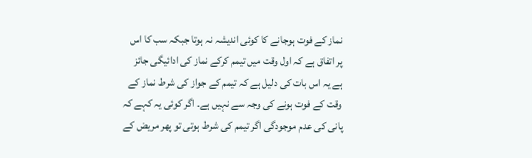نماز کے فوت ہوجانے کا کوئی اندیشہ نہ ہوتا جبکہ سب کا اس پر اتفاق ہے کہ اول وقت میں تیمم کرکے نماز کی ادائیگی جائز ہے یہ اس بات کی دلیل ہے کہ تیمم کے جواز کی شرط نماز کے وقت کے فوت ہونے کی وجہ سے نہیں ہے۔ اگر کوئی یہ کہے کہ پانی کی عدم موجودگی اگر تیمم کی شرط ہوتی تو پھر مریض کے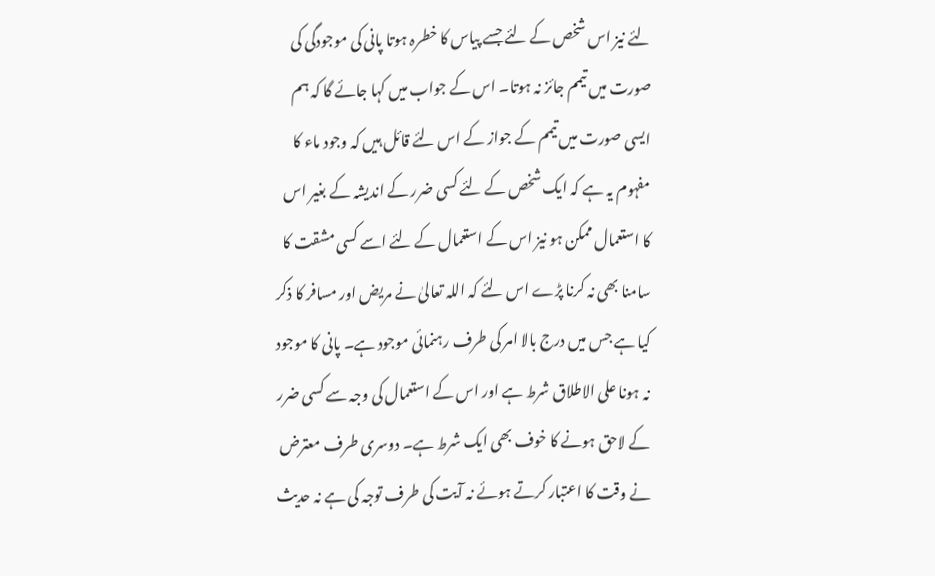لئے نیز اس شخص کے لئے جسے پیاس کا خطرہ ہوتا پانی کی موجودگی کی صورت میں تیمم جائز نہ ہوتا۔ اس کے جواب میں کہا جائے گا کہ ہم ایسی صورت میں تیمم کے جواز کے اس لئے قائل ہیں کہ وجود ماء کا مفہوم یہ ہے کہ ایک شخص کے لئے کسی ضرر کے اندیشہ کے بغیر اس کا استعمال ممکن ہو نیز اس کے استعمال کے لئے اسے کسی مشقت کا سامنا بھی نہ کرنا پڑے اس لئے کہ اللہ تعالیٰ نے مریض اور مسافر کا ذکر کیا ہے جس میں درج بالا امر کی طرف رہنمائی موجود ہے۔ پانی کا موجود نہ ہونا علی الاطلاق شرط ہے اور اس کے استعمال کی وجہ سے کسی ضرر کے لاحق ہونے کا خوف بھی ایک شرط ہے۔ دوسری طرف معترض نے وقت کا اعتبار کرتے ہوئے نہ آیت کی طرف توجہ کی ہے نہ حدیث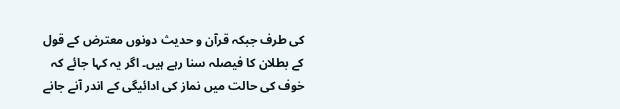کی طرف جبکہ قرآن و حدیث دونوں معترض کے قول کے بطلان کا فیصلہ سنا رہے ہیں۔ اگر یہ کہا جائے کہ خوف کی حالت میں نماز کی ادائیگی کے اندر آنے جانے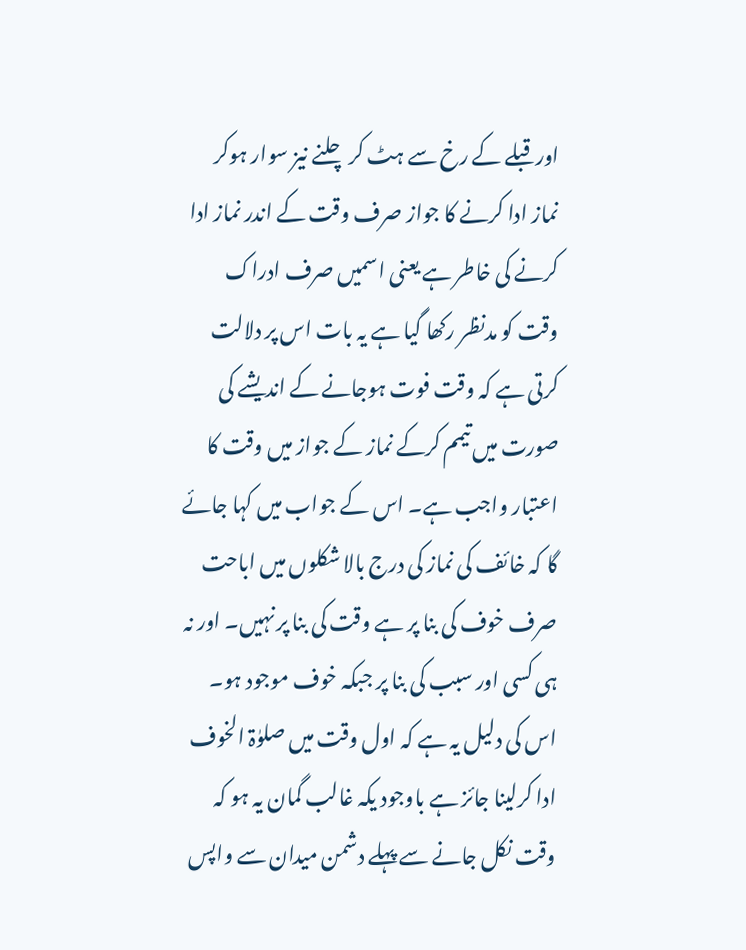اور قبلے کے رخ سے ہٹ کر چلنے نیز سوار ہوکر نماز ادا کرنے کا جواز صرف وقت کے اندر نماز ادا کرنے کی خاطر ہے یعنی اسمیں صرف ادراک وقت کو مدنظر رکھا گیا ہے یہ بات اس پر دلالت کرتی ہے کہ وقت فوت ہوجانے کے اندیشے کی صورت میں تیمم کرکے نماز کے جواز میں وقت کا اعتبار واجب ہے۔ اس کے جواب میں کہا جائے گا کہ خائف کی نماز کی درج بالا شکلوں میں اباحت صرف خوف کی بنا پر ہے وقت کی بنا پر نہیں۔ اور نہ ہی کسی اور سبب کی بنا پر جبکہ خوف موجود ہو۔ اس کی دلیل یہ ہے کہ اول وقت میں صلوٰۃ الخوف ادا کرلینا جائز ہے باوجود یکہ غالب گمان یہ ہو کہ وقت نکل جانے سے پہلے دشمن میدان سے واپس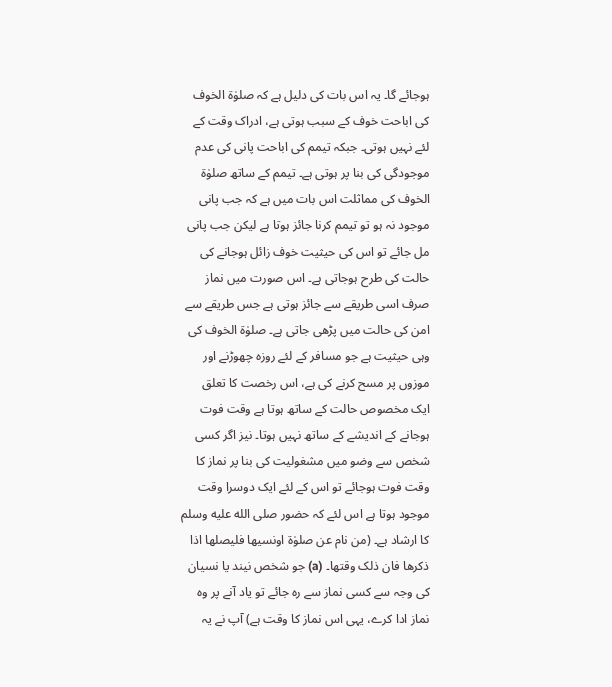ہوجائے گا۔ یہ اس بات کی دلیل ہے کہ صلوٰۃ الخوف کی اباحت خوف کے سبب ہوتی ہے، ادراک وقت کے لئے نہیں ہوتی۔ جبکہ تیمم کی اباحت پانی کی عدم موجودگی کی بنا پر ہوتی ہے۔ تیمم کے ساتھ صلوٰۃ الخوف کی مماثلت اس بات میں ہے کہ جب پانی موجود نہ ہو تو تیمم کرنا جائز ہوتا ہے لیکن جب پانی مل جائے تو اس کی حیثیت خوف زائل ہوجانے کی حالت کی طرح ہوجاتی ہے۔ اس صورت میں نماز صرف اسی طریقے سے جائز ہوتی ہے جس طریقے سے امن کی حالت میں پڑھی جاتی ہے۔ صلوٰۃ الخوف کی وہی حیثیت ہے جو مسافر کے لئے روزہ چھوڑنے اور موزوں پر مسح کرنے کی ہے، اس رخصت کا تعلق ایک مخصوص حالت کے ساتھ ہوتا ہے وقت فوت ہوجانے کے اندیشے کے ساتھ نہیں ہوتا۔ نیز اگر کسی شخص سے وضو میں مشغولیت کی بنا پر نماز کا وقت فوت ہوجائے تو اس کے لئے ایک دوسرا وقت موجود ہوتا ہے اس لئے کہ حضور صلى الله عليه وسلم کا ارشاد ہے۔ (من نام عن صلوٰۃ اونسیھا فلیصلھا اذا ذکرھا فان ذلک وقتھا۔ (a) جو شخص نیند یا نسیان کی وجہ سے کسی نماز سے رہ جائے تو یاد آنے پر وہ نماز ادا کرے، یہی اس نماز کا وقت ہے) آپ نے یہ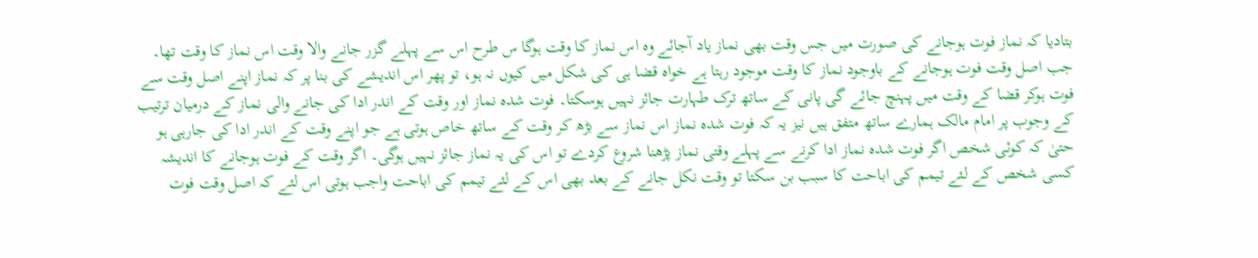بتادیا کہ نماز فوت ہوجانے کی صورت میں جس وقت بھی نماز یاد آجائے وہ اس نماز کا وقت ہوگا س طرح اس سے پہلے گزر جانے والا وقت اس نماز کا وقت تھا۔ جب اصل وقت فوت ہوجانے کے باوجود نماز کا وقت موجود رہتا ہے خواہ قضا ہی کی شکل میں کیوں نہ ہو، تو پھر اس اندیشے کی بنا پر کہ نماز اپنے اصل وقت سے فوت ہوکر قضا کے وقت میں پہنچ جائے گی پانی کے ساتھ ترک طہارت جائز نہیں ہوسکتا۔ فوت شدہ نماز اور وقت کے اندر ادا کی جانے والی نماز کے درمیان ترتیب کے وجوب پر امام مالک ہمارے ساتھ متفق ہیں نیز یہ کہ فوت شدہ نماز اس نماز سے بڑھ کر وقت کے ساتھ خاص ہوتی ہے جو اپنے وقت کے اندر ادا کی جارہی ہو حتیٰ کہ کوئی شخص اگر فوت شدہ نماز ادا کرنے سے پہلے وقتی نماز پڑھنا شروع کردے تو اس کی یہ نماز جائز نہیں ہوگی۔ اگر وقت کے فوت ہوجانے کا اندیشہ کسی شخص کے لئے تیمم کی اباحت کا سبب بن سکتا تو وقت نکل جانے کے بعد بھی اس کے لئے تیمم کی اباحت واجب ہوتی اس لئے کہ اصل وقت فوت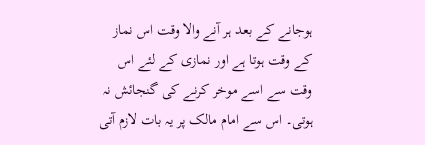ہوجانے کے بعد ہر آنے والا وقت اس نماز کے وقت ہوتا ہے اور نمازی کے لئے اس وقت سے اسے موخر کرنے کی گنجائش نہ ہوتی۔ اس سے امام مالک پر یہ بات لازم آتی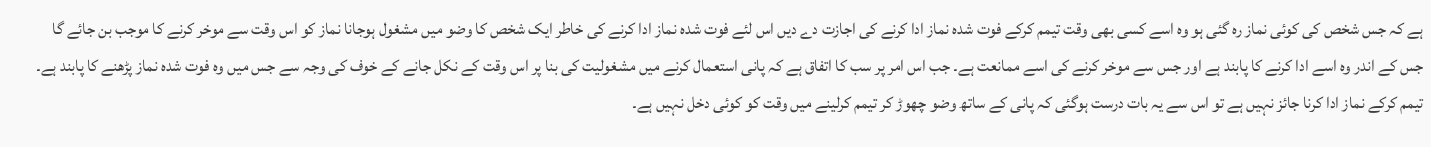ہے کہ جس شخص کی کوئی نماز رہ گئی ہو وہ اسے کسی بھی وقت تیمم کرکے فوت شدہ نماز ادا کرنے کی اجازت دے دیں اس لئے فوت شدہ نماز ادا کرنے کی خاطر ایک شخص کا وضو میں مشغول ہوجانا نماز کو اس وقت سے موخر کرنے کا موجب بن جائے گا جس کے اندر وہ اسے ادا کرنے کا پابند ہے اور جس سے موخر کرنے کی اسے ممانعت ہے۔ جب اس امر پر سب کا اتفاق ہے کہ پانی استعمال کرنے میں مشغولیت کی بنا پر اس وقت کے نکل جانے کے خوف کی وجہ سے جس میں وہ فوت شدہ نماز پڑھنے کا پابند ہے۔ تیمم کرکے نماز ادا کرنا جائز نہیں ہے تو اس سے یہ بات درست ہوگئی کہ پانی کے ساتھ وضو چھوڑ کر تیمم کرلینے میں وقت کو کوئی دخل نہیں ہے۔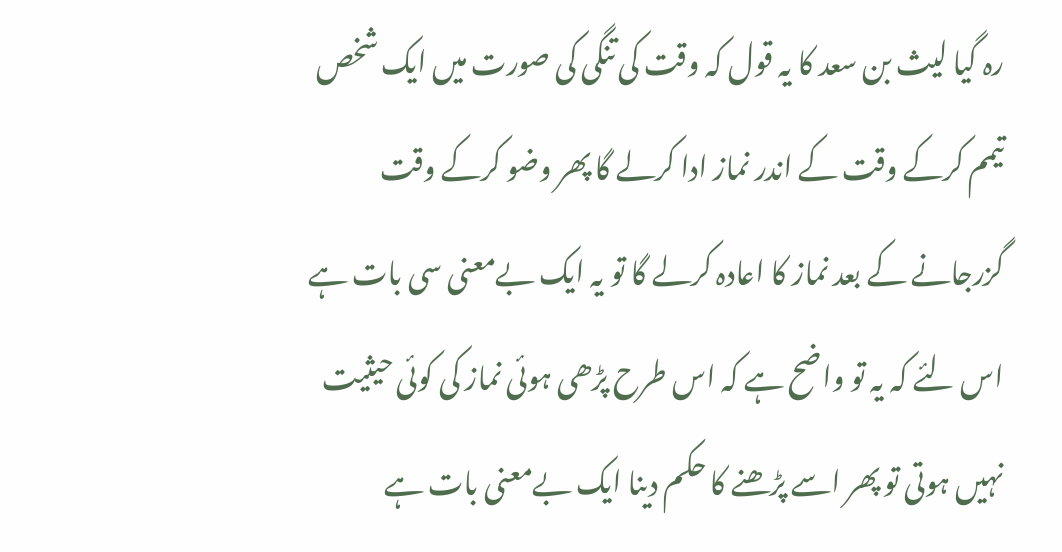رہ گیا لیث بن سعد کا یہ قول کہ وقت کی تنگی کی صورت میں ایک شخص تیمم کرکے وقت کے اندر نماز ادا کرلے گا پھر وضو کرکے وقت گزرجانے کے بعد نماز کا اعادہ کرلے گا تو یہ ایک بےمعنی سی بات ہے اس لئے کہ یہ تو واضح ہے کہ اس طرح پڑھی ہوئی نماز کی کوئی حیثیت نہیں ہوتی تو پھر اسے پڑھنے کا حکم دینا ایک بےمعنی بات ہے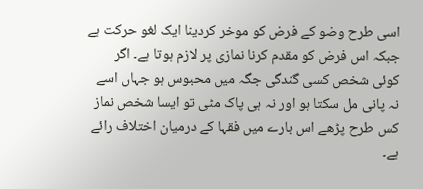اسی طرح وضو کے فرض کو موخر کردینا ایک لغو حرکت ہے جبکہ اس فرض کو مقدم کرنا نمازی پر لازم ہوتا ہے۔ اگر کوئی شخص کسی گندگی جگہ میں محبوس ہو جہاں اسے نہ پانی مل سکتا ہو اور نہ ہی پاک مٹی تو ایسا شخص نماز کس طرح پڑھے اس بارے میں فقہا کے درمیان اختلاف رائے ہے۔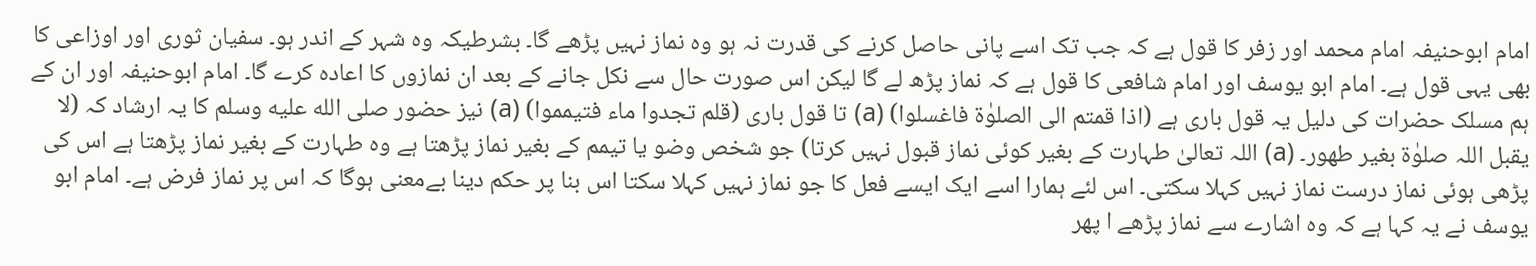امام ابوحنیفہ امام محمد اور زفر کا قول ہے کہ جب تک اسے پانی حاصل کرنے کی قدرت نہ ہو وہ نماز نہیں پڑھے گا۔ بشرطیکہ وہ شہر کے اندر ہو۔ سفیان ثوری اور اوزاعی کا بھی یہی قول ہے۔ امام ابو یوسف اور امام شافعی کا قول ہے کہ نماز پڑھ لے گا لیکن اس صورت حال سے نکل جانے کے بعد ان نمازوں کا اعادہ کرے گا۔ امام ابوحنیفہ اور ان کے ہم مسلک حضرات کی دلیل یہ قول باری ہے (اذا قمتم الی الصلوٰۃ فاغسلوا) (a) تا قول باری (قلم تجدوا ماء فتیمموا) (a) نیز حضور صلى الله عليه وسلم کا یہ ارشاد کہ (لا یقبل اللہ صلوٰۃ بغیر طھور۔ (a) اللہ تعالیٰ طہارت کے بغیر کوئی نماز قبول نہیں کرتا) جو شخص وضو یا تیمم کے بغیر نماز پڑھتا ہے وہ طہارت کے بغیر نماز پڑھتا ہے اس کی پڑھی ہوئی نماز درست نماز نہیں کہلا سکتی۔ اس لئے ہمارا اسے ایک ایسے فعل کا جو نماز نہیں کہلا سکتا اس بنا پر حکم دینا بےمعنی ہوگا کہ اس پر نماز فرض ہے۔ امام ابو یوسف نے یہ کہا ہے کہ وہ اشارے سے نماز پڑھے ا پھر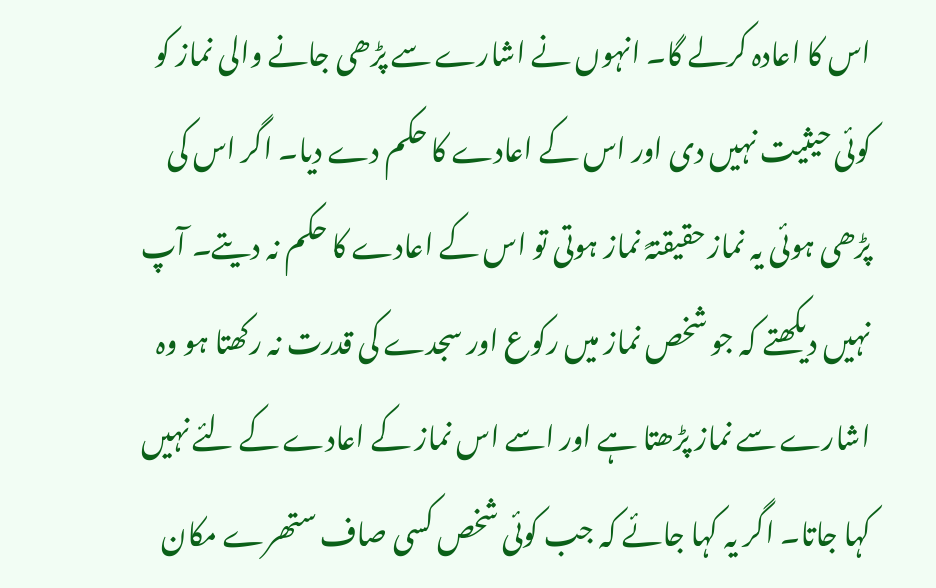اس کا اعادہ کرلے گا۔ انہوں نے اشارے سے پڑھی جانے والی نماز کو کوئی حیثیت نہیں دی اور اس کے اعادے کا حکم دے دیا۔ اگر اس کی پڑھی ہوئی یہ نماز حقیقتہً نماز ہوتی تو اس کے اعادے کا حکم نہ دیتے۔ آپ نہیں دیکھتے کہ جو شخص نماز میں رکوع اور سجدے کی قدرت نہ رکھتا ہو وہ اشارے سے نماز پڑھتا ہے اور اسے اس نماز کے اعادے کے لئے نہیں کہا جاتا۔ اگر یہ کہا جائے کہ جب کوئی شخص کسی صاف ستھرے مکان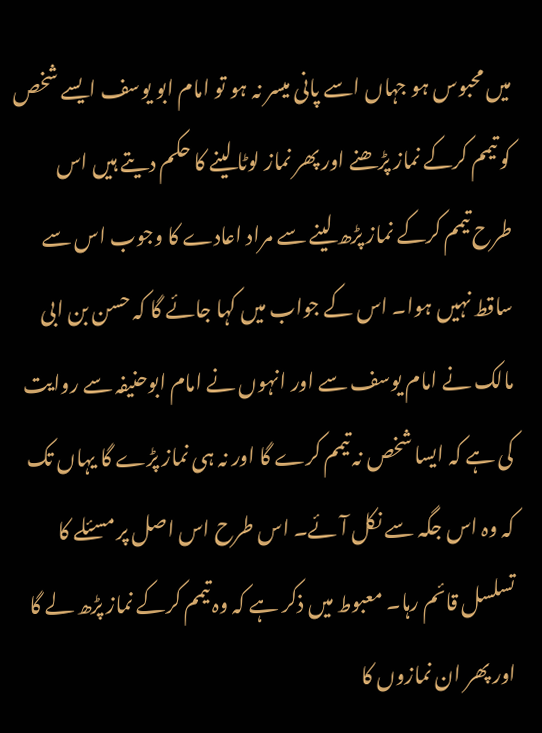میں محبوس ہو جہاں اسے پانی میسر نہ ہو تو امام ابو یوسف ایسے شخص کو تیمم کرکے نماز پڑھنے اور پھر نماز لوٹا لینے کا حکم دیتے ہیں اس طرح تیمم کرکے نماز پڑھ لینے سے مراد اعادے کا وجوب اس سے ساقط نہیں ہوا۔ اس کے جواب میں کہا جائے گا کہ حسن بن ابی مالک نے امام یوسف سے اور انہوں نے امام ابوحنیفہ سے روایت کی ہے کہ ایسا شخص نہ تیمم کرے گا اور نہ ہی نماز پڑے گا یہاں تک کہ وہ اس جگہ سے نکل آئے۔ اس طرح اس اصل پر مسئلے کا تسلسل قائم رہا۔ معبوط میں ذکر ہے کہ وہ تیمم کرکے نماز پڑھ لے گا اور پھر ان نمازوں کا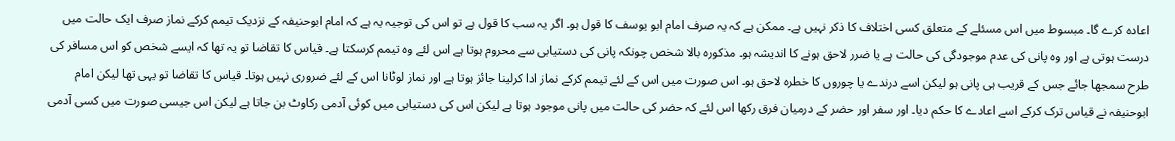اعادہ کرے گا۔ مبسوط میں اس مسئلے کے متعلق کسی اختلاف کا ذکر نہیں ہے۔ ممکن ہے کہ یہ صرف امام ابو یوسف کا قول ہو۔ اگر یہ سب کا قول ہے تو اس کی توجیہ یہ ہے کہ امام ابوحنیفہ کے نزدیک تیمم کرکے نماز صرف ایک حالت میں درست ہوتی ہے اور وہ پانی کی عدم موجودگی کی حالت ہے یا ضرر لاحق ہونے کا اندیشہ ہو۔ مذکورہ بالا شخص چونکہ پانی کی دستیابی سے محروم ہوتا ہے اس لئے وہ تیمم کرسکتا ہے۔ قیاس کا تقاضا تو یہ تھا کہ ایسے شخص کو اس مسافر کی طرح سمجھا جائے جس کے قریب ہی پانی ہو لیکن اسے درندے یا چوروں کا خطرہ لاحق ہو۔ اس صورت میں اس کے لئے تیمم کرکے نماز ادا کرلینا جائز ہوتا ہے اور نماز لوٹانا اس کے لئے ضروری نہیں ہوتا۔ قیاس کا تقاضا تو یہی تھا لیکن امام ابوحنیفہ نے قیاس ترک کرکے اسے اعادے کا حکم دیا۔ اور سفر اور حضر کے درمیان فرق رکھا اس لئے کہ حضر کی حالت میں پانی موجود ہوتا ہے لیکن اس کی دستیابی میں کوئی آدمی رکاوٹ بن جاتا ہے لیکن اس جیسی صورت میں کسی آدمی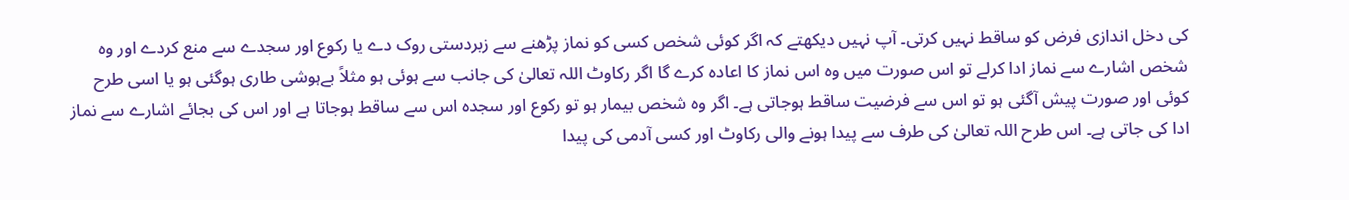کی دخل اندازی فرض کو ساقط نہیں کرتی۔ آپ نہیں دیکھتے کہ اگر کوئی شخص کسی کو نماز پڑھنے سے زبردستی روک دے یا رکوع اور سجدے سے منع کردے اور وہ شخص اشارے سے نماز ادا کرلے تو اس صورت میں وہ اس نماز کا اعادہ کرے گا اگر رکاوٹ اللہ تعالیٰ کی جانب سے ہوئی ہو مثلاً بےہوشی طاری ہوگئی ہو یا اسی طرح کوئی اور صورت پیش آگئی ہو تو اس سے فرضیت ساقط ہوجاتی ہے۔ اگر وہ شخص بیمار ہو تو رکوع اور سجدہ اس سے ساقط ہوجاتا ہے اور اس کی بجائے اشارے سے نماز ادا کی جاتی ہے۔ اس طرح اللہ تعالیٰ کی طرف سے پیدا ہونے والی رکاوٹ اور کسی آدمی کی پیدا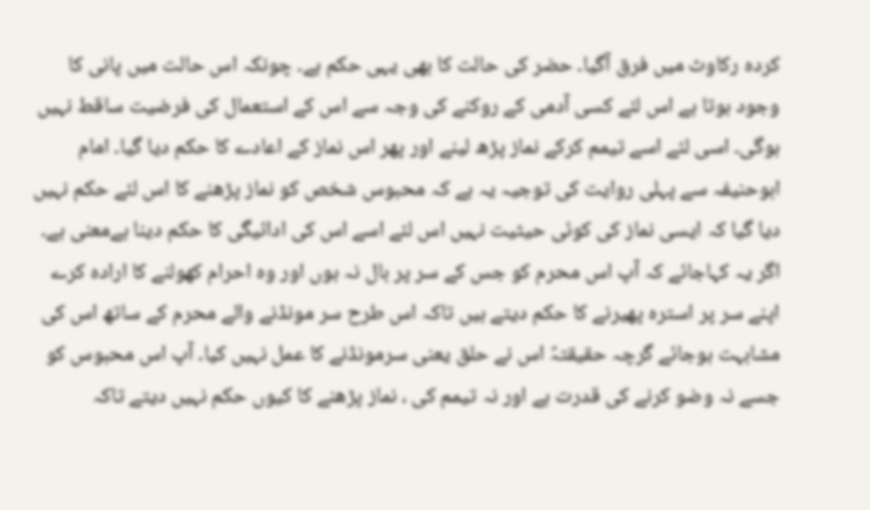کردہ رکاوٹ میں فرق آگیا۔ حضر کی حالت کا بھی یہی حکم ہے۔ چونکہ اس حالت میں پانی کا وجود ہوتا ہے اس لئے کسی آدمی کے روکنے کی وجہ سے اس کے استعمال کی فرضیت ساقط نہیں ہوگی۔ اسی لئے اسے تیمم کرکے نماز پڑھ لینے اور پھر اس نماز کے اعادے کا حکم دیا گیا۔ امام ابوحنیفہ سے پہلی روایت کی توجیہ یہ ہے کہ محبوس شخص کو نماز پڑھنے کا اس لئے حکم نہیں دیا گیا کہ ایسی نماز کی کوئی حیثیت نہیں اس لئے اسے اس کی ادائیگی کا حکم دینا بےمعنی ہے۔ اگر یہ کہاجائے کہ آپ اس محرم کو جس کے سر پر بال نہ ہوں اور وہ احرام کھولنے کا ارادہ کرے اپنے سر پر استرہ پھیرنے کا حکم دیتے ہیں تاکہ اس طرح سر مونڈنے والے محرم کے ساتھ اس کی مشابہت ہوجائے گرچہ حقیقتہً اس نے حلق یعنی سرمونڈنے کا عمل نہیں کیا۔ آپ اس محبوس کو جسے نہ وضو کرنے کی قدرت ہے اور نہ تیمم کی ، نماز پڑھنے کا کیوں حکم نہیں دیتے تاکہ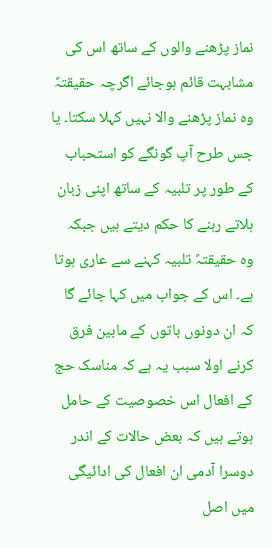نماز پڑھنے والوں کے ساتھ اس کی مشابہت قائم ہوجائے اگرچہ حقیقتہً وہ نماز پڑھنے والا نہیں کہلا سکتا۔ یا جس طرح آپ گونگے کو استحباب کے طور پر تلبیہ کے ساتھ اپنی زبان ہلاتے رہنے کا حکم دیتے ہیں جبکہ وہ حقیقتہً تلبیہ کہنے سے عاری ہوتا ہے۔ اس کے جواب میں کہا جائے گا کہ ان دونوں باتوں کے مابین فرق کرنے اولا سبب یہ ہے کہ مناسک حج کے افعال اس خصوصیت کے حامل ہوتے ہیں کہ بعض حالات کے اندر دوسرا آدمی ان افعال کی ادائیگی میں اصل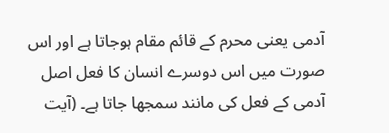آدمی یعنی محرم کے قائم مقام ہوجاتا ہے اور اس صورت میں اس دوسرے انسان کا فعل اصل آدمی کے فعل کی مانند سمجھا جاتا ہے۔ (آیت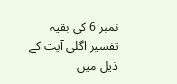نمبر 6 کی بقیہ تفسیر اگلی آیت کے ذیل میں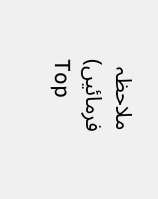ملاحظہ فرمائیں)
Top